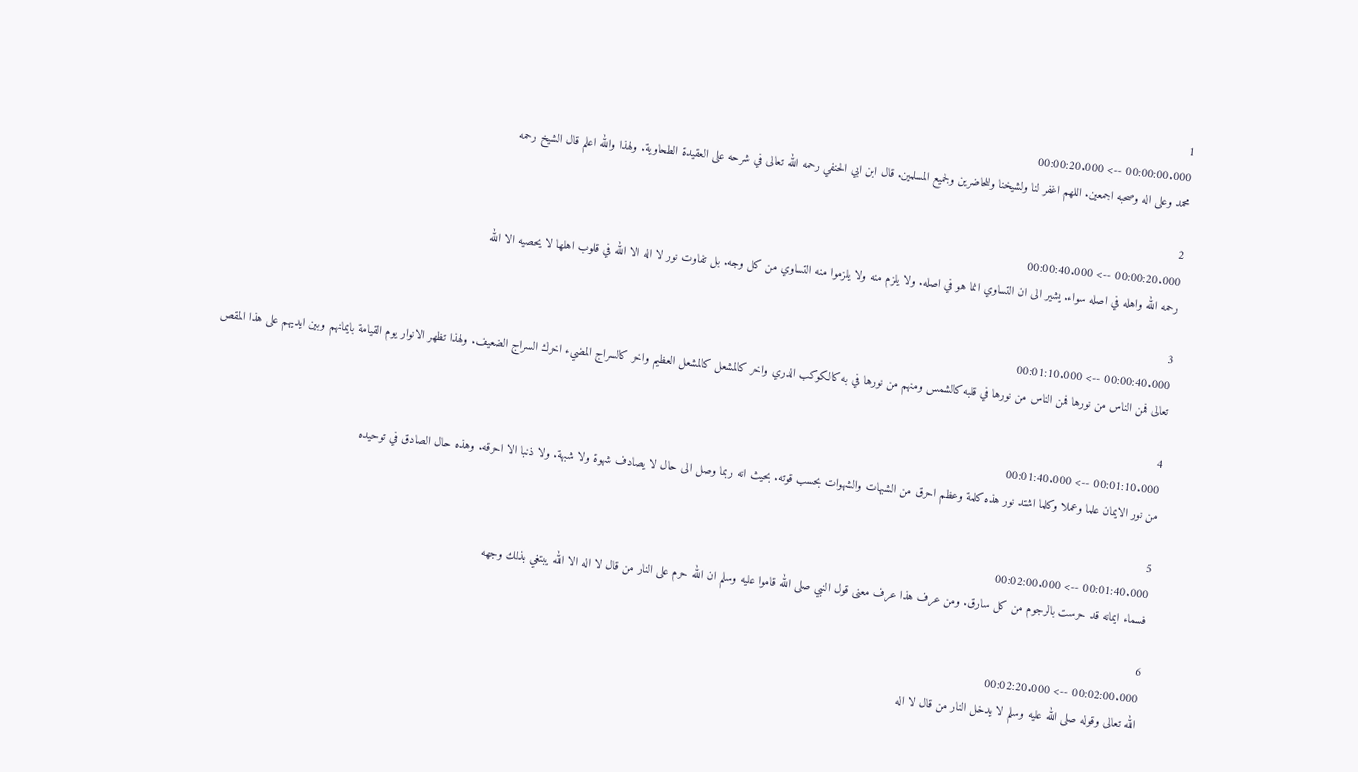1
00:00:00.000 --> 00:00:20.000
محمد وعلى اله وصحبه اجمعين. اللهم اغفر لنا ولشيخنا وللحاضرين ولجميع المسلمين. قال ابن ابي الحنفي رحمه الله تعالى في شرحه على العقيدة الطحاوية. ولهذا والله اعلم قال الشيخ رحمه

2
00:00:20.000 --> 00:00:40.000
رحمه الله واهله في اصله سواء. يشير الى ان التساوي انما هو في اصله. ولا يلزم منه ولا يلزموا منه التساوي من كل وجه. بل تفاوت نور لا اله الا الله في قلوب اهلها لا يحصيه الا الله

3
00:00:40.000 --> 00:01:10.000
تعالى فمن الناس من نورها فمن الناس من نورها في قلبه كالشمس ومنهم من نورها في به كالكوكب الدري واخر كالمشعل كالمشعل العظيم واخر كالسراج المضيء اخرك السراج الضعيف. ولهذا تظهر الانوار يوم القيامة بايمانهم وبين ايديهم على هذا المقص

4
00:01:10.000 --> 00:01:40.000
من نور الايمان علما وعملا وكلما اشتد نور هذه كلمة وعظم احرق من الشبهات والشهوات بحسب قوته. بحيث انه ربما وصل الى حال لا يصادف شهوة ولا شبهة. ولا ذنبا الا احرقه. وهذه حال الصادق في توحيده

5
00:01:40.000 --> 00:02:00.000
فسماء ايمانه قد حرست بالرجوم من كل سارق. ومن عرف هذا عرف معنى قول النبي صلى الله قاموا عليه وسلم ان الله حرم على النار من قال لا اله الا الله يبتغي بذلك وجهه

6
00:02:00.000 --> 00:02:20.000
الله تعالى وقوله صلى الله عليه وسلم لا يدخل النار من قال لا اله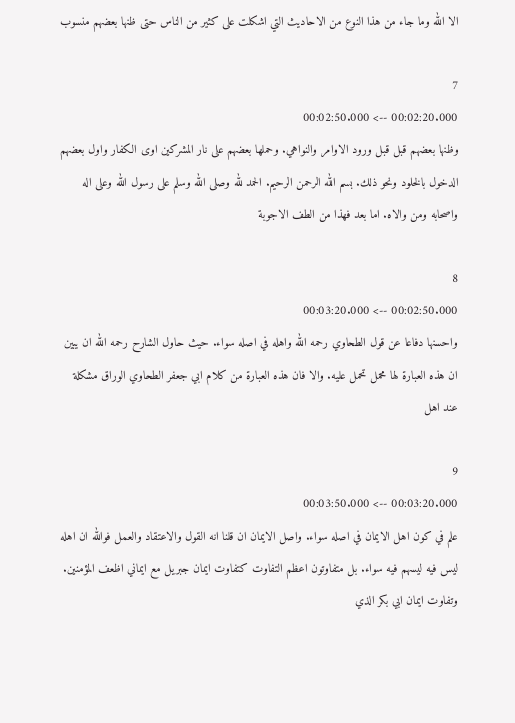الا الله وما جاء من هذا النوع من الاحاديث التي اشكلت على كثير من الناس حتى ظنها بعضهم منسوب

7
00:02:20.000 --> 00:02:50.000
وظنها بعضهم قبل قبل ورود الاوامر والنواهي. وحملها بعضهم على نار المشركين اوى الكفار واول بعضهم الدخول بالخلود ونحو ذلك. بسم الله الرحمن الرحيم. الحمد لله وصلى الله وسلم على رسول الله وعلى اله واصحابه ومن والاه. اما بعد فهذا من الطف الاجوبة

8
00:02:50.000 --> 00:03:20.000
واحسنها دفاعا عن قول الطحاوي رحمه الله واهله في اصله سواء. حيث حاول الشارح رحمه الله ان يبين ان هذه العبارة لها محمل تحمل عليه. والا فان هذه العبارة من كلام ابي جعفر الطحاوي الوراق مشكلة عند اهل

9
00:03:20.000 --> 00:03:50.000
علم في كون اهل الايمان في اصله سواء. واصل الايمان ان قلنا انه القول والاعتقاد والعمل فوالله ان اهله ليس فيه ليسهم فيه سواء. بل متفاوتون اعظم التفاوت كتفاوت ايمان جبريل مع ايماني اظعف المؤمنين. وتفاوت ايمان ابي بكر الذي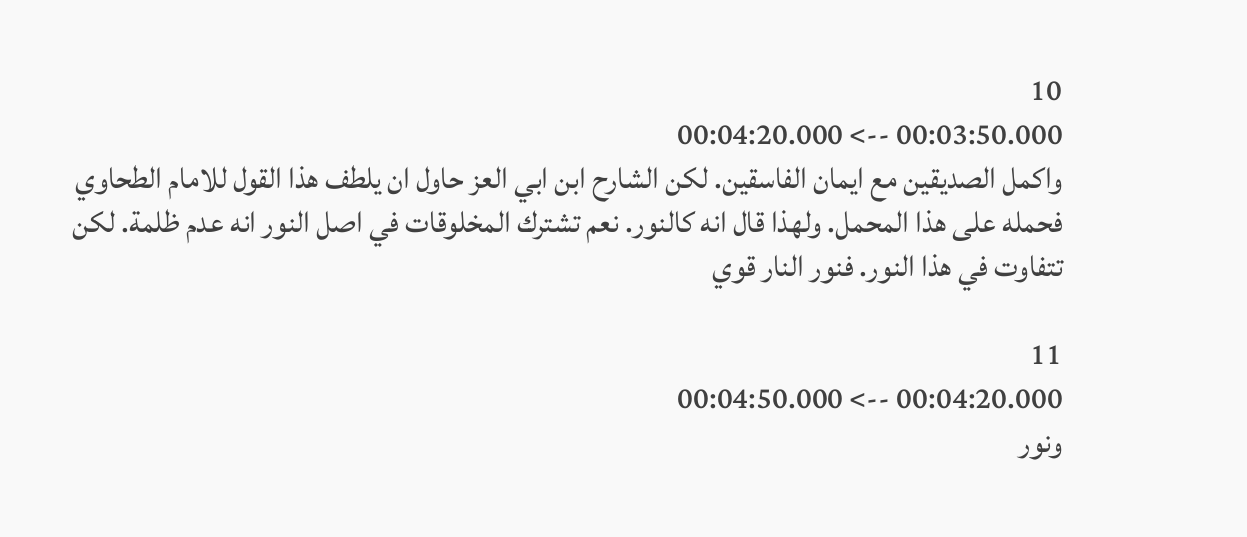10
00:03:50.000 --> 00:04:20.000
واكمل الصديقين مع ايمان الفاسقين. لكن الشارح ابن ابي العز حاول ان يلطف هذا القول للامام الطحاوي فحمله على هذا المحمل. ولهذا قال انه كالنور. نعم تشترك المخلوقات في اصل النور انه عدم ظلمة. لكن تتفاوت في هذا النور. فنور النار قوي

11
00:04:20.000 --> 00:04:50.000
ونور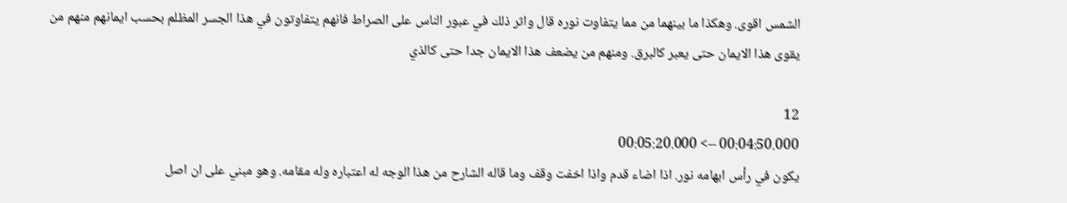الشمس اقوى. وهكذا ما بينهما من مما يتفاوت نوره قال واثر ذلك في عبور الناس على الصراط فانهم يتفاوتون في هذا الجسر المظلم بحسب ايمانهم منهم من يقوى هذا الايمان حتى يعبر كالبرق. ومنهم من يضعف هذا الايمان جدا حتى كالذي

12
00:04:50.000 --> 00:05:20.000
يكون في رأس ابهامه نور. اذا اضاء قدم واذا اخفت وقف وما قاله الشارح من هذا الوجه له اعتباره وله مقامه. وهو مبني على ان اصل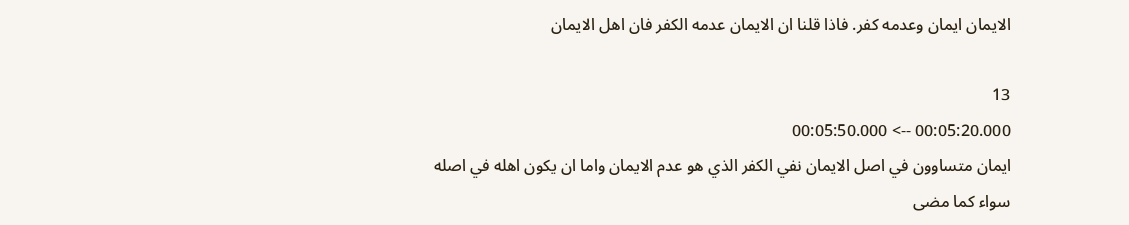الايمان ايمان وعدمه كفر. فاذا قلنا ان الايمان عدمه الكفر فان اهل الايمان

13
00:05:20.000 --> 00:05:50.000
ايمان متساوون في اصل الايمان نفي الكفر الذي هو عدم الايمان واما ان يكون اهله في اصله سواء كما مضى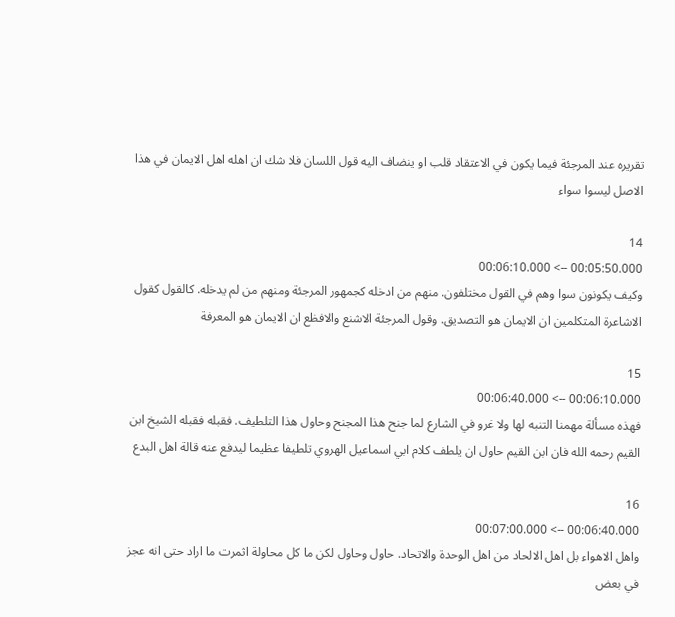تقريره عند المرجئة فيما يكون في الاعتقاد قلب او ينضاف اليه قول اللسان فلا شك ان اهله اهل الايمان في هذا الاصل ليسوا سواء

14
00:05:50.000 --> 00:06:10.000
وكيف يكونون سوا وهم في القول مختلفون. منهم من ادخله كجمهور المرجئة ومنهم من لم يدخله. كالقول كقول الاشاعرة المتكلمين ان الايمان هو التصديق. وقول المرجئة الاشنع والافظع ان الايمان هو المعرفة

15
00:06:10.000 --> 00:06:40.000
فهذه مسألة مهمنا التنبه لها ولا غرو في الشارع لما جنح هذا المجنح وحاول هذا التلطيف. فقبله فقبله الشيخ ابن القيم رحمه الله فان ابن القيم حاول ان يلطف كلام ابي اسماعيل الهروي تلطيفا عظيما ليدفع عنه قالة اهل البدع

16
00:06:40.000 --> 00:07:00.000
واهل الاهواء بل اهل الالحاد من اهل الوحدة والاتحاد. حاول وحاول لكن ما كل محاولة اثمرت ما اراد حتى انه عجز في بعض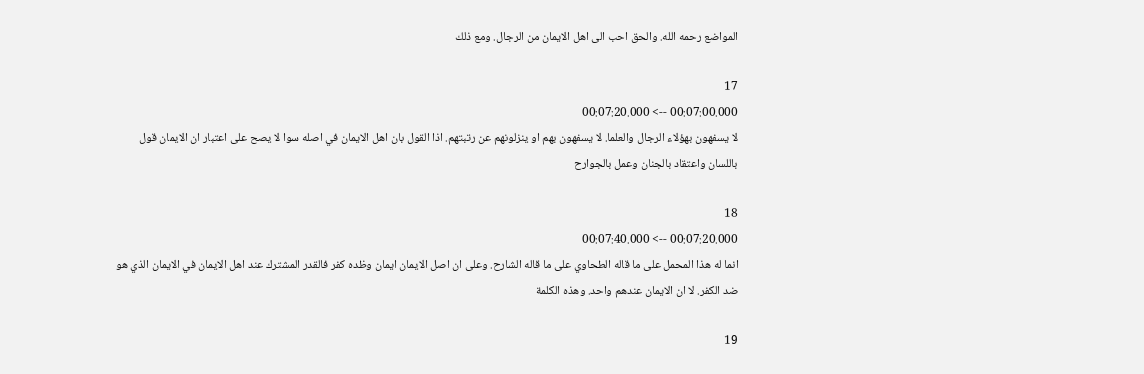المواضع رحمه الله. والحق احب الى اهل الايمان من الرجال. ومع ذلك

17
00:07:00.000 --> 00:07:20.000
لا يسفهون بهؤلاء الرجال والعلما. لا يسفهون بهم او ينزلونهم عن رتبتهم. اذا القول بان اهل الايمان في اصله سوا لا يصح على اعتبار ان الايمان قول باللسان واعتقاد بالجنان وعمل بالجوارح

18
00:07:20.000 --> 00:07:40.000
انما له هذا المحمل على ما قاله الطحاوي على ما قاله الشارح. وعلى ان اصل الايمان ايمان وظده كفر فالقدر المشترك عند اهل الايمان في الايمان الذي هو ضد الكفر. لا ان الايمان عندهم واحد. وهذه الكلمة

19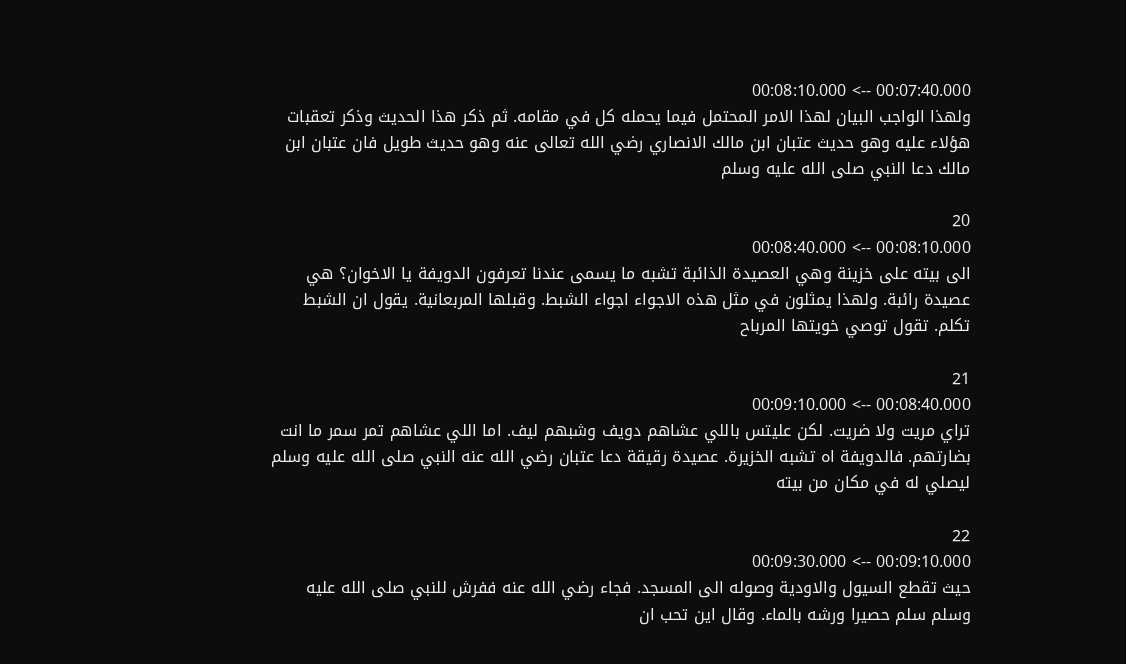00:07:40.000 --> 00:08:10.000
ولهذا الواجب البيان لهذا الامر المحتمل فيما يحمله كل في مقامه. ثم ذكر هذا الحديث وذكر تعقبات هؤلاء عليه وهو حديث عتبان ابن مالك الانصاري رضي الله تعالى عنه وهو حديث طويل فان عتبان ابن مالك دعا النبي صلى الله عليه وسلم

20
00:08:10.000 --> 00:08:40.000
الى بيته على خزينة وهي العصيدة الذائبة تشبه ما يسمى عندنا تعرفون الدويفة يا الاخوان؟ هي عصيدة رائبة. ولهذا يمثلون في مثل هذه الاجواء اجواء الشبط. وقبلها المربعانية. يقول ان الشبط تكلم. تقول توصي خويتها المرباح

21
00:08:40.000 --> 00:09:10.000
تراي مريت ولا ضريت. لكن عليتس باللي عشاهم دويف وشبهم ليف. اما اللي عشاهم تمر سمر ما انت بضارتهم. فالدويفة اه تشبه الخزيرة. عصيدة رقيقة دعا عتبان رضي الله عنه النبي صلى الله عليه وسلم ليصلي له في مكان من بيته

22
00:09:10.000 --> 00:09:30.000
حيث تقطع السيول والاودية وصوله الى المسجد. فجاء رضي الله عنه ففرش للنبي صلى الله عليه وسلم سلم حصيرا ورشه بالماء. وقال اين تحب ان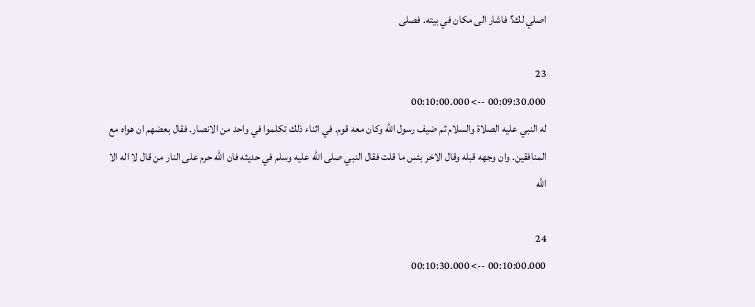اصلي لك؟ فاشار الى مكان في بيته. فصلى

23
00:09:30.000 --> 00:10:00.000
له النبي عليه الصلاة والسلام ثم ضيف رسول الله وكان معه قوم. في اثناء ذلك تكلموا في واحد من الانصار. فقال بعضهم ان هواه مع المنافقين. وان وجهه قبله وقال الاخر بئس ما قلت فقال النبي صلى الله عليه وسلم في حديثه فان الله حرم على النار من قال لا اله الا الله

24
00:10:00.000 --> 00:10:30.000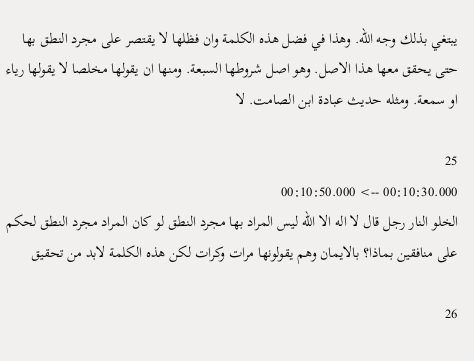يبتغي بذلك وجه الله. وهذا في فضل هذه الكلمة وان فظلها لا يقتصر على مجرد النطق بها حتى يحقق معها هذا الاصل. وهو اصل شروطها السبعة. ومنها ان يقولها مخلصا لا يقولها رياء او سمعة. ومثله حديث عبادة ابن الصامت. لا

25
00:10:30.000 --> 00:10:50.000
الخلو النار رجل قال لا اله الا الله ليس المراد بها مجرد النطق لو كان المراد مجرد النطق لحكم على منافقين بماذا؟ بالايمان وهم يقولونها مرات وكرات لكن هذه الكلمة لابد من تحقيق

26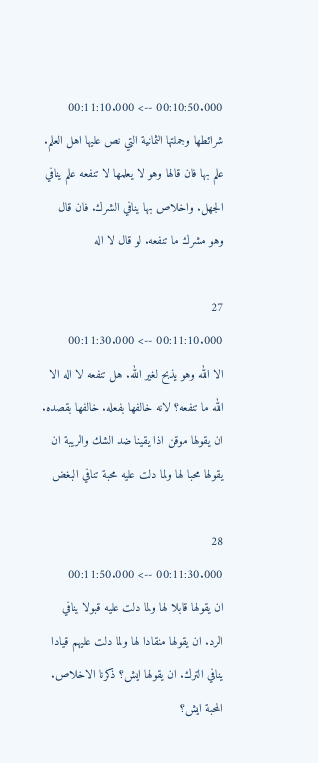00:10:50.000 --> 00:11:10.000
شرائطها وجملتها الثمانية التي نص عليها اهل العلم. علم بها فان قالها وهو لا يعلمها لا تنفعه علم ينافي الجهل. واخلاص بها ينافي الشرك. فان قال وهو مشرك ما تنفعه. لو قال لا اله

27
00:11:10.000 --> 00:11:30.000
الا الله وهو يذبح لغير الله. هل تنفعه لا اله الا الله ما تنفعه؟ لانه خالفها بفعله. خالفها بقصده. ان يقولها موقن اذا يقينا ضد الشك والريبة ان يقولها محبا لها ولما دلت عليه محبة تنافي البغض

28
00:11:30.000 --> 00:11:50.000
ان يقولها قابلا لها ولما دلت عليه قبولا ينافي الرد. ان يقولها منقادا لها ولما دلت عليهم قيادا ينافي الترك. ان يقولها ايش؟ ذكرنا الاخلاص. المحبة ايش؟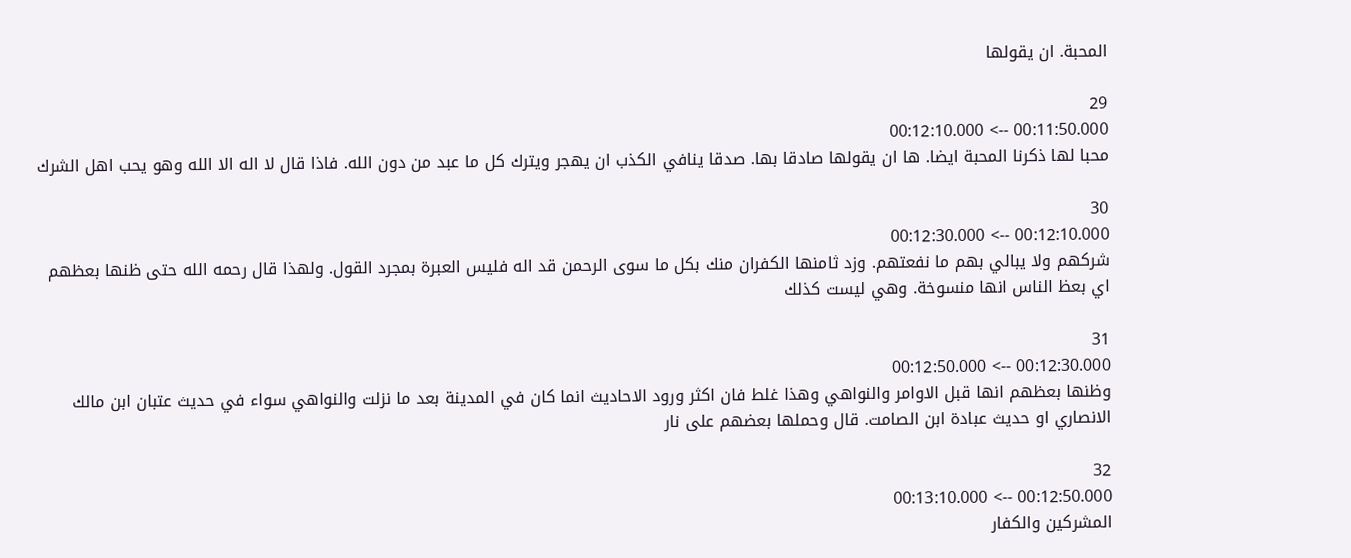المحبة. ان يقولها

29
00:11:50.000 --> 00:12:10.000
محبا لها ذكرنا المحبة ايضا. ها ان يقولها صادقا بها. صدقا ينافي الكذب ان يهجر ويترك كل ما عبد من دون الله. فاذا قال لا اله الا الله وهو يحب اهل الشرك

30
00:12:10.000 --> 00:12:30.000
شركهم ولا يبالي بهم ما نفعتهم. وزد ثامنها الكفران منك بكل ما سوى الرحمن قد اله فليس العبرة بمجرد القول. ولهذا قال رحمه الله حتى ظنها بعظهم اي بعظ الناس انها منسوخة. وهي ليست كذلك

31
00:12:30.000 --> 00:12:50.000
وظنها بعظهم انها قبل الاوامر والنواهي وهذا غلط فان اكثر ورود الاحاديث انما كان في المدينة بعد ما نزلت والنواهي سواء في حديث عتبان ابن مالك الانصاري او حديث عبادة ابن الصامت. قال وحملها بعضهم على نار

32
00:12:50.000 --> 00:13:10.000
المشركين والكفار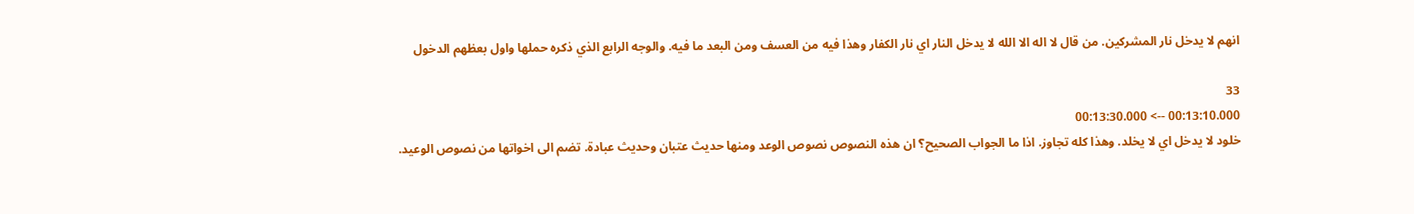انهم لا يدخل نار المشركين. من قال لا اله الا الله لا يدخل النار اي نار الكفار وهذا فيه من العسف ومن البعد ما فيه. والوجه الرابع الذي ذكره حملها واول بعظهم الدخول

33
00:13:10.000 --> 00:13:30.000
خلود لا يدخل اي لا يخلد. وهذا كله تجاوز. اذا ما الجواب الصحيح؟ ان هذه النصوص نصوص الوعد ومنها حديث عتبان وحديث عبادة. تضم الى اخواتها من نصوص الوعيد.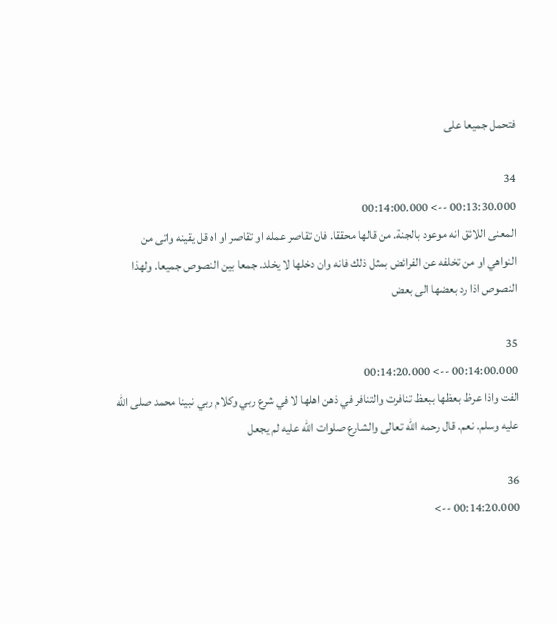فتحمل جميعا على

34
00:13:30.000 --> 00:14:00.000
المعنى اللائق انه موعود بالجنة. من قالها محققا. فان تقاصر عمله او تقاصر او اه قل يقينه واتى من النواهي او من تخلفه عن الفرائض بمثل ذلك فانه وان دخلها لا يخلد. جمعا بين النصوص جميعا. ولهذا النصوص اذا رد بعضها الى بعض

35
00:14:00.000 --> 00:14:20.000
الفت واذا عرظ بعظها ببعظ تنافرت والتنافر في ذهن اهلها لا في شرع ربي وكلام ربي نبينا محمد صلى الله عليه وسلم. نعم. قال رحمه الله تعالى والشارع صلوات الله عليه لم يجعل

36
00:14:20.000 -->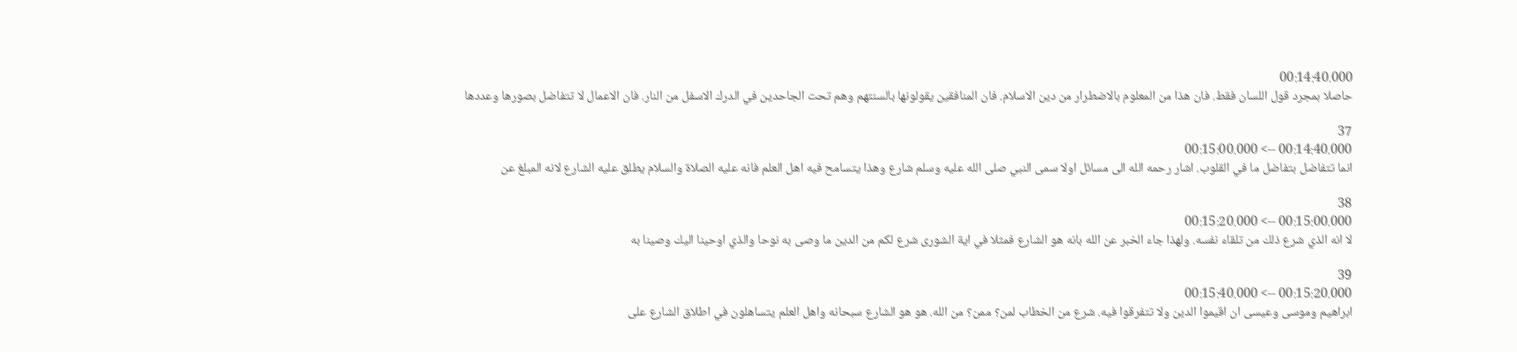00:14:40.000
حاصلا بمجرد قول اللسان فقط. فان هذا من المعلوم بالاضطرار من دين الاسلام. فان المنافقين يقولونها بالسنتهم وهم تحت الجاحدين في الدرك الاسفل من النار. فان الاعمال لا تتفاضل بصورها وعددها

37
00:14:40.000 --> 00:15:00.000
انما تتفاضل بتفاضل ما في القلوب. اشار رحمه الله الى مسائل اولا سمى النبي صلى الله عليه وسلم شارع وهذا يتسامح فيه اهل العلم فانه عليه الصلاة والسلام يطلق عليه الشارع لانه المبلغ عن

38
00:15:00.000 --> 00:15:20.000
لا انه الذي شرع ذلك من تلقاء نفسه. ولهذا جاء الخبر عن الله بانه هو الشارع فمثلا في اية الشورى شرع لكم من الدين ما وصى به نوحا والذي اوحينا اليك وصينا به

39
00:15:20.000 --> 00:15:40.000
ابراهيم وموسى وعيسى ان اقيموا الدين ولا تتفرقوا فيه. شرع من الخطاب لمن؟ ممن؟ من الله. هو هو الشارع سبحانه واهل العلم يتساهلون في اطلاق الشارع على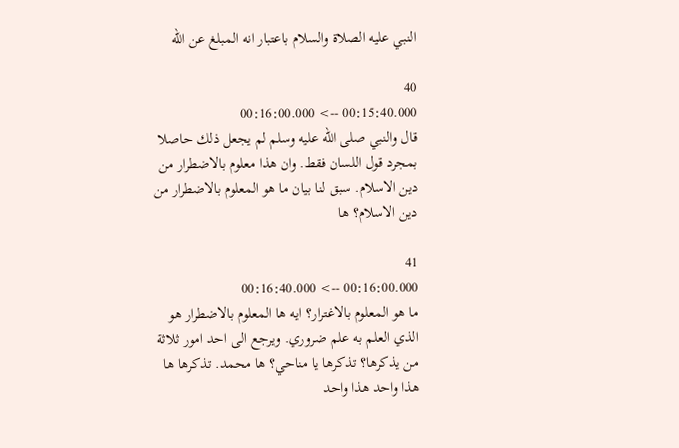النبي عليه الصلاة والسلام باعتبار انه المبلغ عن الله

40
00:15:40.000 --> 00:16:00.000
قال والنبي صلى الله عليه وسلم لم يجعل ذلك حاصلا بمجرد قول اللسان فقط. وان هذا معلوم بالاضطرار من دين الاسلام. سبق لنا بيان ما هو المعلوم بالاضطرار من دين الاسلام؟ ها

41
00:16:00.000 --> 00:16:40.000
ما هو المعلوم بالاغترار؟ ايه ها المعلوم بالاضطرار هو الذي العلم به علم ضروري. ويرجع الى احد امور ثلاثة من يذكرها؟ تذكرها يا مناحي؟ ها محمد. تذكرها ها هذا واحد هذا واحد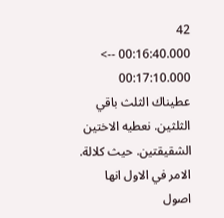42
00:16:40.000 --> 00:17:10.000
عطيناك الثلث باقي الثلثين. نعطيه الاختين الشقيقتين. حيث كلالة. الامر في الاول انها اصول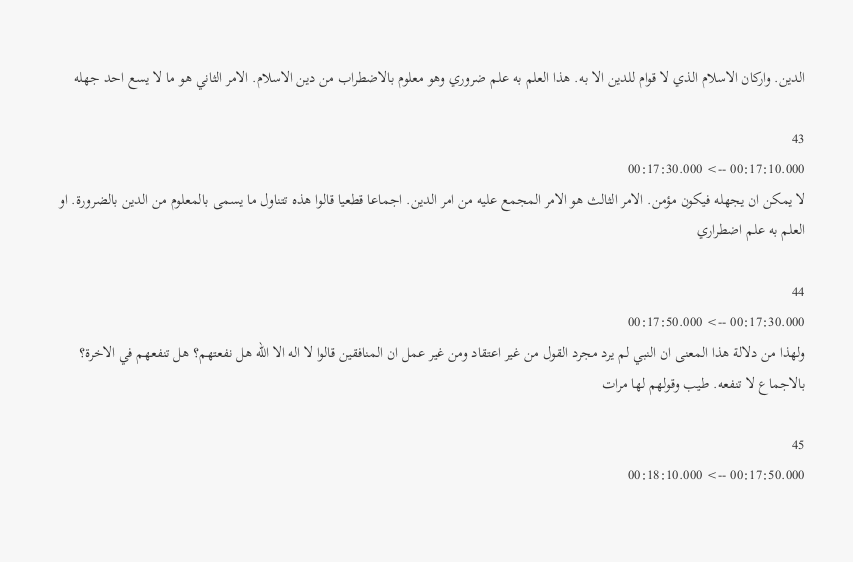الدين. واركان الاسلام الذي لا قوام للدين الا به. هذا العلم به علم ضروري وهو معلوم بالاضطراب من دين الاسلام. الامر الثاني هو ما لا يسع احد جهله

43
00:17:10.000 --> 00:17:30.000
لا يمكن ان يجهله فيكون مؤمن. الامر الثالث هو الامر المجمع عليه من امر الدين. اجماعا قطعيا قالوا هذه تتناول ما يسمى بالمعلوم من الدين بالضرورة. او العلم به علم اضطراري

44
00:17:30.000 --> 00:17:50.000
ولهذا من دلالة هذا المعنى ان النبي لم يرد مجرد القول من غير اعتقاد ومن غير عمل ان المنافقين قالوا لا اله الا الله هل نفعتهم؟ هل تنفعهم في الاخرة؟ بالاجماع لا تنفعه. طيب وقولهم لها مرات

45
00:17:50.000 --> 00:18:10.000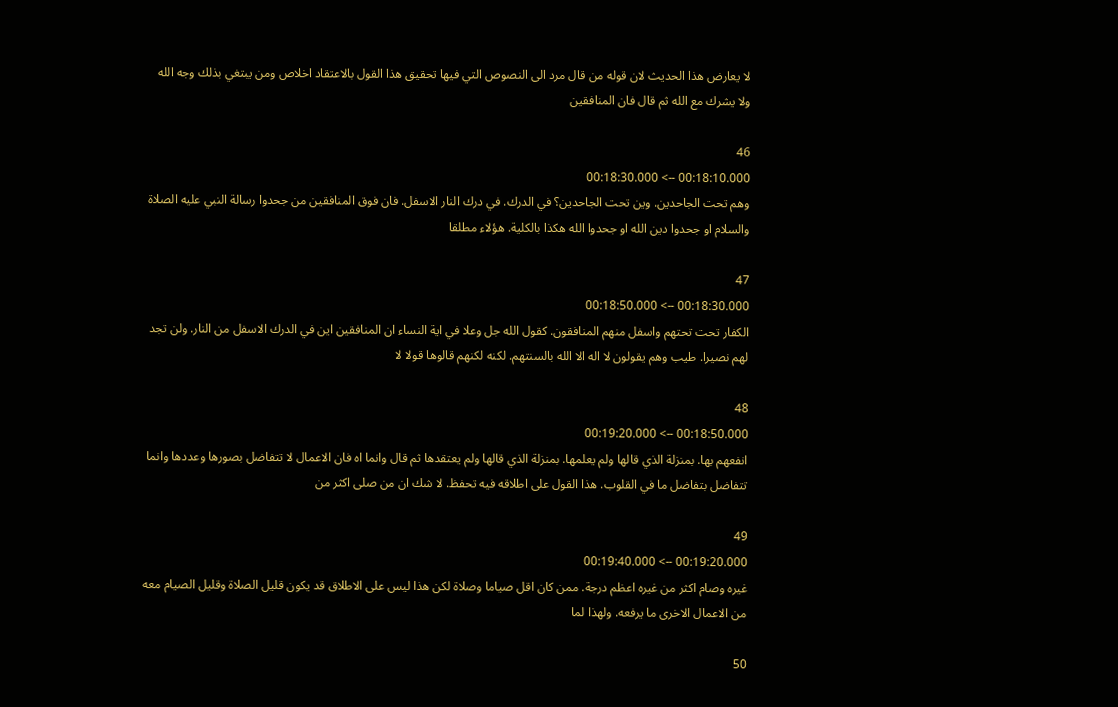لا يعارض هذا الحديث لان قوله من قال مرد الى النصوص التي فيها تحقيق هذا القول بالاعتقاد اخلاص ومن يبتغي بذلك وجه الله ولا يشرك مع الله ثم قال فان المنافقين

46
00:18:10.000 --> 00:18:30.000
وهم تحت الجاحدين. وين تحت الجاحدين؟ في الدرك. في درك النار الاسفل. فان فوق المنافقين من جحدوا رسالة النبي عليه الصلاة والسلام او جحدوا دين الله او جحدوا الله هكذا بالكلية. هؤلاء مطلقا

47
00:18:30.000 --> 00:18:50.000
الكفار تحت تحتهم واسفل منهم المنافقون. كقول الله جل وعلا في اية النساء ان المنافقين اين في الدرك الاسفل من النار. ولن تجد لهم نصيرا. طيب وهم يقولون لا اله الا الله بالسنتهم. لكنه لكنهم قالوها قولا لا

48
00:18:50.000 --> 00:19:20.000
انفعهم بها. بمنزلة الذي قالها ولم يعلمها. بمنزلة الذي قالها ولم يعتقدها ثم قال وانما اه فان الاعمال لا تتفاضل بصورها وعددها وانما تتفاضل بتفاضل ما في القلوب. هذا القول على اطلاقه فيه تحفظ. لا شك ان من صلى اكثر من

49
00:19:20.000 --> 00:19:40.000
غيره وصام اكثر من غيره اعظم درجة. ممن كان اقل صياما وصلاة لكن هذا ليس على الاطلاق قد يكون قليل الصلاة وقليل الصيام معه من الاعمال الاخرى ما يرفعه. ولهذا لما

50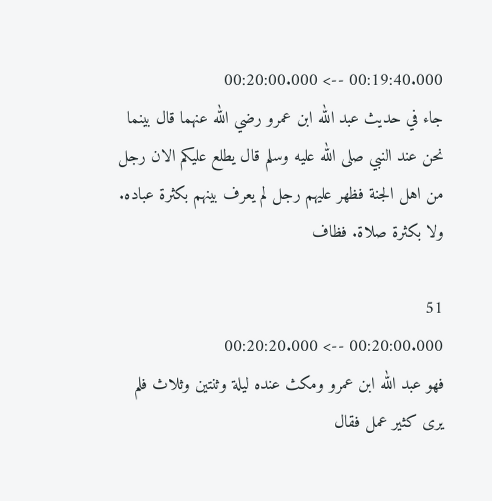00:19:40.000 --> 00:20:00.000
جاء في حديث عبد الله ابن عمرو رضي الله عنهما قال بينما نحن عند النبي صلى الله عليه وسلم قال يطلع عليكم الان رجل من اهل الجنة فظهر عليهم رجل لم يعرف بينهم بكثرة عباده. ولا بكثرة صلاة. فظاف

51
00:20:00.000 --> 00:20:20.000
فهو عبد الله ابن عمرو ومكث عنده ليلة وثنتين وثلاث فلم يرى كثير عمل فقال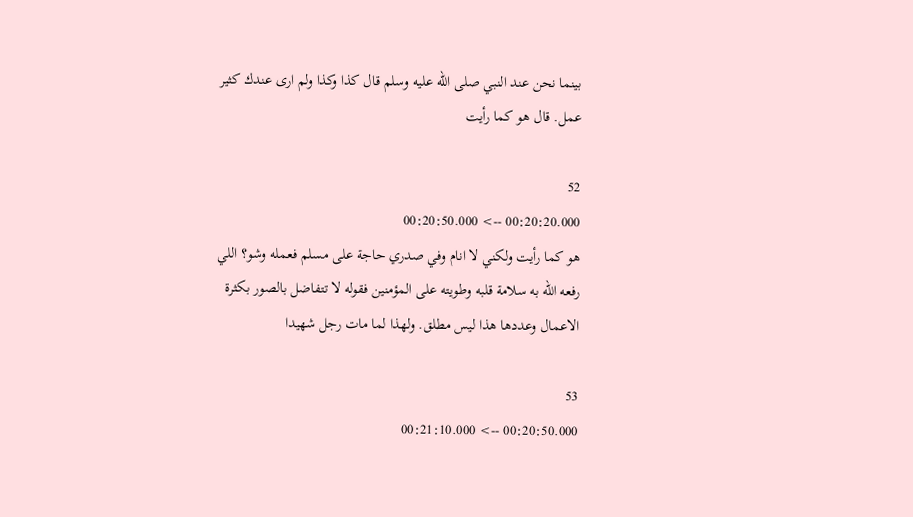بينما نحن عند النبي صلى الله عليه وسلم قال كذا وكذا ولم ارى عندك كثير عمل. قال هو كما رأيت

52
00:20:20.000 --> 00:20:50.000
هو كما رأيت ولكني لا انام وفي صدري حاجة على مسلم فعمله وشو؟ اللي رفعه الله به سلامة قلبه وطويته على المؤمنين فقوله لا تتفاضل بالصور بكثرة الاعمال وعددها هذا ليس مطلق. ولهذا لما مات رجل شهيدا

53
00:20:50.000 --> 00:21:10.000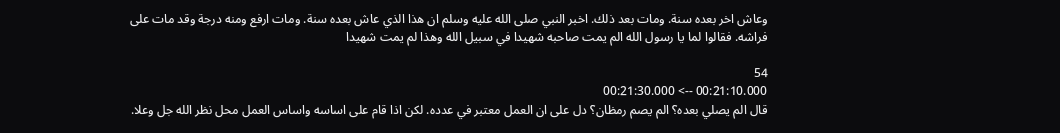وعاش اخر بعده سنة. ومات بعد ذلك. اخبر النبي صلى الله عليه وسلم ان هذا الذي عاش بعده سنة. ومات ارفع ومنه درجة وقد مات على فراشه. فقالوا لما يا رسول الله الم يمت صاحبه شهيدا في سبيل الله وهذا لم يمت شهيدا

54
00:21:10.000 --> 00:21:30.000
قال الم يصلي بعده؟ الم يصم رمظان؟ دل على ان العمل معتبر في عدده. لكن اذا قام على اساسه واساس العمل محل نظر الله جل وعلا.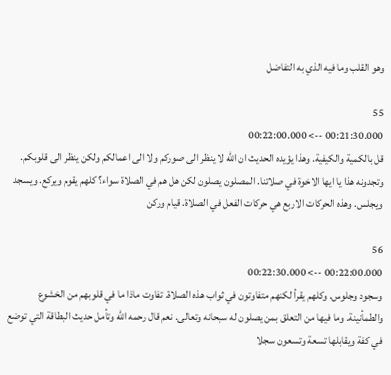وهو القلب وما فيه الذي به التفاضل

55
00:21:30.000 --> 00:22:00.000
قل بالكمية والكيفية. وهذا يؤيده الحديث ان الله لا ينظر الى صوركم ولا الى اعمالكم ولكن ينظر الى قلوبكم. وتجدونه هذا يا ايها الاخوة في صلاتنا. المصلون يصلون لكن هل هم في الصلاة سواء؟ كلهم يقوم ويركع. ويسجد ويجلس. وهذه الحركات الاربع هي حركات الفعل في الصلاة. قيام وركن

56
00:22:00.000 --> 00:22:30.000
وسجود وجلوس. وكلهم يقرأ لكنهم متفاوتون في ثواب هذه الصلاة. تفاوت ماذا ما في قلوبهم من الخشوع والطمأنينة. وما فيها من التعلق بمن يصلون له سبحانه وتعالى. نعم قال رحمه الله وتأمل حديث البطاقة التي توضع في كفة ويقابلها تسعة وتسعون سجلا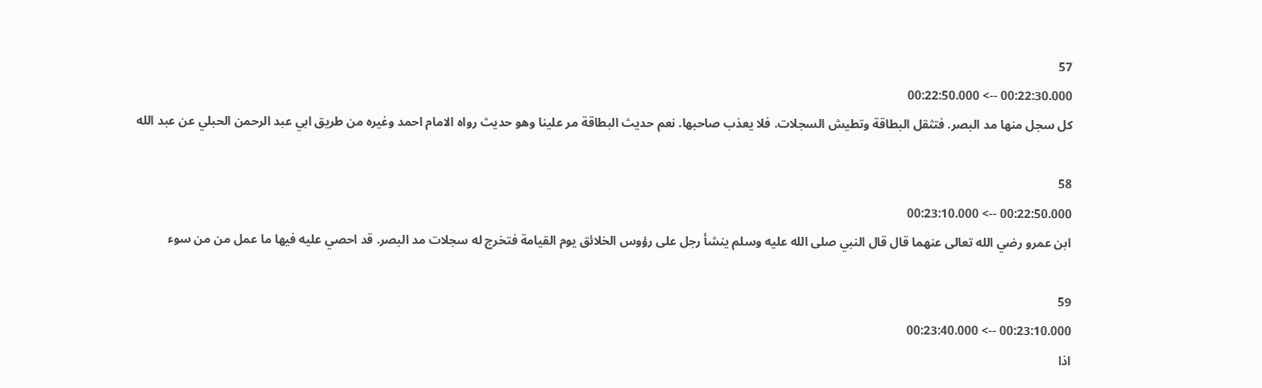57
00:22:30.000 --> 00:22:50.000
كل سجل منها مد البصر. فتثقل البطاقة وتطيش السجلات. فلا يعذب صاحبها. نعم حديث البطاقة مر علينا وهو حديث رواه الامام احمد وغيره من طريق ابي عبد الرحمن الحبلي عن عبد الله

58
00:22:50.000 --> 00:23:10.000
ابن عمرو رضي الله تعالى عنهما قال قال النبي صلى الله عليه وسلم ينشأ رجل على رؤوس الخلائق يوم القيامة فتخرج له سجلات مد البصر. قد احصي عليه فيها ما عمل من من سوء

59
00:23:10.000 --> 00:23:40.000
اذا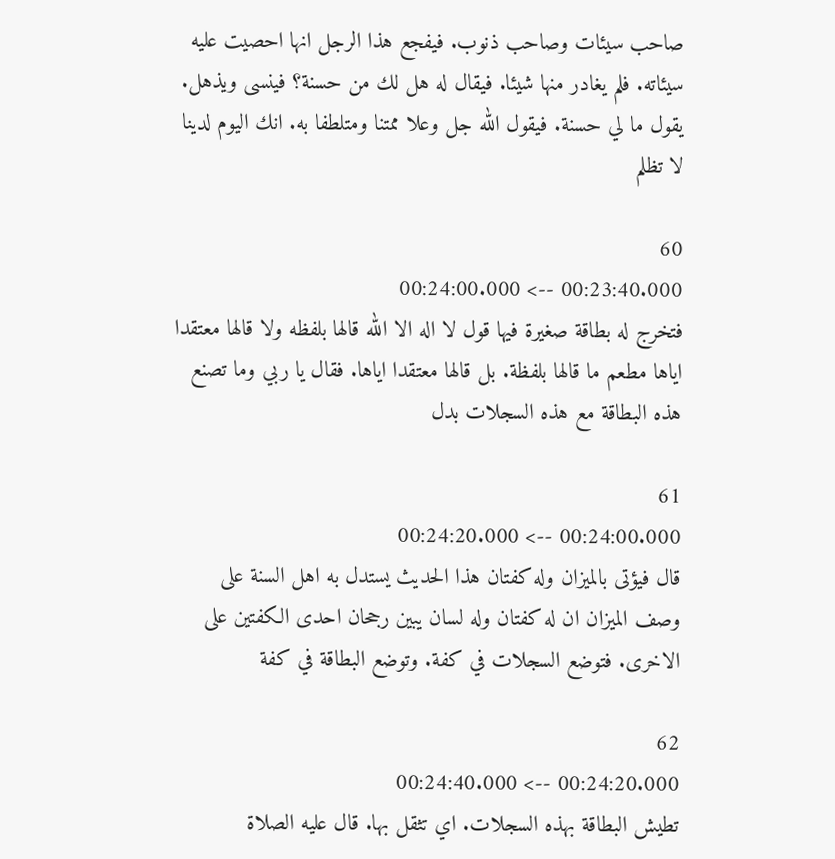صاحب سيئات وصاحب ذنوب. فيفجع هذا الرجل انها احصيت عليه سيئاته. فلم يغادر منها شيئا. فيقال له هل لك من حسنة؟ فينسى ويذهل. يقول ما لي حسنة. فيقول الله جل وعلا ممتنا ومتلطفا به. انك اليوم لدينا لا تظلم

60
00:23:40.000 --> 00:24:00.000
فتخرج له بطاقة صغيرة فيها قول لا اله الا الله قالها بلفظه ولا قالها معتقدا اياها مطعم ما قالها بلفظة. بل قالها معتقدا اياها. فقال يا ربي وما تصنع هذه البطاقة مع هذه السجلات بدل

61
00:24:00.000 --> 00:24:20.000
قال فيؤتى بالميزان وله كفتان هذا الحديث يستدل به اهل السنة على وصف الميزان ان له كفتان وله لسان يبين رجحان احدى الكفتين على الاخرى. فتوضع السجلات في كفة. وتوضع البطاقة في كفة

62
00:24:20.000 --> 00:24:40.000
تطيش البطاقة بهذه السجلات. اي تثقل بها. قال عليه الصلاة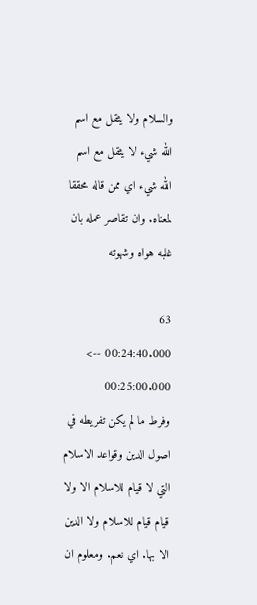والسلام ولا يثقل مع اسم الله شيء لا يثقل مع اسم الله شيء اي ممن قاله محققا لمعناه. وان تقاصر عمله بان غلبه هواه وشهوته

63
00:24:40.000 --> 00:25:00.000
وفرط ما لم يكن تفريطه في اصول الدين وقواعد الاسلام التي لا قيام للاسلام الا ولا قيام قيام للاسلام ولا الدين الا بها. اي نعم. ومعلوم ان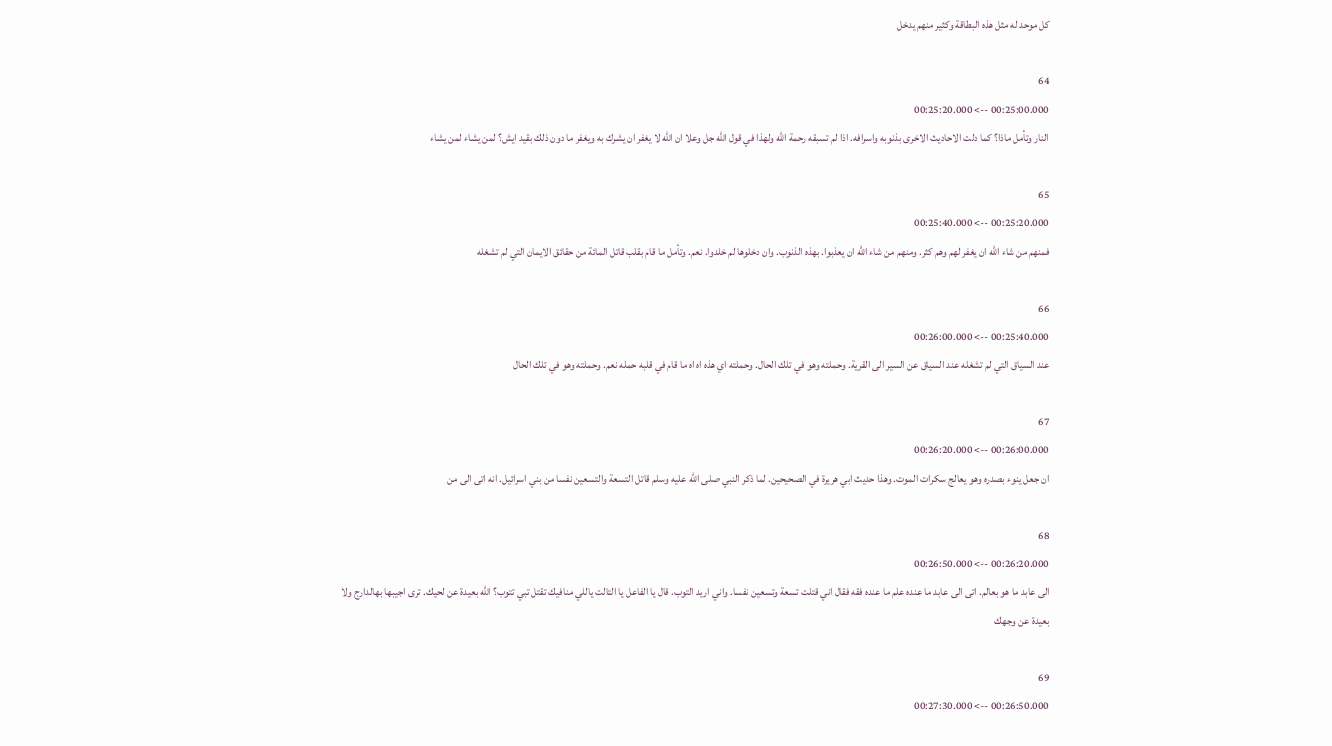كل موحد له مثل هذه البطاقة وكثير منهم يدخل

64
00:25:00.000 --> 00:25:20.000
النار وتأمل ماذا؟ كما دلت الاحاديث الاخرى بذنوبه واسرافه. اذا لم تسبقه رحمة الله ولهذا في قول الله جل وعلا ان الله لا يغفر ان يشرك به ويغفر ما دون ذلك بقيد ايش؟ لمن يشاء لمن يشاء

65
00:25:20.000 --> 00:25:40.000
فمنهم من شاء الله ان يغفر لهم وهم كثر. ومنهم من شاء الله ان يعذبوا. بهذه الذنوب. وان دخلوها لم خلدوا. نعم. وتأمل ما قام بقلب قاتل المائة من حقائق الايمان التي لم تشغله

66
00:25:40.000 --> 00:26:00.000
عند السياق التي لم تشغله عند السياق عن السير الى القرية. وحملته وهو في تلك الحال. وحملته اي هذه اه اه ما قام في قلبه حمله نعم. وحملته وهو في تلك الحال

67
00:26:00.000 --> 00:26:20.000
ان جعل ينوء بصدره وهو يعالج سكرات الموت. وهذا حديث ابي هريرة في الصحيحين. لما ذكر النبي صلى الله عليه وسلم قاتل التسعة والتسعين نفسا من بني اسرائيل. انه اتى الى من

68
00:26:20.000 --> 00:26:50.000
الى عابد ما هو بعالم. اتى الى عابد ما عنده علم ما عنده فقه فقال اني قتلت تسعة وتسعين نفسا. واني اريد التوب. قال يا الفاعل يا التالت ياللي منافيك تقتل تبي تتوب؟ الله بعيدة عن لحيك. ترى اجيبها بهالدارج ولا بعيدة عن وجهك

69
00:26:50.000 --> 00:27:30.000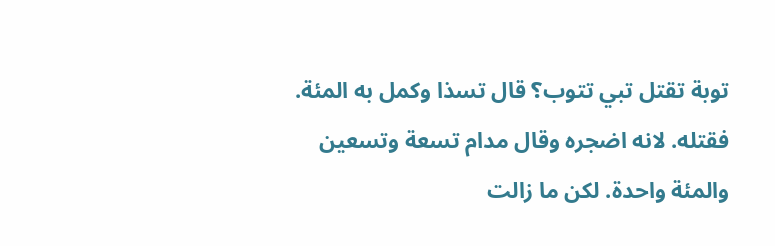توبة تقتل تبي تتوب؟ قال تسذا وكمل به المئة. فقتله. لانه اضجره وقال مدام تسعة وتسعين والمئة واحدة. لكن ما زالت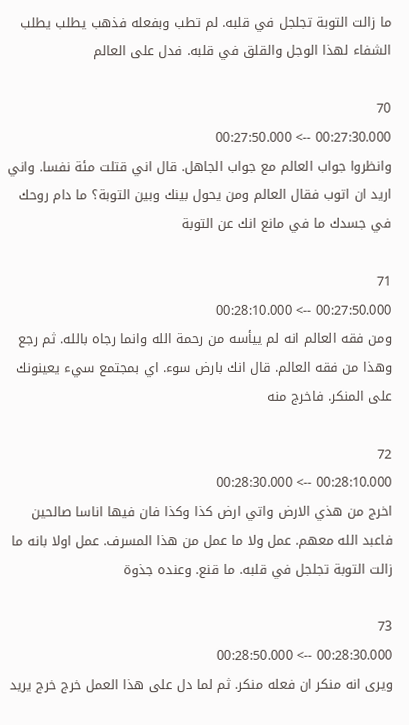ما زالت التوبة تجلجل في قلبه. لم تطب وبفعله فذهب يطلب يطلب الشفاء لهذا الوجل والقلق في قلبه. فدل على العالم

70
00:27:30.000 --> 00:27:50.000
وانظروا جواب العالم مع جواب الجاهل. قال اني قتلت مئة نفسا. واني اريد ان اتوب فقال العالم ومن يحول بينك وبين التوبة؟ ما دام روحك في جسدك ما في مانع انك عن التوبة

71
00:27:50.000 --> 00:28:10.000
ومن فقه العالم انه لم ييأسه من رحمة الله وانما رجاه بالله. ثم رجع وهذا من فقه العالم. قال انك بارض سوء. اي بمجتمع سيء يعينونك على المنكر. فاخرج منه

72
00:28:10.000 --> 00:28:30.000
اخرج من هذي الارض واتي ارض كذا وكذا فان فيها اناسا صالحين فاعبد الله معهم. عمل ولا ما عمل من هذا المسرف. عمل اولا بانه ما زالت التوبة تجلجل في قلبه. ما قنع. وعنده جذوة

73
00:28:30.000 --> 00:28:50.000
ويرى انه منكر ان فعله منكر. ثم لما دل على هذا العمل خرج خرج يريد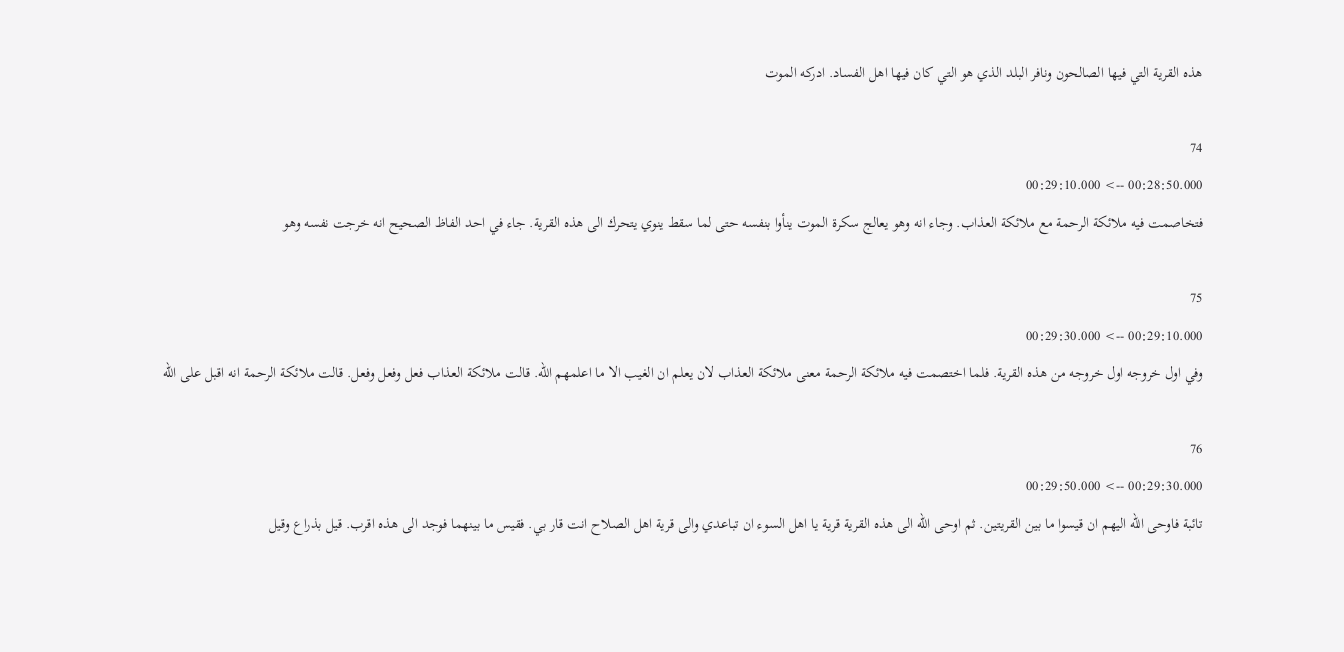هذه القرية التي فيها الصالحون ونافر البلد الذي هو التي كان فيها اهل الفساد. ادركه الموت

74
00:28:50.000 --> 00:29:10.000
فتخاصمت فيه ملائكة الرحمة مع ملائكة العذاب. وجاء انه وهو يعالج سكرة الموت ينأوا بنفسه حتى لما سقط ينوي يتحرك الى هذه القرية. جاء في احد الفاظ الصحيح انه خرجت نفسه وهو

75
00:29:10.000 --> 00:29:30.000
وفي اول خروجه اول خروجه من هذه القرية. فلما اختصمت فيه ملائكة الرحمة معنى ملائكة العذاب لان يعلم ان الغيب الا ما اعلمهم الله. قالت ملائكة العذاب فعل وفعل وفعل. قالت ملائكة الرحمة انه اقبل على الله

76
00:29:30.000 --> 00:29:50.000
تائبة فاوحى الله اليهم ان قيسوا ما بين القريتين. ثم اوحى الله الى هذه القرية قرية يا اهل السوء ان تباعدي والى قرية اهل الصلاح انت قار بي. فقيس ما بينهما فوجد الى هذه اقرب. قيل بذراع وقيل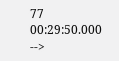77
00:29:50.000 -->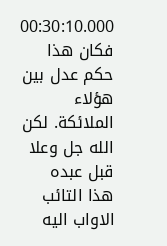00:30:10.000
فكان هذا حكم عدل بين هؤلاء الملائكة. لكن الله جل وعلا قبل عبده هذا التائب الاواب اليه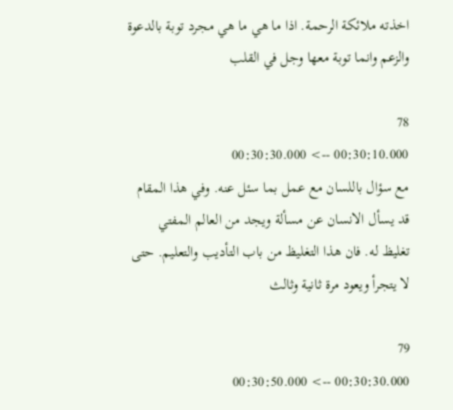اخذته ملائكة الرحمة. اذا ما هي ما هي مجرد توبة بالدعوة والزعم وانما توبة معها وجل في القلب

78
00:30:10.000 --> 00:30:30.000
مع سؤال باللسان مع عمل بما سئل عنه. وفي هذا المقام قد يسأل الانسان عن مسألة ويجد من العالم المفتي تغليظ له. فان هذا التغليظ من باب التأديب والتعليم. حتى لا يتجرأ ويعود مرة ثانية وثالث

79
00:30:30.000 --> 00:30:50.000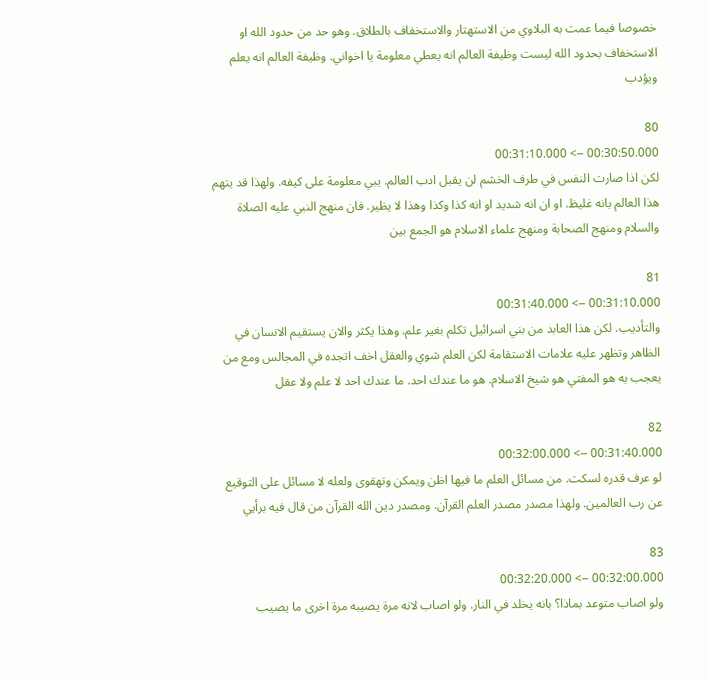خصوصا فيما عمت به البلاوي من الاستهتار والاستخفاف بالطلاق. وهو حد من حدود الله او الاستخفاف بحدود الله ليست وظيفة العالم انه يعطي معلومة يا اخواني. وظيفة العالم انه يعلم ويؤدب

80
00:30:50.000 --> 00:31:10.000
لكن اذا صارت النفس في طرف الخشم لن يقبل ادب العالم. يبي معلومة على كيفه. ولهذا قد يتهم هذا العالم بانه غليظ. او ان انه شديد او انه كذا وكذا وهذا لا يظير. فان منهج النبي عليه الصلاة والسلام ومنهج الصحابة ومنهج علماء الاسلام هو الجمع بين

81
00:31:10.000 --> 00:31:40.000
والتأديب. لكن هذا العابد من بني اسرائيل تكلم بغير علم. وهذا يكثر والان يستقيم الانسان في الظاهر وتظهر عليه علامات الاستقامة لكن العلم شوي والعقل اخف اتجده في المجالس ومع من يعجب به هو المفتي هو شيخ الاسلام. هو ما عندك احد. ما عندك احد لا علم ولا عقل

82
00:31:40.000 --> 00:32:00.000
لو عرف قدره لسكت. من مسائل العلم ما فيها اظن ويمكن وتهقوى ولعله لا مسائل على التوقيع عن رب العالمين. ولهذا مصدر مصدر العلم القرآن. ومصدر دين الله القرآن من قال فيه برأيي

83
00:32:00.000 --> 00:32:20.000
ولو اصاب متوعد بماذا؟ بانه يخلد في النار. ولو اصاب لانه مرة يصيبه مرة اخرى ما يصيب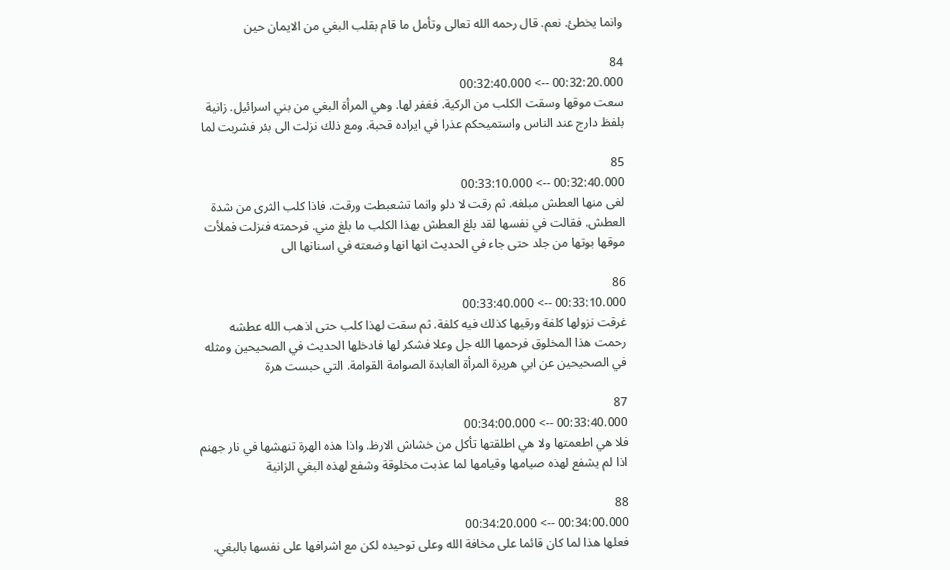وانما يخطئ. نعم. قال رحمه الله تعالى وتأمل ما قام بقلب البغي من الايمان حين

84
00:32:20.000 --> 00:32:40.000
سعت موقها وسقت الكلب من الركية. فغفر لها. وهي المرأة البغي من بني اسرائيل. زانية بلفظ دارج عند الناس واستميحكم عذرا في ايراده قحبة. ومع ذلك نزلت الى بئر فشربت لما

85
00:32:40.000 --> 00:33:10.000
لغى منها العطش مبلغه. ثم رقت لا دلو وانما تشعبطت ورقت. فاذا كلب الثرى من شدة العطش. فقالت في نفسها لقد بلغ العطش بهذا الكلب ما بلغ مني. فرحمته فنزلت فملأت موقها بوتها من جلد حتى جاء في الحديث انها انها وضعته في اسنانها الى

86
00:33:10.000 --> 00:33:40.000
غرقت نزولها كلفة ورقيها كذلك فيه كلفة. ثم سقت لهذا كلب حتى اذهب الله عطشه رحمت هذا المخلوق فرحمها الله جل وعلا فشكر لها فادخلها الحديث في الصحيحين ومثله في الصحيحين عن ابي هريرة المرأة العابدة الصوامة القوامة. التي حبست هرة

87
00:33:40.000 --> 00:34:00.000
فلا هي اطعمتها ولا هي اطلقتها تأكل من خشاش الارظ. واذا هذه الهرة تنهشها في نار جهنم اذا لم يشفع لهذه صيامها وقيامها لما عذبت مخلوقة وشفع لهذه البغي الزانية

88
00:34:00.000 --> 00:34:20.000
فعلها هذا لما كان قائما على مخافة الله وعلى توحيده لكن مع اشرافها على نفسها بالبغي.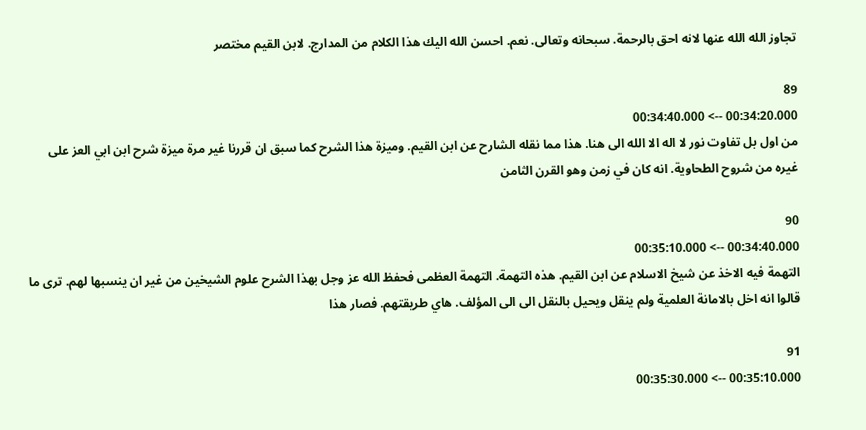تجاوز الله الله عنها لانه احق بالرحمة. سبحانه وتعالى. نعم. احسن الله اليك هذا الكلام من المدارج. لابن القيم مختصر

89
00:34:20.000 --> 00:34:40.000
من اول بل تفاوت نور لا اله الا الله الى هنا. هذا مما نقله الشارح عن ابن القيم. وميزة هذا الشرح كما سبق ان قررنا غير مرة ميزة شرح ابن ابي العز على غيره من شروح الطحاوية. انه كان في زمن وهو القرن الثامن

90
00:34:40.000 --> 00:35:10.000
التهمة فيه الاخذ عن شيخ الاسلام عن ابن القيم. هذه التهمة. التهمة العظمى فحفظ الله عز وجل بهذا الشرح علوم الشيخين من غير ان ينسبها لهم. ترى ما قالوا انه اخل بالامانة العلمية ولم ينقل ويحيل بالنقل الى الى المؤلف. هاي طريقتهم. فصار هذا

91
00:35:10.000 --> 00:35:30.000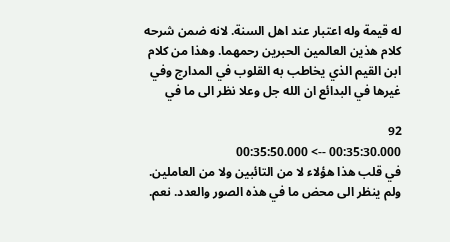له قيمة وله اعتبار عند اهل السنة. لانه ضمن شرحه كلام هذين العالمين الحبرين رحمهما. وهذا من كلام ابن القيم الذي يخاطب به القلوب في المدارج وفي غيرها في البدائع ان الله جل وعلا نظر الى ما في

92
00:35:30.000 --> 00:35:50.000
في قلب هذا هؤلاء لا من التائبين ولا من العاملين. ولم ينظر الى محض ما في هذه الصور والعدد. نعم.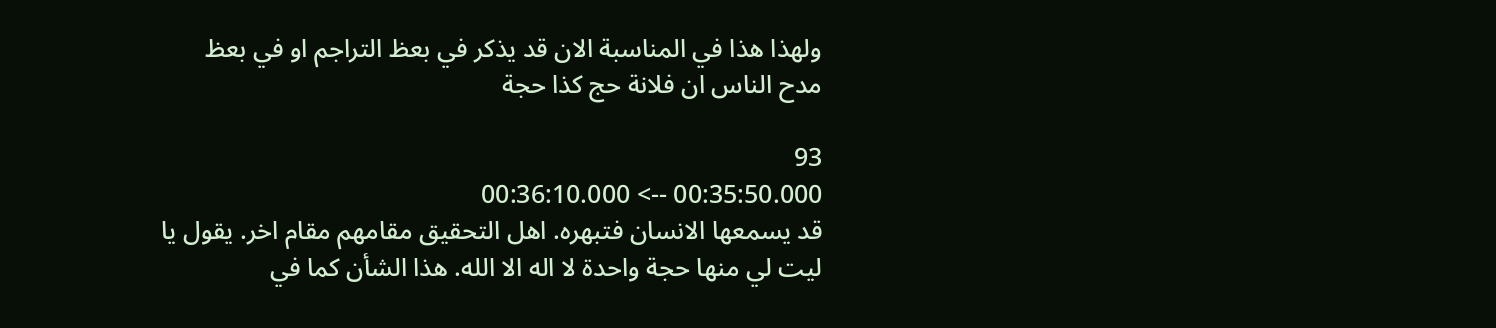ولهذا هذا في المناسبة الان قد يذكر في بعظ التراجم او في بعظ مدح الناس ان فلانة حج كذا حجة

93
00:35:50.000 --> 00:36:10.000
قد يسمعها الانسان فتبهره. اهل التحقيق مقامهم مقام اخر. يقول يا ليت لي منها حجة واحدة لا اله الا الله. هذا الشأن كما في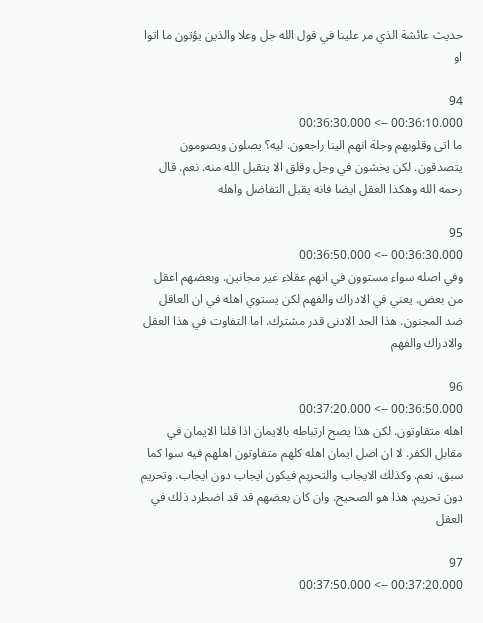حديث عائشة الذي مر علينا في قول الله جل وعلا والذين يؤتون ما اتوا او

94
00:36:10.000 --> 00:36:30.000
ما اتى وقلوبهم وجلة انهم الينا راجعون. ليه؟ يصلون ويصومون يتصدقون. لكن يخشون في وجل وقلق الا يتقبل الله منه. نعم. قال رحمه الله وهكذا العقل ايضا فانه يقبل التفاضل واهله

95
00:36:30.000 --> 00:36:50.000
وفي اصله سواء مستوون في انهم عقلاء غير مجانين. وبعضهم اعقل من بعض. يعني في الادراك والفهم لكن يستوي اهله في ان العاقل ضد المجنون. هذا الحد الادنى قدر مشترك. اما التفاوت في هذا العقل والادراك والفهم

96
00:36:50.000 --> 00:37:20.000
اهله متفاوتون. لكن هذا يصح ارتباطه بالايمان اذا قلنا الايمان في مقابل الكفر. لا ان اصل ايمان اهله كلهم متفاوتون اهلهم فيه سوا كما سبق. نعم. وكذلك الايجاب والتحريم فيكون ايجاب دون ايجاب. وتحريم دون تحريم. هذا هو الصحيح. وان كان بعضهم قد قد اضطرد ذلك في العقل

97
00:37:20.000 --> 00:37:50.000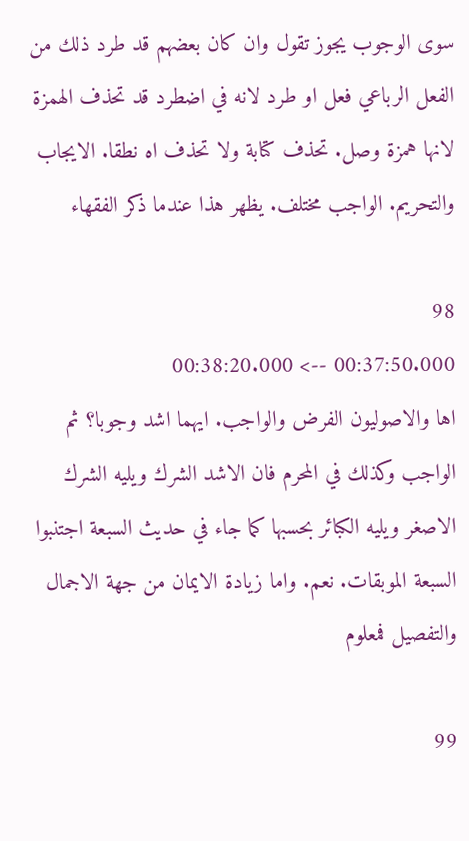سوى الوجوب يجوز تقول وان كان بعضهم قد طرد ذلك من الفعل الرباعي فعل او طرد لانه في اضطرد قد تحذف الهمزة لانها همزة وصل. تحذف كتابة ولا تحذف اه نطقا. الايجاب والتحريم. الواجب مختلف. يظهر هذا عندما ذكر الفقهاء

98
00:37:50.000 --> 00:38:20.000
اها والاصوليون الفرض والواجب. ايهما اشد وجوبا؟ ثم الواجب وكذلك في المحرم فان الاشد الشرك ويليه الشرك الاصغر ويليه الكبائر بحسبها كما جاء في حديث السبعة اجتنبوا السبعة الموبقات. نعم. واما زيادة الايمان من جهة الاجمال والتفصيل فمعلوم

99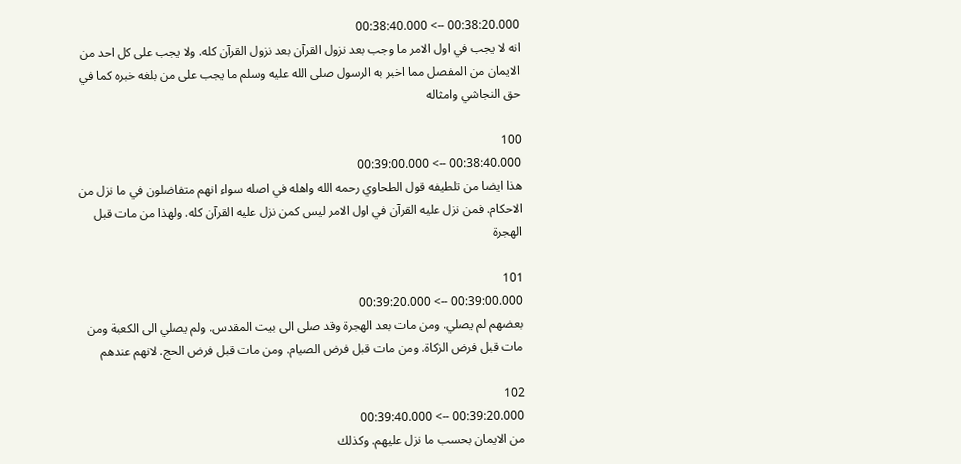00:38:20.000 --> 00:38:40.000
انه لا يجب في اول الامر ما وجب بعد نزول القرآن بعد نزول القرآن كله. ولا يجب على كل احد من الايمان من المفصل مما اخبر به الرسول صلى الله عليه وسلم ما يجب على من بلغه خبره كما في حق النجاشي وامثاله

100
00:38:40.000 --> 00:39:00.000
هذا ايضا من تلطيفه قول الطحاوي رحمه الله واهله في اصله سواء انهم متفاضلون في ما نزل من الاحكام. فمن نزل عليه القرآن في اول الامر ليس كمن نزل عليه القرآن كله. ولهذا من مات قبل الهجرة

101
00:39:00.000 --> 00:39:20.000
بعضهم لم يصلي. ومن مات بعد الهجرة وقد صلى الى بيت المقدس. ولم يصلي الى الكعبة ومن مات قبل فرض الزكاة. ومن مات قبل فرض الصيام. ومن مات قبل فرض الحج. لانهم عندهم

102
00:39:20.000 --> 00:39:40.000
من الايمان بحسب ما نزل عليهم. وكذلك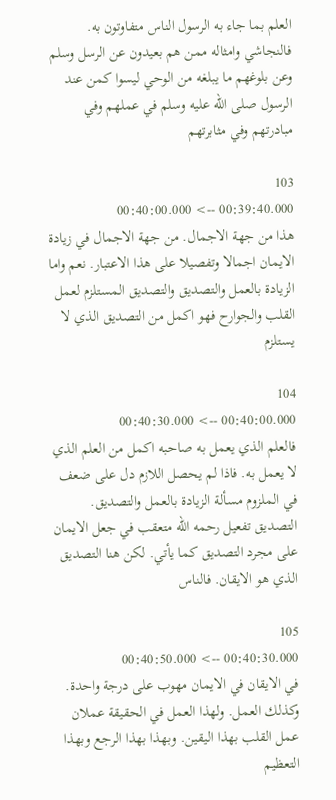العلم بما جاء به الرسول الناس متفاوتون به. فالنجاشي وامثاله ممن هم بعيدون عن الرسل وسلم وعن بلوغهم ما يبلغه من الوحي ليسوا كمن عند الرسول صلى الله عليه وسلم في عملهم وفي مبادرتهم وفي مثابرتهم

103
00:39:40.000 --> 00:40:00.000
هذا من جهة الاجمال. من جهة الاجمال في زيادة الايمان اجمالا وتفصيلا على هذا الاعتبار. نعم واما الزيادة بالعمل والتصديق والتصديق المستلزم لعمل القلب والجوارح فهو اكمل من التصديق الذي لا يستلزم

104
00:40:00.000 --> 00:40:30.000
فالعلم الذي يعمل به صاحبه اكمل من العلم الذي لا يعمل به. فاذا لم يحصل اللازم دل على ضعف في الملزوم مسألة الزيادة بالعمل والتصديق. التصديق تفعيل رحمه الله متعقب في جعل الايمان على مجرد التصديق كما يأتي. لكن هنا التصديق الذي هو الايقان. فالناس

105
00:40:30.000 --> 00:40:50.000
في الايقان في الايمان مهوب على درجة واحدة. وكذلك العمل. ولهذا العمل في الحقيقة عملان عمل القلب بهذا اليقين. وبهذا بهذا الرجع وبهذا التعظيم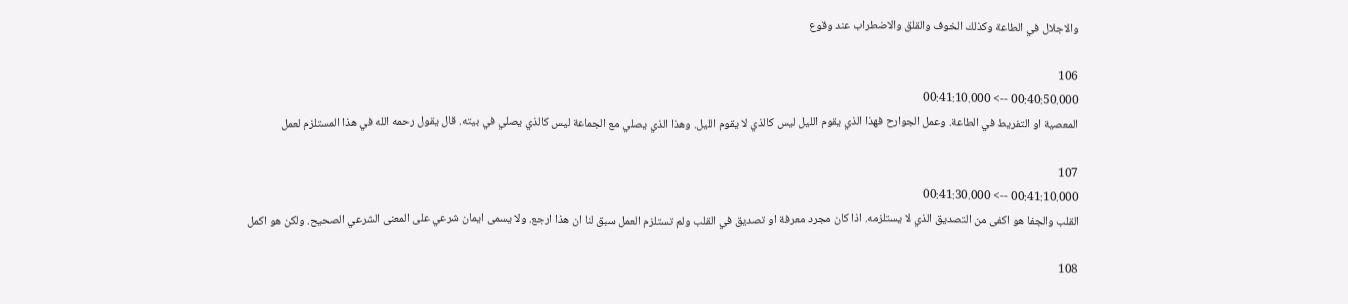والاجلال في الطاعة وكذلك الخوف والقلق والاضطراب عند وقوع

106
00:40:50.000 --> 00:41:10.000
المعصية او التفريط في الطاعة. وعمل الجوارح فهذا الذي يقوم الليل ليس كالذي لا يقوم الليل. وهذا الذي يصلي مع الجماعة ليس كالذي يصلي في بيته. قال يقول رحمه الله في هذا المستلزم لعمل

107
00:41:10.000 --> 00:41:30.000
القلب والجفا هو اكفى من التصديق الذي لا يستلزمه. اذا كان مجرد معرفة او تصديق في القلب ولم تستلزم العمل سبق لنا ان هذا ارجع. ولا يسمى ايمان شرعي على المعنى الشرعي الصحيح. ولكن هو اكمل

108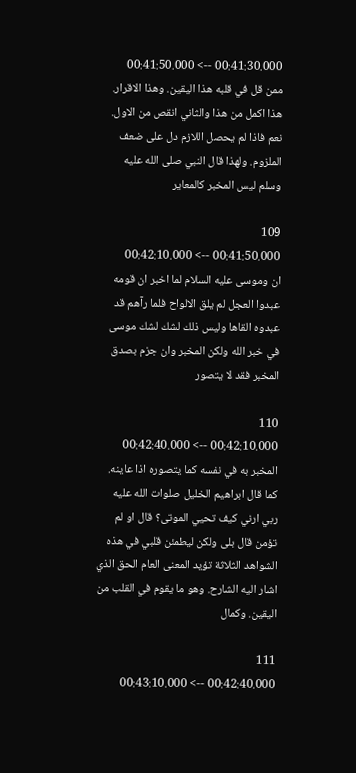00:41:30.000 --> 00:41:50.000
ممن قل في قلبه هذا اليقين. وهذا الاقرار. هذا اكمل من هذا والثاني انقص من الاول. نعم فاذا لم يحصل اللازم دل على ضعف الملزوم. ولهذا قال النبي صلى الله عليه وسلم ليس المخبر كالمعاير

109
00:41:50.000 --> 00:42:10.000
ان وموسى عليه السلام لما اخبر ان قومه عبدوا العجل لم يلق الالواح فلما رآهم قد عبدوه القاها وليس ذلك لشك لشك موسى في خبر الله ولكن المخبر وان جزم بصدق المخبر فقد لا يتصور

110
00:42:10.000 --> 00:42:40.000
المخبر به في نفسه كما يتصوره اذا عاينه. كما قال ابراهيم الخليل صلوات الله عليه ربي ارني كيف تحيي الموتى؟ قال او لم تؤمن قال بلى ولكن ليطمئن قلبي في هذه الشواهد الثلاثة تؤيد المعنى العام الحق الذي اشار اليه الشارح. وهو ما يقوم في القلب من اليقين. وكمال

111
00:42:40.000 --> 00:43:10.000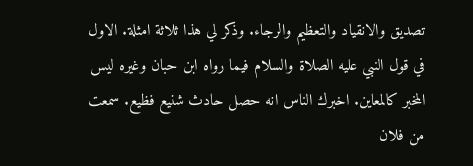تصديق والانقياد والتعظيم والرجاء. وذكر لي هذا ثلاثة امثلة. الاول في قول النبي عليه الصلاة والسلام فيما رواه ابن حبان وغيره ليس المخبر كالمعاين. اخبرك الناس انه حصل حادث شنيع فظيع. سمعت من فلان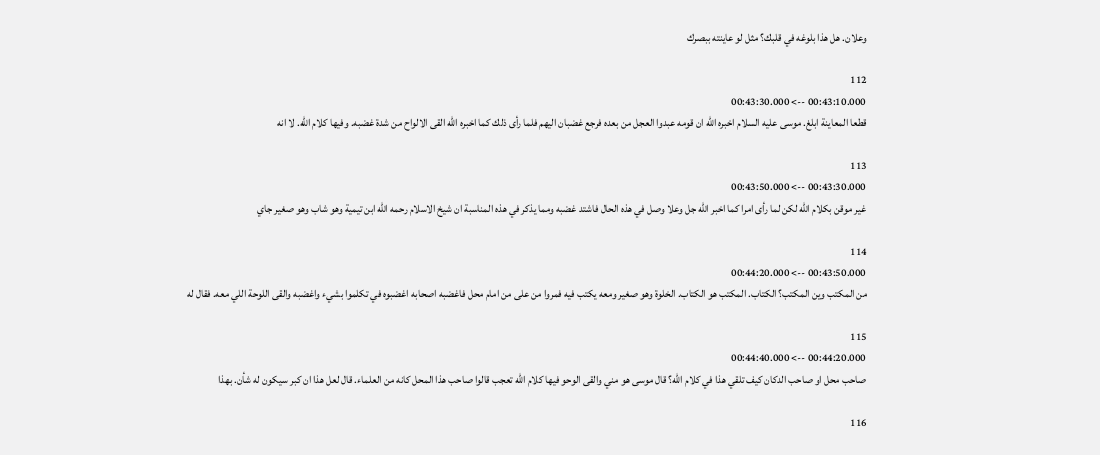وعلان. هل هذا بلوغه في قلبك؟ مثل لو عاينته ببصرك

112
00:43:10.000 --> 00:43:30.000
قطعا المعاينة ابلغ. موسى عليه السلام اخبره الله ان قومه عبدوا العجل من بعده فرجع غضبان اليهم فلما رأى ذلك كما اخبره الله القى الالواح من شدة غضبه. وفيها كلام الله. لا انه

113
00:43:30.000 --> 00:43:50.000
غير موقن بكلام الله لكن لما رأى امرا كما اخبر الله جل وعلا وصل في هذه الحال فاشتد غضبه ومما يذكر في هذه المناسبة ان شيخ الاسلام رحمه الله ابن تيمية وهو شاب وهو صغير جاي

114
00:43:50.000 --> 00:44:20.000
من المكتب وين المكتب؟ الكتاب. المكتب هو الكتاب. الخلوة وهو صغير ومعه يكتب فيه فمروا من على من امام محل فاغضبه اصحابه اغضبوه في تكلموا بشيء واغضبه والقى اللوحة اللي معه. فقال له

115
00:44:20.000 --> 00:44:40.000
صاحب محل او صاحب الدكان كيف تلقي هذا في كلام الله؟ قال موسى هو مني والقى الوحو فيها كلام الله تعجب قالوا صاحب هذا المحل كانه من العلماء. قال لعل هذا ان كبر سيكون له شأن. بهذا

116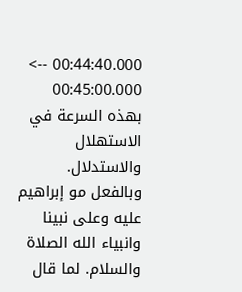00:44:40.000 --> 00:45:00.000
بهذه السرعة في الاستهلال والاستدلال. وبالفعل مو إبراهيم عليه وعلى نبينا وانبياء الله الصلاة والسلام. لما قال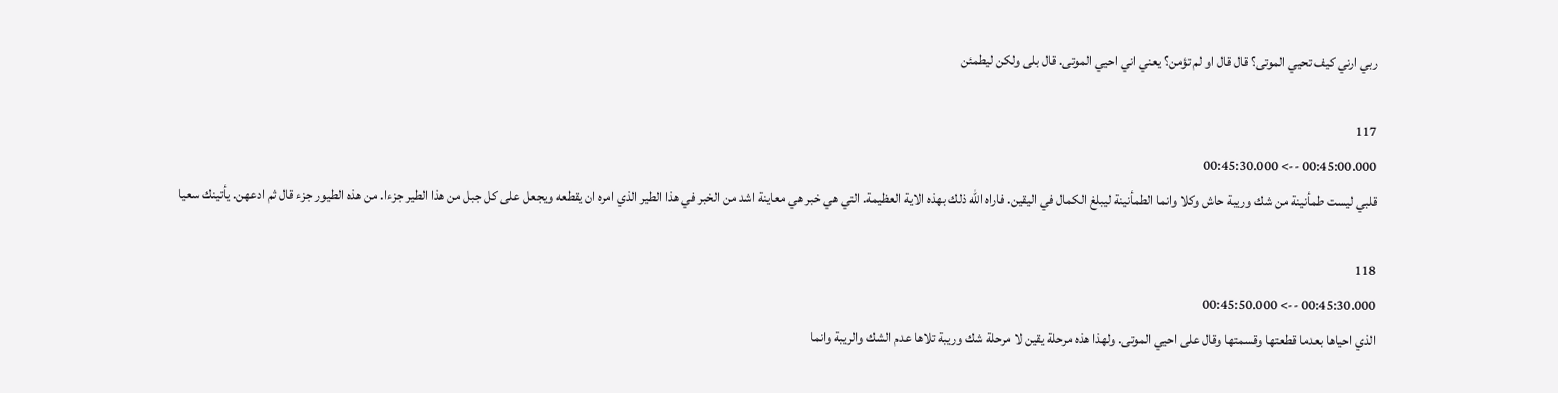ربي ارني كيف تحيي الموتى؟ قال قال او لم تؤمن؟ يعني اني احيي الموتى. قال بلى ولكن ليطمئن

117
00:45:00.000 --> 00:45:30.000
قلبي ليست طمأنينة من شك وريبة حاش وكلا وانما الطمأنينة ليبلغ الكمال في اليقين. فاراه الله ذلك بهذه الاية العظيمة. التي هي خبر هي معاينة اشد من الخبر في هذا الطير الذي امره ان يقطعه ويجعل على كل جبل من هذا الطير جزءا. من هذه الطيور جزء قال ثم ادعهن. يأتينك سعيا

118
00:45:30.000 --> 00:45:50.000
الذي احياها بعدما قطعتها وقسمتها وقال على احيي الموتى. ولهذا هذه مرحلة يقين لا مرحلة شك وريبة تلاها عدم الشك والريبة وانما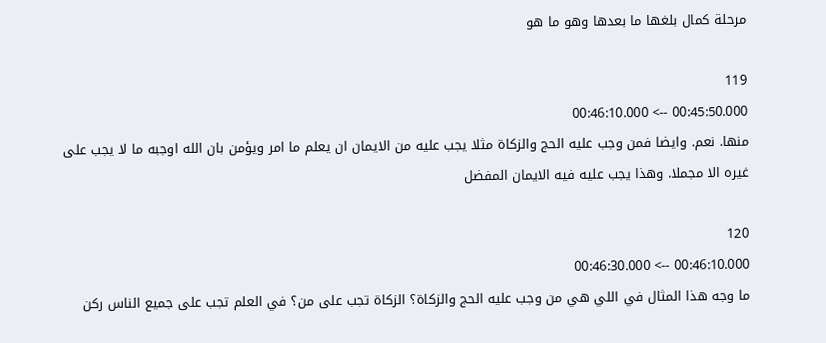مرحلة كمال بلغها ما بعدها وهو ما هو

119
00:45:50.000 --> 00:46:10.000
منها. نعم. وايضا فمن وجب عليه الحج والزكاة مثلا يجب عليه من الايمان ان يعلم ما امر ويؤمن بان الله اوجبه ما لا يجب على غيره الا مجملا. وهذا يجب عليه فيه الايمان المفضل

120
00:46:10.000 --> 00:46:30.000
ما وجه هذا المثال في اللي هي من وجب عليه الحج والزكاة؟ الزكاة تجب على من؟ في العلم تجب على جميع الناس ركن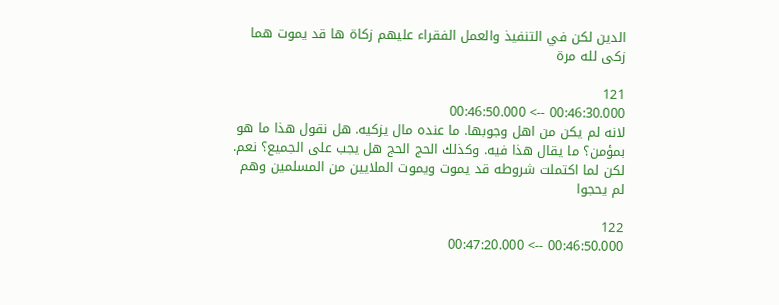الدين لكن في التنفيذ والعمل الفقراء عليهم زكاة ها قد يموت هما زكى لله مرة

121
00:46:30.000 --> 00:46:50.000
لانه لم يكن من اهل وجوبها. ما عنده مال يزكيه. هل نقول هذا ما هو بمؤمن؟ ما يقال هذا فيه. وكذلك الحج الحج هل يجب على الجميع؟ نعم. لكن لما اكتملت شروطه قد يموت ويموت الملايين من المسلمين وهم لم يحجوا

122
00:46:50.000 --> 00:47:20.000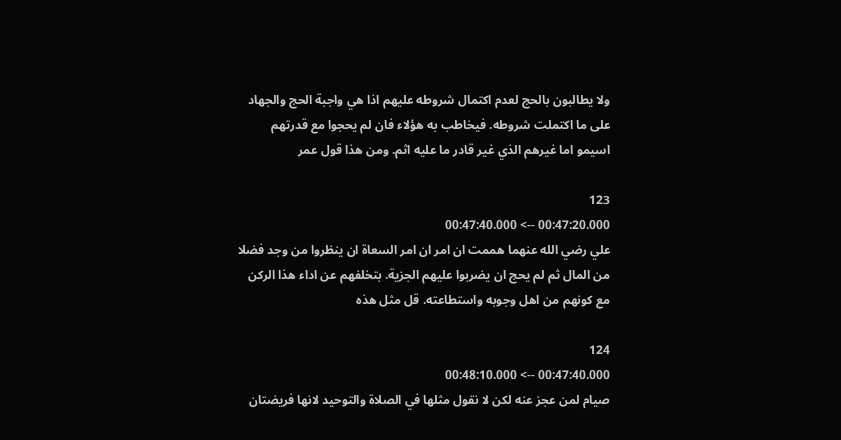ولا يطالبون بالحج لعدم اكتمال شروطه عليهم اذا هي واجبة الحج والجهاد على ما اكتملت شروطه. فيخاطب به هؤلاء فان لم يحجوا مع قدرتهم اسيمو اما غيرهم الذي غير قادر ما عليه اثم. ومن هذا قول عمر

123
00:47:20.000 --> 00:47:40.000
علي رضي الله عنهما هممت ان امر ان امر السعاة ان ينظروا من وجد فضلا من المال ثم لم يحج ان يضربوا عليهم الجزية. بتخلفهم عن اداء هذا الركن مع كونهم من اهل وجوبه واستطاعته. قل مثل هذه

124
00:47:40.000 --> 00:48:10.000
صيام لمن عجز عنه لكن لا نقول مثلها في الصلاة والتوحيد لانها فريضتان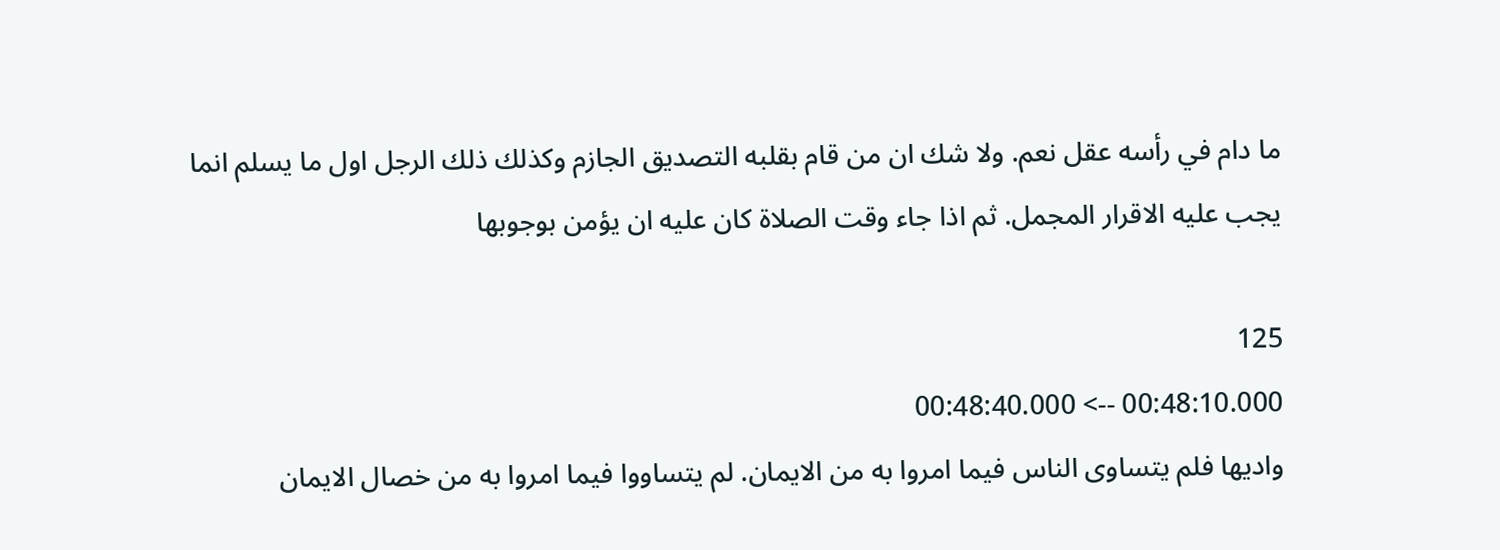ما دام في رأسه عقل نعم. ولا شك ان من قام بقلبه التصديق الجازم وكذلك ذلك الرجل اول ما يسلم انما يجب عليه الاقرار المجمل. ثم اذا جاء وقت الصلاة كان عليه ان يؤمن بوجوبها

125
00:48:10.000 --> 00:48:40.000
واديها فلم يتساوى الناس فيما امروا به من الايمان. لم يتساووا فيما امروا به من خصال الايمان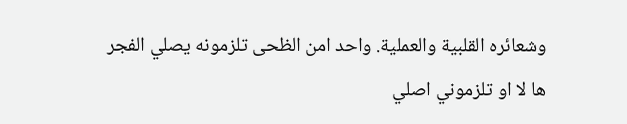وشعائره القلبية والعملية. واحد امن الظحى تلزمونه يصلي الفجر ها لا او تلزموني اصلي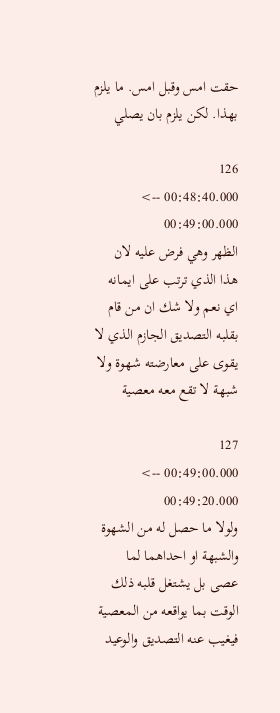حقت امس وقبل امس. ما يلزم بهذا. لكن يلزم بان يصلي

126
00:48:40.000 --> 00:49:00.000
الظهر وهي فرض عليه لان هذا الذي ترتب على ايمانه اي نعم ولا شك ان من قام بقلبه التصديق الجازم الذي لا يقوى على معارضته شهوة ولا شبهة لا تقع معه معصية

127
00:49:00.000 --> 00:49:20.000
ولولا ما حصل له من الشهوة والشبهة او احداهما لما عصى بل يشتغل قلبه ذلك الوقت بما يواقعه من المعصية فيغيب عنه التصديق والوعيد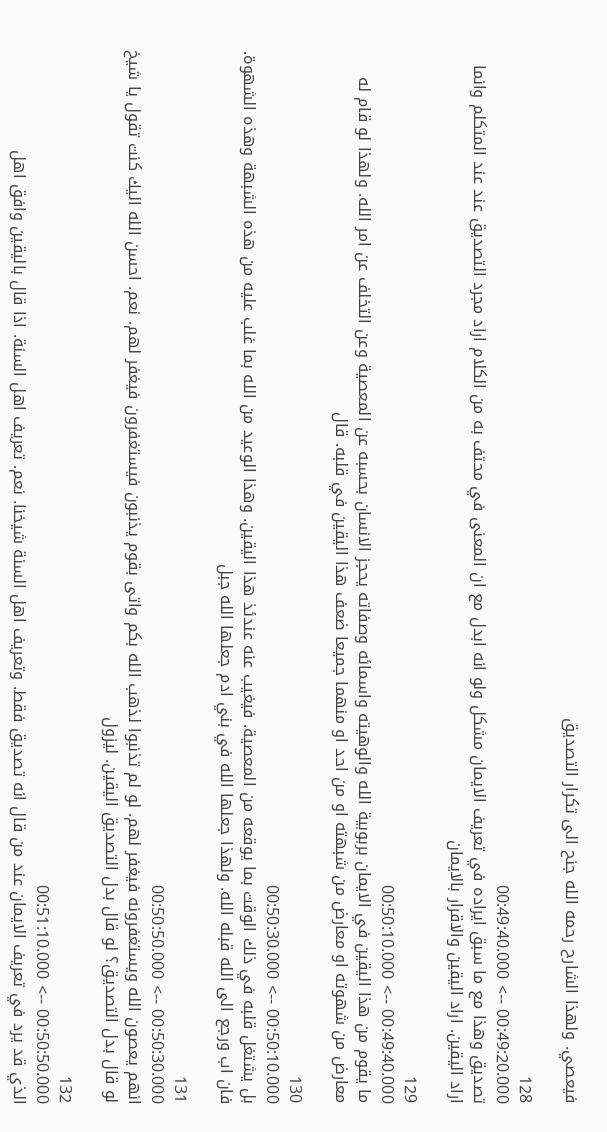فيعصي. ولهذا الشارح رحمه الله جنح الى تكرار التصديق

128
00:49:20.000 --> 00:49:40.000
تصديق وهذا مع ما سبق ايراده في تعريف الايمان مشكل ولو انه ابدل مع ان المعنى في محتف به من الكلام اراد مجرد التصديق عند عند المتكلم وانما اراد اليقين. اراد اليقين والاقرار بالايمان

129
00:49:40.000 --> 00:50:10.000
ما يقوم من هذا اليقين في الايمان بربوبية الله والوهيته واسمائه وصفاته يحجز الانسان بحسبه عن المعصية وعن التخلف عن امر الله. ولهذا لو قام له معارض من شهوته او معارض من شبهته او من احد او منهما جميعا ضعف هذا اليقين في قلبه. قال

130
00:50:10.000 --> 00:50:30.000
بل يشتغل قلبه في ذلك الوقت بما يوقعه من المعصية. فيغيب عنه عندئذ هذا اليقين. وهذا الوعيد من الله بما غلب عليه من هذه الشبهة وهذه الشهوة. فان اب ورجع الى الله قبله الله. ولهذا جعلها الله في بني ادم جعلها الله جبل

131
00:50:30.000 --> 00:50:50.000
انهم يعصون الله ويستغفرونه فيغفر لهم. لو لم تذنبوا لذهب الله بكم واتى بقوم يذنبون فيستغفرون فيغفر لهم. نعم. احسن الله اليك كنت تقول يا شيخ لو قال بدل التصديق؟ لو قال بدل التصديق اليقين. ليزول

132
00:50:50.000 --> 00:51:10.000
الذي قد يرد في تعريف الايمان عند من قال انه تصديق فقط. وتعريف اهل السنة شيخنا. نعم. تعريف اهل السنة. اذا قال باليقين وافق اهل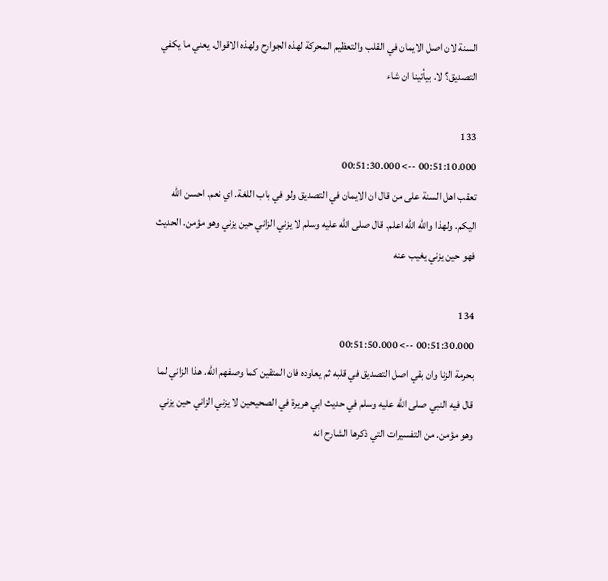السنة لان اصل الايمان في القلب والتعظيم المحركة لهذه الجوارح ولهذه الاقوال. يعني ما يكفي التصديق؟ لا. بيأتينا ان شاء

133
00:51:10.000 --> 00:51:30.000
تعقب اهل السنة على من قال ان الايمان في التصديق ولو في باب اللغة. اي نعم. احسن الله اليكم. ولهذا والله الله اعلم. قال صلى الله عليه وسلم لا يزني الزاني حين يزني وهو مؤمن. الحديث فهو حين يزني يغيب عنه

134
00:51:30.000 --> 00:51:50.000
بحرمة الزنا وان بقي اصل التصديق في قلبه ثم يعاوده فان المتقين كما وصفهم الله. هذا الزاني لما قال فيه النبي صلى الله عليه وسلم في حديث ابي هريرة في الصحيحين لا يزني الزاني حين يزني وهو مؤمن. من التفسيرات التي ذكرها الشارح انه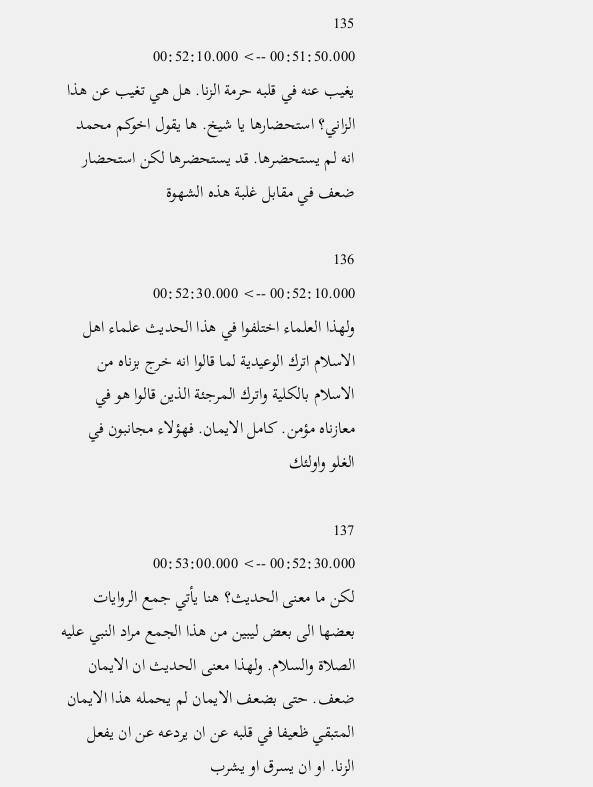135
00:51:50.000 --> 00:52:10.000
يغيب عنه في قلبه حرمة الزنا. هل هي تغيب عن هذا الزاني؟ استحضارها يا شيخ. ها يقول اخوكم محمد انه لم يستحضرها. قد يستحضرها لكن استحضار ضعف في مقابل غلبة هذه الشهوة

136
00:52:10.000 --> 00:52:30.000
ولهذا العلماء اختلفوا في هذا الحديث علماء اهل الاسلام اترك الوعيدية لما قالوا انه خرج بزناه من الاسلام بالكلية واترك المرجئة الذين قالوا هو في معازناه مؤمن. كامل الايمان. فهؤلاء مجانبون في الغلو واولئك

137
00:52:30.000 --> 00:53:00.000
لكن ما معنى الحديث؟ هنا يأتي جمع الروايات بعضها الى بعض ليبين من هذا الجمع مراد النبي عليه الصلاة والسلام. ولهذا معنى الحديث ان الايمان ضعف. حتى بضعف الايمان لم يحمله هذا الايمان المتبقي ظعيفا في قلبه عن ان يردعه عن ان يفعل الزنا. او ان يسرق او يشرب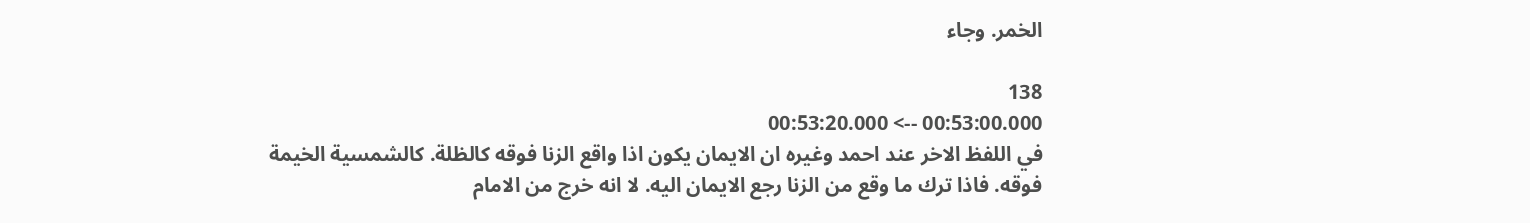الخمر. وجاء

138
00:53:00.000 --> 00:53:20.000
في اللفظ الاخر عند احمد وغيره ان الايمان يكون اذا واقع الزنا فوقه كالظلة. كالشمسية الخيمة فوقه. فاذا ترك ما وقع من الزنا رجع الايمان اليه. لا انه خرج من الامام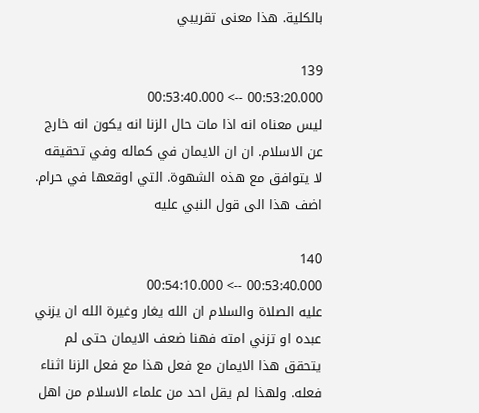بالكلية. هذا معنى تقريبي

139
00:53:20.000 --> 00:53:40.000
ليس معناه انه اذا مات حال الزنا انه يكون انه خارج عن الاسلام. ان ان الايمان في كماله وفي تحقيقه لا يتوافق مع هذه الشهوة. التي اوقعها في حرام. اضف هذا الى قول النبي عليه

140
00:53:40.000 --> 00:54:10.000
عليه الصلاة والسلام ان الله يغار وغيرة الله ان يزني عبده او تزني امته فهنا ضعف الايمان حتى لم يتحقق هذا الايمان مع فعل هذا مع فعل الزنا اثناء فعله. ولهذا لم يقل احد من علماء الاسلام من اهل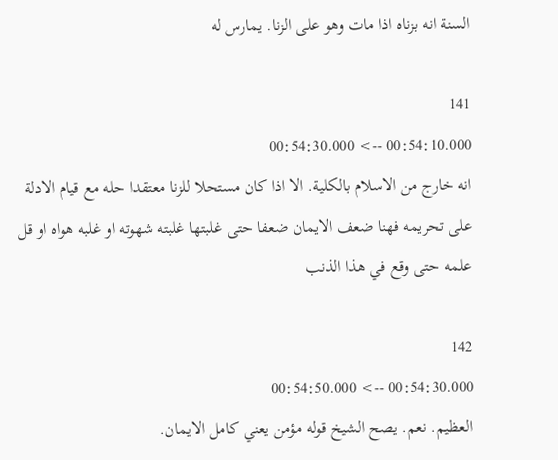السنة انه بزناه اذا مات وهو على الزنا. يمارس له

141
00:54:10.000 --> 00:54:30.000
انه خارج من الاسلام بالكلية. الا اذا كان مستحلا للزنا معتقدا حله مع قيام الادلة على تحريمه فهنا ضعف الايمان ضعفا حتى غلبتها غلبته شهوته او غلبه هواه او قل علمه حتى وقع في هذا الذنب

142
00:54:30.000 --> 00:54:50.000
العظيم. نعم. يصح الشيخ قوله مؤمن يعني كامل الايمان.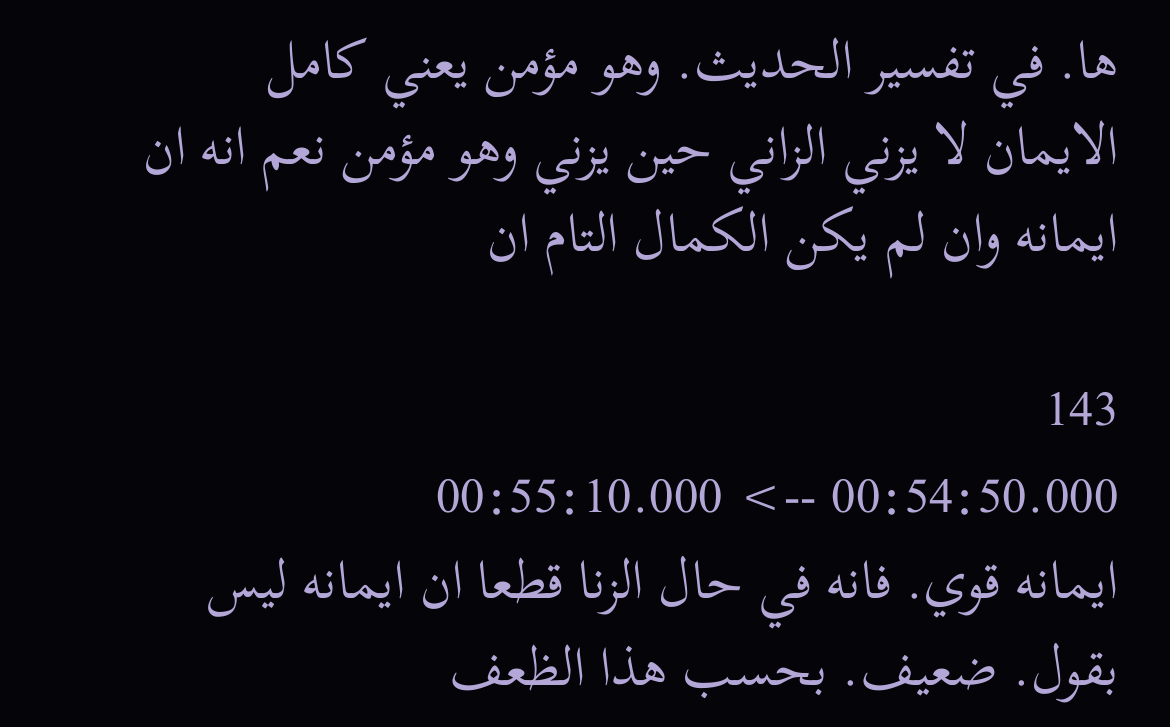ها. في تفسير الحديث. وهو مؤمن يعني كامل الايمان لا يزني الزاني حين يزني وهو مؤمن نعم انه ان ايمانه وان لم يكن الكمال التام ان

143
00:54:50.000 --> 00:55:10.000
ايمانه قوي. فانه في حال الزنا قطعا ان ايمانه ليس بقول. ضعيف. بحسب هذا الظعف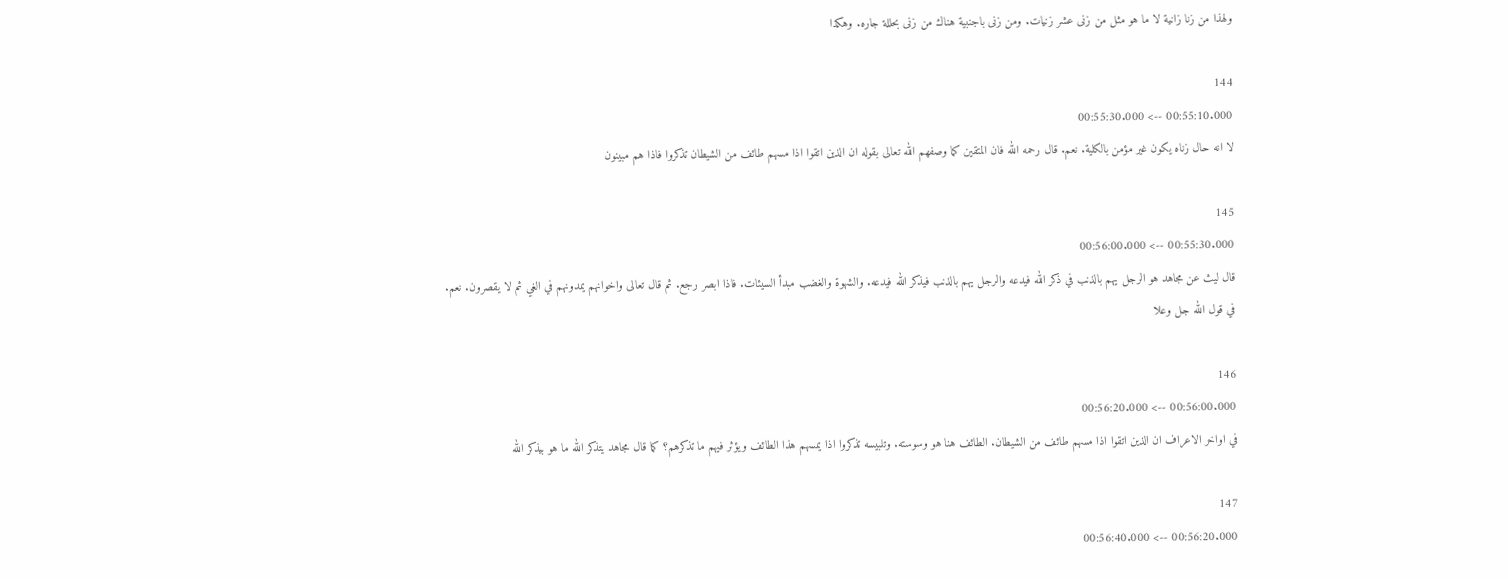ولهذا من زنا زانية لا ما هو مثل من زنى عشر زنيات. ومن زنى باجنبية هناك من زنى بحللة جاره. وهكذا

144
00:55:10.000 --> 00:55:30.000
لا انه حال زناه يكون غير مؤمن بالكلية. نعم. قال رحمه الله فان المتقين كما وصفهم الله تعالى بقوله ان الذين اتقوا اذا مسهم طائف من الشيطان تذكروا فاذا هم مبينون

145
00:55:30.000 --> 00:56:00.000
قال ليث عن مجاهد هو الرجل يهم بالذنب في ذكر الله فيدعه والرجل يهم بالذنب فيذكر الله فيدعه. والشهوة والغضب مبدأ السيئات. فاذا ابصر رجع. ثم قال تعالى واخوانهم يمدونهم في الغي ثم لا يقصرون. نعم. في قول الله جل وعلا

146
00:56:00.000 --> 00:56:20.000
في اواخر الاعراف ان الذين اتقوا اذا مسهم طائف من الشيطان. الطائف هنا هو وسوسته. وتلبيسه تذكروا اذا يمسهم هذا الطائف ويؤثر فيهم ما تذكرهم؟ كما قال مجاهد يتذكر الله ما هو بيذكر الله

147
00:56:20.000 --> 00:56:40.000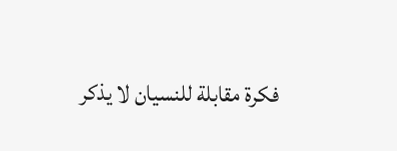فكرة مقابلة للنسيان لا يذكر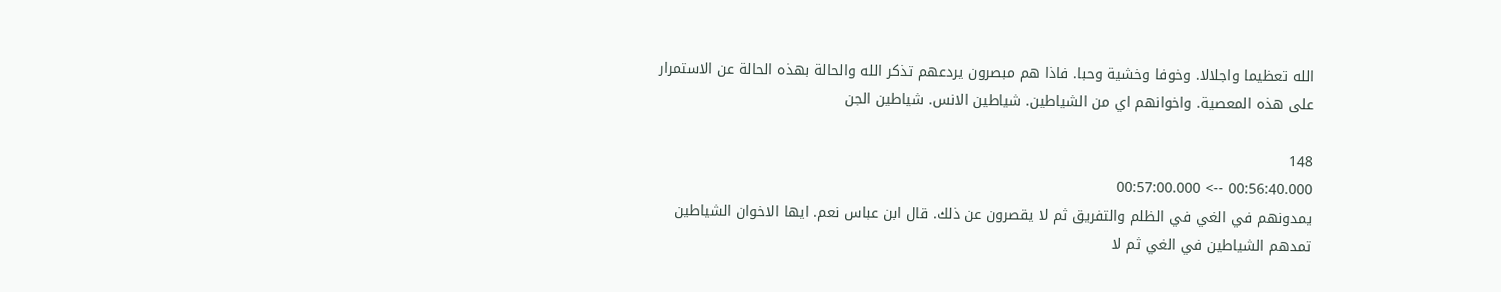الله تعظيما واجلالا. وخوفا وخشية وحبا. فاذا هم مبصرون يردعهم تذكر الله والحالة بهذه الحالة عن الاستمرار على هذه المعصية. واخوانهم اي من الشياطين. شياطين الانس. شياطين الجن

148
00:56:40.000 --> 00:57:00.000
يمدونهم في الغي في الظلم والتفريق ثم لا يقصرون عن ذلك. قال ابن عباس نعم. ايها الاخوان الشياطين تمدهم الشياطين في الغي ثم لا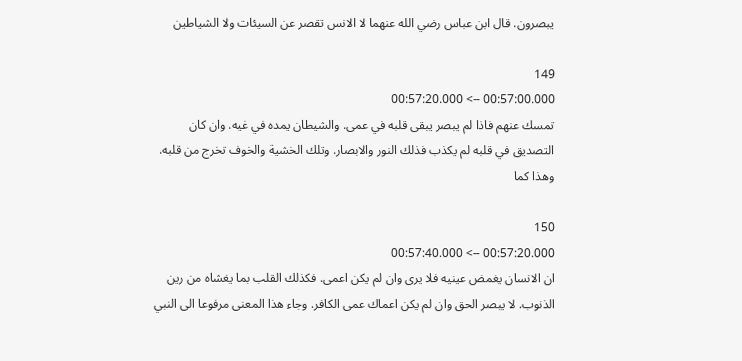يبصرون. قال ابن عباس رضي الله عنهما لا الانس تقصر عن السيئات ولا الشياطين

149
00:57:00.000 --> 00:57:20.000
تمسك عنهم فاذا لم يبصر يبقى قلبه في عمى. والشيطان يمده في غيه. وان كان التصديق في قلبه لم يكذب فذلك النور والابصار. وتلك الخشية والخوف تخرج من قلبه. وهذا كما

150
00:57:20.000 --> 00:57:40.000
ان الانسان يغمض عينيه فلا يرى وان لم يكن اعمى. فكذلك القلب بما يغشاه من رين الذنوب. لا يبصر الحق وان لم يكن اعماك عمى الكافر. وجاء هذا المعنى مرفوعا الى النبي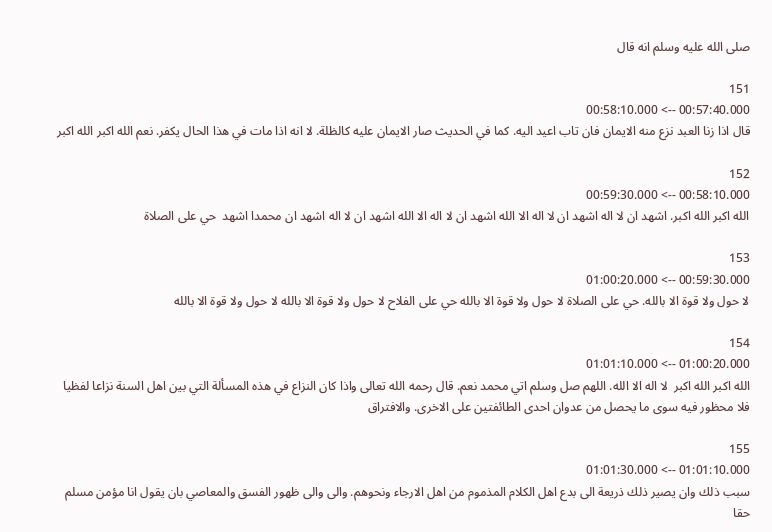صلى الله عليه وسلم انه قال

151
00:57:40.000 --> 00:58:10.000
قال اذا زنا العبد نزع منه الايمان فان تاب اعيد اليه. كما في الحديث صار الايمان عليه كالظلة. لا انه اذا مات في هذا الحال يكفر. نعم الله اكبر الله اكبر

152
00:58:10.000 --> 00:59:30.000
الله اكبر الله اكبر. اشهد ان لا اله اشهد ان لا اله الا الله اشهد ان لا اله الا الله اشهد ان لا اله اشهد ان محمدا اشهد  حي على الصلاة

153
00:59:30.000 --> 01:00:20.000
لا حول ولا قوة الا بالله. حي على الصلاة لا حول ولا قوة الا بالله حي على الفلاح لا حول ولا قوة الا بالله لا حول ولا قوة الا بالله

154
01:00:20.000 --> 01:01:10.000
الله اكبر الله اكبر  لا اله الا الله. اللهم صل وسلم اتي محمد نعم. قال رحمه الله تعالى واذا كان النزاع في هذه المسألة التي بين اهل السنة نزاعا لفظيا فلا محظور فيه سوى ما يحصل من عدوان احدى الطائفتين على الاخرى. والافتراق

155
01:01:10.000 --> 01:01:30.000
سبب ذلك وان يصير ذلك ذريعة الى بدع اهل الكلام المذموم من اهل الارجاء ونحوهم. والى والى ظهور الفسق والمعاصي بان يقول انا مؤمن مسلم حقا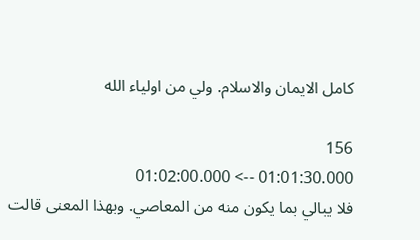كامل الايمان والاسلام. ولي من اولياء الله

156
01:01:30.000 --> 01:02:00.000
فلا يبالي بما يكون منه من المعاصي. وبهذا المعنى قالت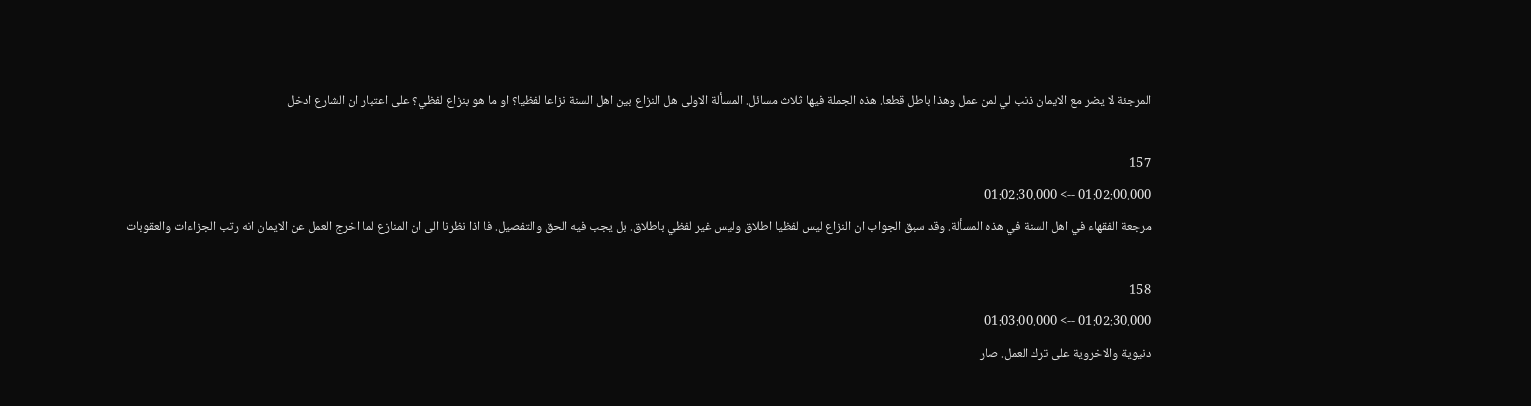المرجئة لا يضر مع الايمان ذنب لي لمن عمل وهذا باطل قطعا. هذه الجملة فيها ثلاث مسائل. المسألة الاولى هل النزاع بين اهل السنة نزاعا لفظيا؟ او ما هو بنزاع لفظي؟ على اعتبار ان الشارع ادخل

157
01:02:00.000 --> 01:02:30.000
مرجعة الفقهاء في اهل السنة في هذه المسألة. وقد سبق الجواب ان النزاع ليس لفظيا اطلاق وليس غير لفظي باطلاق. بل يجب فيه الحق والتفصيل. فا اذا نظرنا الى ان المنازع لما اخرج العمل عن الايمان انه رتب الجزاءات والعقوبات

158
01:02:30.000 --> 01:03:00.000
دنيوية والاخروية على ترك العمل. صار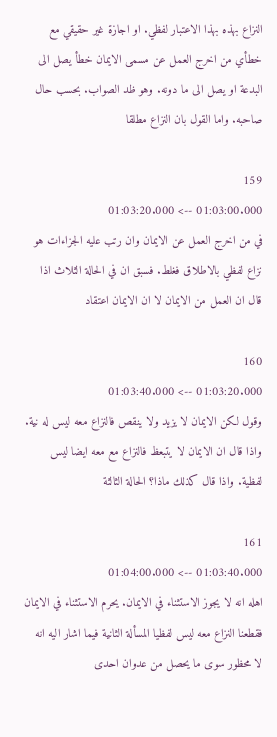النزاع بهذه بهذا الاعتبار لفظي. او اجازة غير حقيقي مع خطأي من اخرج العمل عن مسمى الايمان خطأ يصل الى البدعة او يصل الى ما دونه. وهو ظد الصواب. بحسب حال صاحبه. واما القول بان النزاع مطلقا

159
01:03:00.000 --> 01:03:20.000
في من اخرج العمل عن الايمان وان رتب عليه الجزاءات هو نزاع لفظي بالاطلاق فغلط. فسبق ان في الحالة الثلاث اذا قال ان العمل من الايمان لا ان الايمان اعتقاد

160
01:03:20.000 --> 01:03:40.000
وقول لكن الايمان لا يزيد ولا ينقص فالنزاع معه ليس له نية. واذا قال ان الايمان لا يتبعظ فالنزاع مع معه ايضا ليس لفظية. واذا قال كذلك ماذا؟ الحالة الثالثة

161
01:03:40.000 --> 01:04:00.000
اهله انه لا يجوز الاستثناء في الايمان. يحرم الاستثناء في الايمان فقطعنا النزاع معه ليس لفظيا المسألة الثانية فيما اشار اليه انه لا محظور سوى ما يحصل من عدوان احدى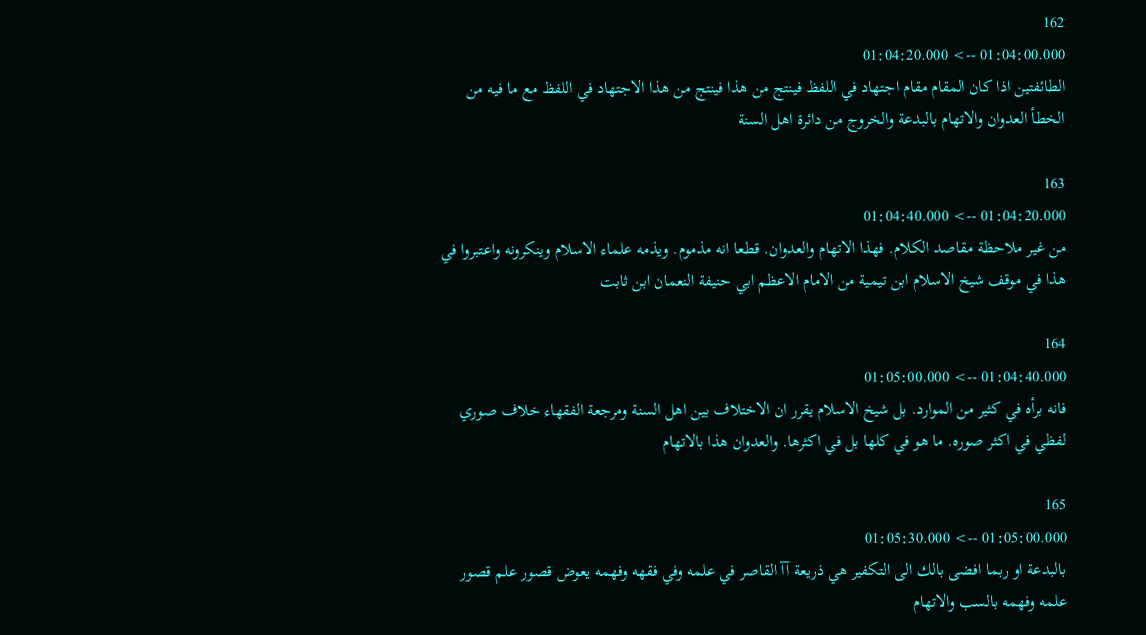162
01:04:00.000 --> 01:04:20.000
الطائفتين اذا كان المقام مقام اجتهاد في اللفظ فينتج من هذا فينتج من هذا الاجتهاد في اللفظ مع ما فيه من الخطأ العدوان والاتهام بالبدعة والخروج من دائرة اهل السنة

163
01:04:20.000 --> 01:04:40.000
من غير ملاحظة مقاصد الكلام. فهذا الاتهام والعدوان. قطعا انه مذموم. ويذمه علماء الاسلام وينكرونه واعتبروا في هذا في موقف شيخ الاسلام ابن تيمية من الامام الاعظم ابي حنيفة النعمان ابن ثابت

164
01:04:40.000 --> 01:05:00.000
فانه برأه في كثير من الموارد. بل شيخ الاسلام يقرر ان الاختلاف بين اهل السنة ومرجعة الفقهاء خلاف صوري لفظي في اكثر صوره. ما هو في كلها بل في اكثرها. والعدوان هذا بالاتهام

165
01:05:00.000 --> 01:05:30.000
بالبدعة او ربما افضى بالك الى التكفير هي ذريعة آآ القاصر في علمه وفي فقهه وفهمه يعوض قصور علم قصور علمه وفهمه بالسب والاتهام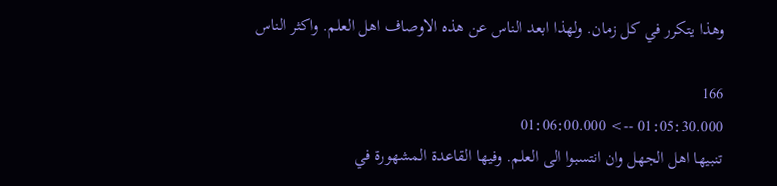وهذا يتكرر في كل زمان. ولهذا ابعد الناس عن هذه الاوصاف اهل العلم. واكثر الناس

166
01:05:30.000 --> 01:06:00.000
تنبيها اهل الجهل وان انتسبوا الى العلم. وفيها القاعدة المشهورة في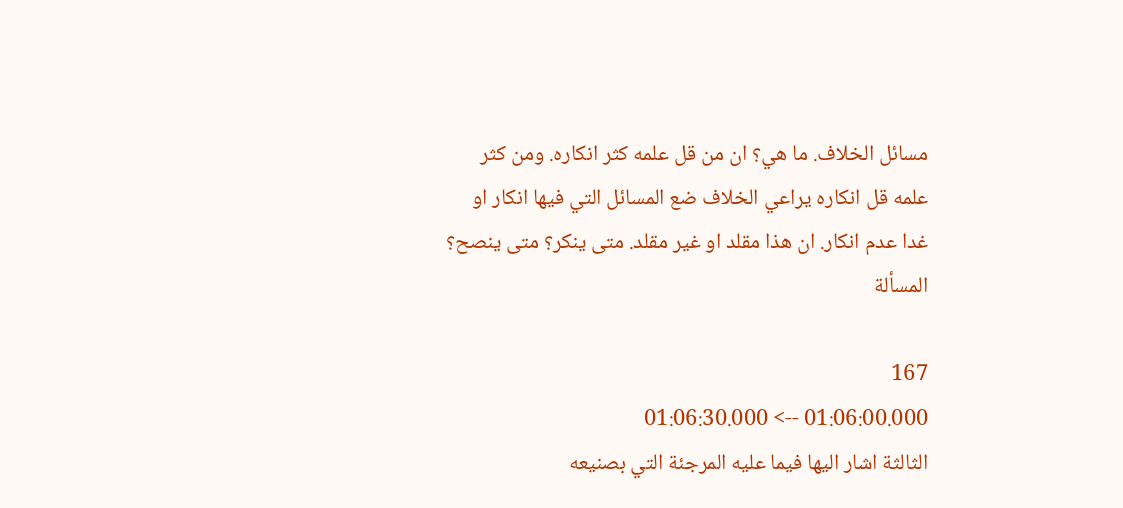مسائل الخلاف. ما هي؟ ان من قل علمه كثر انكاره. ومن كثر علمه قل انكاره يراعي الخلاف ضع المسائل التي فيها انكار او غدا عدم انكار. ان هذا مقلد او غير مقلد. متى ينكر؟ متى ينصح؟ المسألة

167
01:06:00.000 --> 01:06:30.000
الثالثة اشار اليها فيما عليه المرجئة التي بصنيعه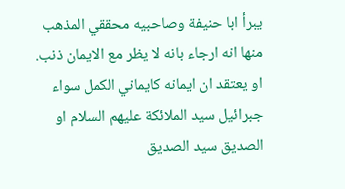يبرأ ابا حنيفة وصاحبيه محققي المذهب منها انه ارجاء بانه لا يظر مع الايمان ذنب. او يعتقد ان ايمانه كايماني الكمل سواء جبرائيل سيد الملائكة عليهم السلام او الصديق سيد الصديق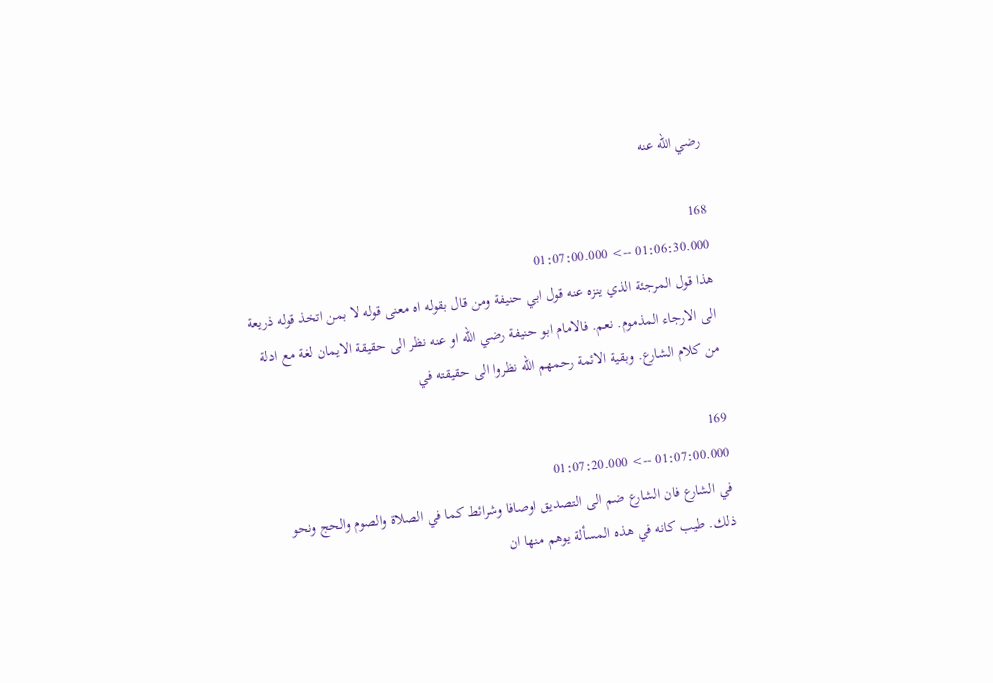رضي الله عنه

168
01:06:30.000 --> 01:07:00.000
هذا قول المرجئة الذي ينزه عنه قول ابي حنيفة ومن قال بقوله اه معنى قوله لا بمن اتخذ قوله ذريعة الى الارجاء المذموم. نعم. فالامام ابو حنيفة رضي الله او عنه نظر الى حقيقة الايمان لغة مع ادلة من كلام الشارع. وبقية الائمة رحمهم الله نظروا الى حقيقته في

169
01:07:00.000 --> 01:07:20.000
في الشارع فان الشارع ضم الى التصديق اوصافا وشرائط كما في الصلاة والصوم والحج ونحو ذلك. طيب كانه في هذه المسألة يوهم منها ان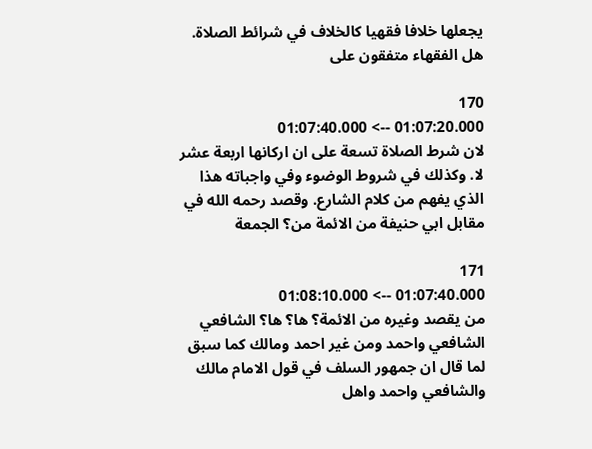يجعلها خلافا فقهيا كالخلاف في شرائط الصلاة. هل الفقهاء متفقون على

170
01:07:20.000 --> 01:07:40.000
لان شرط الصلاة تسعة على ان اركانها اربعة عشر لا. وكذلك في شروط الوضوء وفي واجباته هذا الذي يفهم من كلام الشارع. وقصد رحمه الله في مقابل ابي حنيفة من الائمة من؟ الجمعة

171
01:07:40.000 --> 01:08:10.000
من يقصد وغيره من الائمة؟ ها؟ ها؟ الشافعي الشافعي واحمد ومن غير احمد ومالك كما سبق لما قال ان جمهور السلف في قول الامام مالك والشافعي واحمد واهل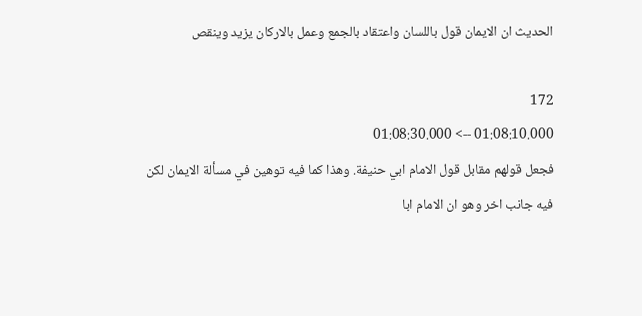الحديث ان الايمان قول باللسان واعتقاد بالجمع وعمل بالاركان يزيد وينقص

172
01:08:10.000 --> 01:08:30.000
فجعل قولهم مقابل قول الامام ابي حنيفة. وهذا كما فيه توهين في مسألة الايمان لكن فيه جانب اخر وهو ان الامام ابا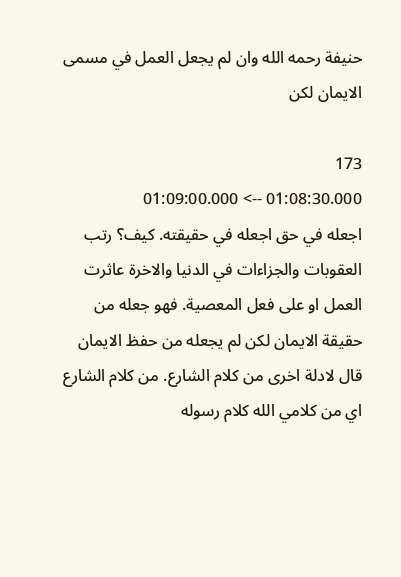حنيفة رحمه الله وان لم يجعل العمل في مسمى الايمان لكن

173
01:08:30.000 --> 01:09:00.000
اجعله في حق اجعله في حقيقته. كيف؟ رتب العقوبات والجزاءات في الدنيا والاخرة عاثرت العمل او على فعل المعصية. فهو جعله من حقيقة الايمان لكن لم يجعله من حفظ الايمان قال لادلة اخرى من كلام الشارع. من كلام الشارع اي من كلامي الله كلام رسوله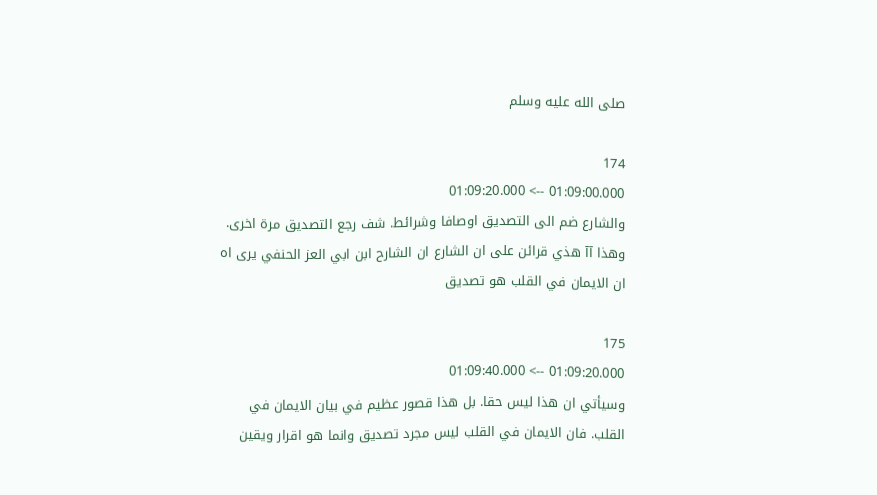صلى الله عليه وسلم

174
01:09:00.000 --> 01:09:20.000
والشارع ضم الى التصديق اوصافا وشرائط. شف رجع التصديق مرة اخرى. وهذا آآ هذي قرائن على ان الشارع ان الشارح ابن ابي العز الحنفي يرى اه ان الايمان في القلب هو تصديق

175
01:09:20.000 --> 01:09:40.000
وسيأتي ان هذا ليس حقا. بل هذا قصور عظيم في بيان الايمان في القلب. فان الايمان في القلب ليس مجرد تصديق وانما هو اقرار ويقين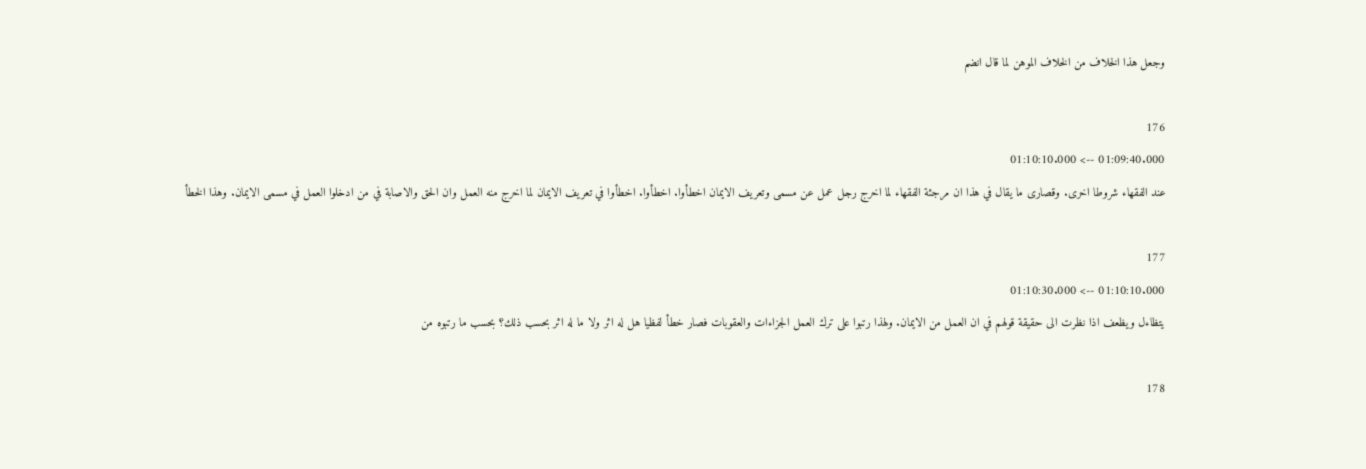وجعل هذا الخلاف من الخلاف الموهن لما قال انضم

176
01:09:40.000 --> 01:10:10.000
عند الفقهاء شروطا اخرى. وقصارى ما يقال في هذا ان مرجئة الفقهاء لما اخرج رجل عمل عن مسمى وتعريف الايمان اخطأوا. اخطأوا. اخطأوا في تعريف الايمان لما اخرج منه العمل وان الحق والاصابة في من ادخلوا العمل في مسمى الايمان. وهذا الخطأ

177
01:10:10.000 --> 01:10:30.000
يتظاءل ويظعف اذا نظرت الى حقيقة قولهم في ان العمل من الايمان. ولهذا رتبوا على ترك العمل الجزاءات والعقوبات فصار خطأ لفظيا هل له اثر ولا ما له اثر بحسب ذلك؟ بحسب ما رتبوه من

178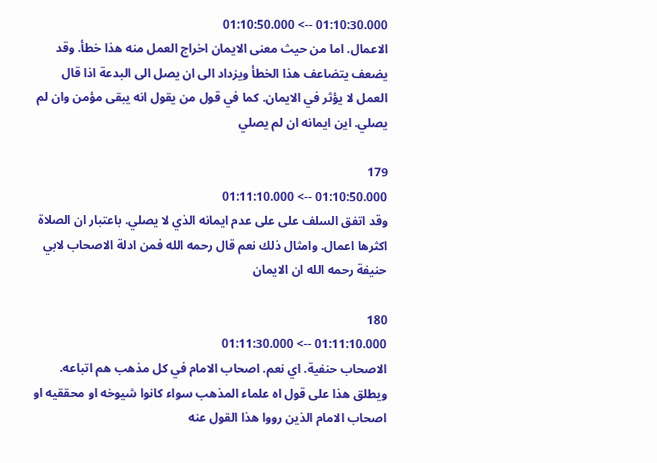01:10:30.000 --> 01:10:50.000
الاعمال. اما من حيث معنى الايمان اخراج العمل منه هذا خطأ. وقد يضعف يتضاعف هذا الخطأ ويزداد الى ان يصل الى البدعة اذا قال العمل لا يؤثر في الايمان. كما في قول من يقول انه يبقى مؤمن وان لم يصلي. اين ايمانه ان لم يصلي

179
01:10:50.000 --> 01:11:10.000
وقد اتفق السلف على على عدم ايمانه الذي لا يصلي. باعتبار ان الصلاة اكثرها اعمال. وامثال ذلك نعم قال رحمه الله فمن ادلة الاصحاب لابي حنيفة رحمه الله ان الايمان

180
01:11:10.000 --> 01:11:30.000
الاصحاب حنفية. اي نعم. اصحاب الامام في كل مذهب هم اتباعه. ويطلق هذا على قول اه علماء المذهب سواء كانوا شيوخه او محققيه او اصحاب الامام الذين رووا هذا القول عنه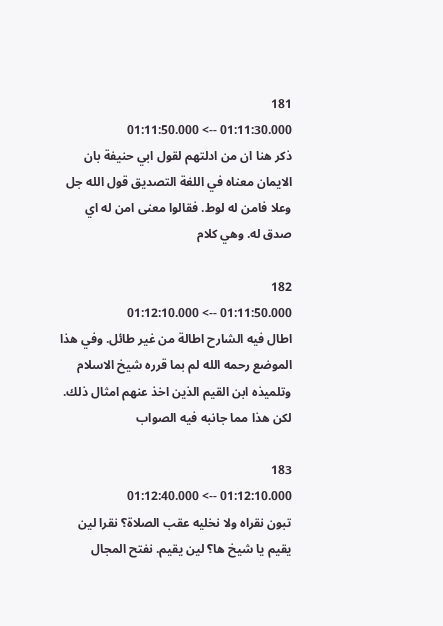181
01:11:30.000 --> 01:11:50.000
ذكر هنا ان من ادلتهم لقول ابي حنيفة بان الايمان معناه في اللغة التصديق قول الله جل وعلا فامن له لوط. فقالوا معنى امن له اي صدق له. وهي كلام

182
01:11:50.000 --> 01:12:10.000
اطال فيه الشارح اطالة من غير طائل. وفي هذا الموضع رحمه الله لم بما قرره شيخ الاسلام وتلميذه ابن القيم الذين اخذ عنهم امثال ذلك. لكن هذا مما جانبه فيه الصواب

183
01:12:10.000 --> 01:12:40.000
تبون نقراه ولا نخليه عقب الصلاة؟ نقرا لين يقيم يا شيخ ها؟ لين يقيم. نفتح المجال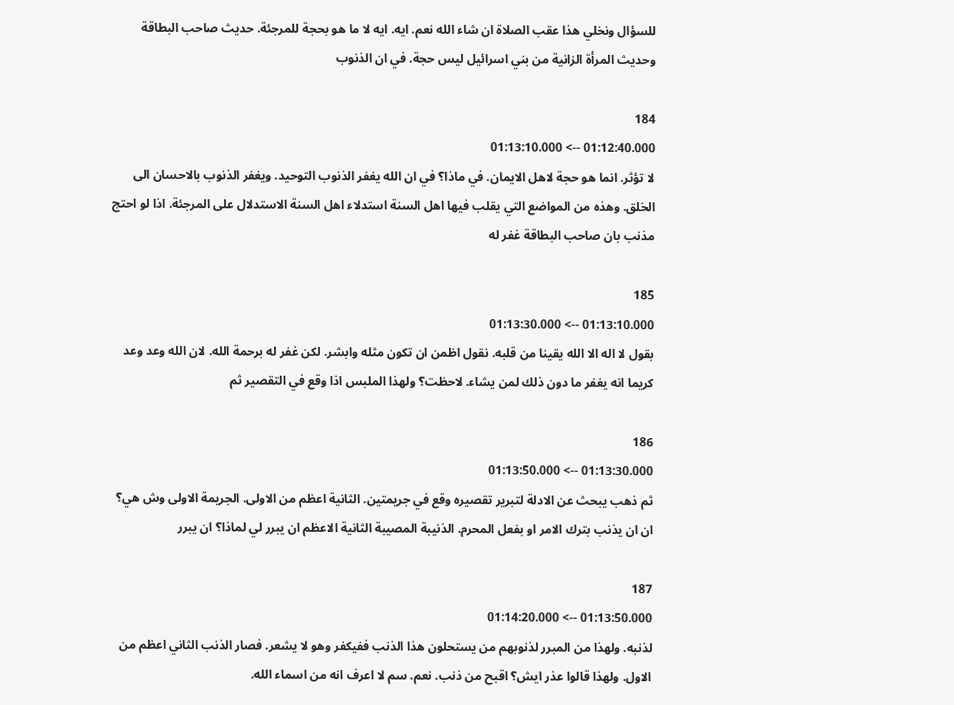للسؤال ونخلي هذا عقب الصلاة ان شاء الله نعم. ايه. ايه لا ما هو بحجة للمرجئة. حديث صاحب البطاقة وحديث المرأة الزانية من بني اسرائيل ليس حجة. في ان الذنوب

184
01:12:40.000 --> 01:13:10.000
لا تؤثر. انما هو حجة لاهل الايمان. في ماذا؟ في ان الله يغفر الذنوب التوحيد. ويغفر الذنوب بالاحسان الى الخلق. وهذه من المواضع التي يقلب فيها اهل السنة استدلاء اهل السنة الاستدلال على المرجئة. اذا لو احتج مذنب بان صاحب البطاقة غفر له

185
01:13:10.000 --> 01:13:30.000
بقول لا اله الا الله يقينا من قلبه. نقول اظمن ان تكون مثله وابشر. لكن غفر له برحمة الله. لان الله وعد وعد كريما انه يغفر ما دون ذلك لمن يشاء. لاحظت؟ ولهذا الملبس اذا وقع في التقصير ثم

186
01:13:30.000 --> 01:13:50.000
ثم ذهب يبحث عن الادلة لتبرير تقصيره وقع في جريمتين. الثانية اعظم من الاولى. الجريمة الاولى وش هي؟ ان ان يذنب بترك الامر او بفعل المحرم. الذنيبة المصيبة الثانية الاعظم ان يبرر لي لماذا؟ ان يبرر

187
01:13:50.000 --> 01:14:20.000
لذنبه. ولهذا من المبرر لذنوبهم من يستحلون هذا الذنب ففيكفر وهو لا يشعر. فصار الذنب الثاني اعظم من الاول. ولهذا قالوا عذر ايش؟ اقبح من ذنب. نعم. سم لا اعرف انه من اسماء الله.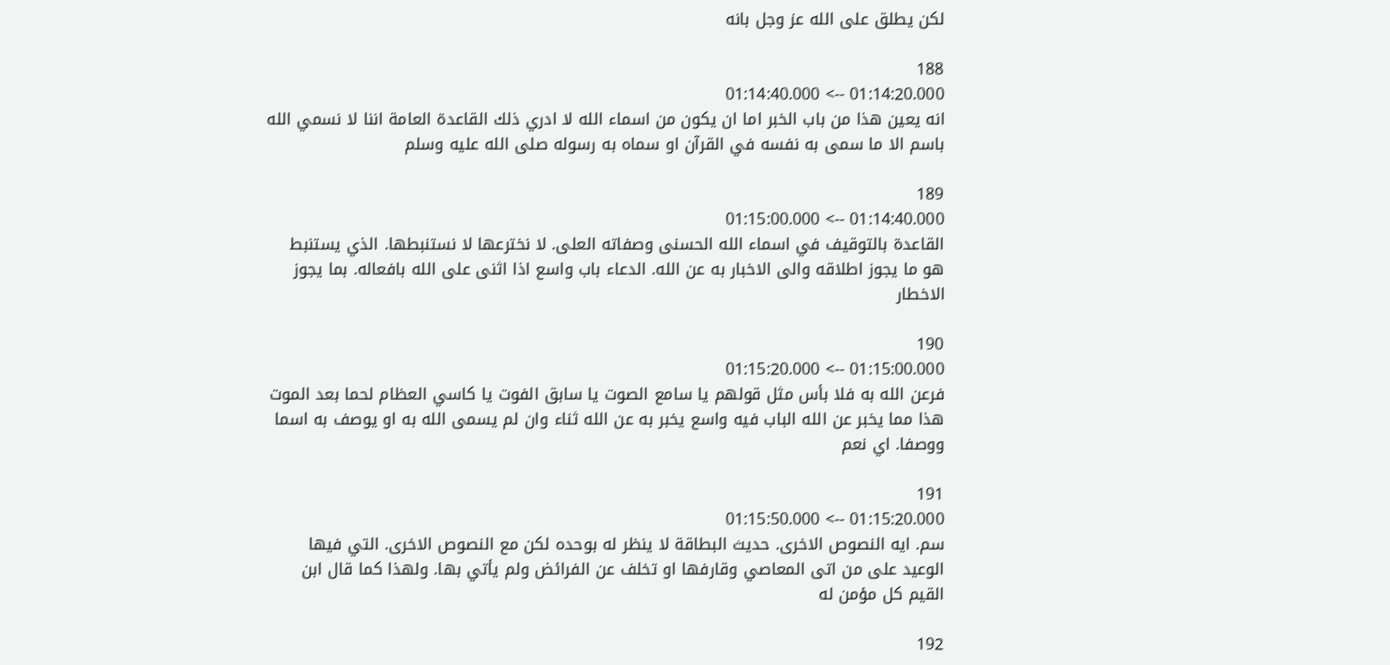لكن يطلق على الله عز وجل بانه

188
01:14:20.000 --> 01:14:40.000
انه يعين هذا من باب الخبر اما ان يكون من اسماء الله لا ادري ذلك القاعدة العامة اننا لا نسمي الله باسم الا ما سمى به نفسه في القرآن او سماه به رسوله صلى الله عليه وسلم

189
01:14:40.000 --> 01:15:00.000
القاعدة بالتوقيف في اسماء الله الحسنى وصفاته العلى. لا نخترعها لا نستنبطها. الذي يستنبط هو ما يجوز اطلاقه والى الاخبار به عن الله. الدعاء باب واسع اذا اثنى على الله بافعاله. بما يجوز الاخطار

190
01:15:00.000 --> 01:15:20.000
فرعن الله به فلا بأس مثل قولهم يا سامع الصوت يا سابق الفوت يا كاسي العظام لحما بعد الموت هذا مما يخبر عن الله الباب فيه واسع يخبر به عن الله ثناء وان لم يسمى الله به او يوصف به اسما ووصفا. اي نعم

191
01:15:20.000 --> 01:15:50.000
سم. ايه النصوص الاخرى. حديث البطاقة لا ينظر له بوحده لكن مع النصوص الاخرى. التي فيها الوعيد على من اتى المعاصي وقارفها او تخلف عن الفرائض ولم يأتي بها. ولهذا كما قال ابن القيم كل مؤمن له

192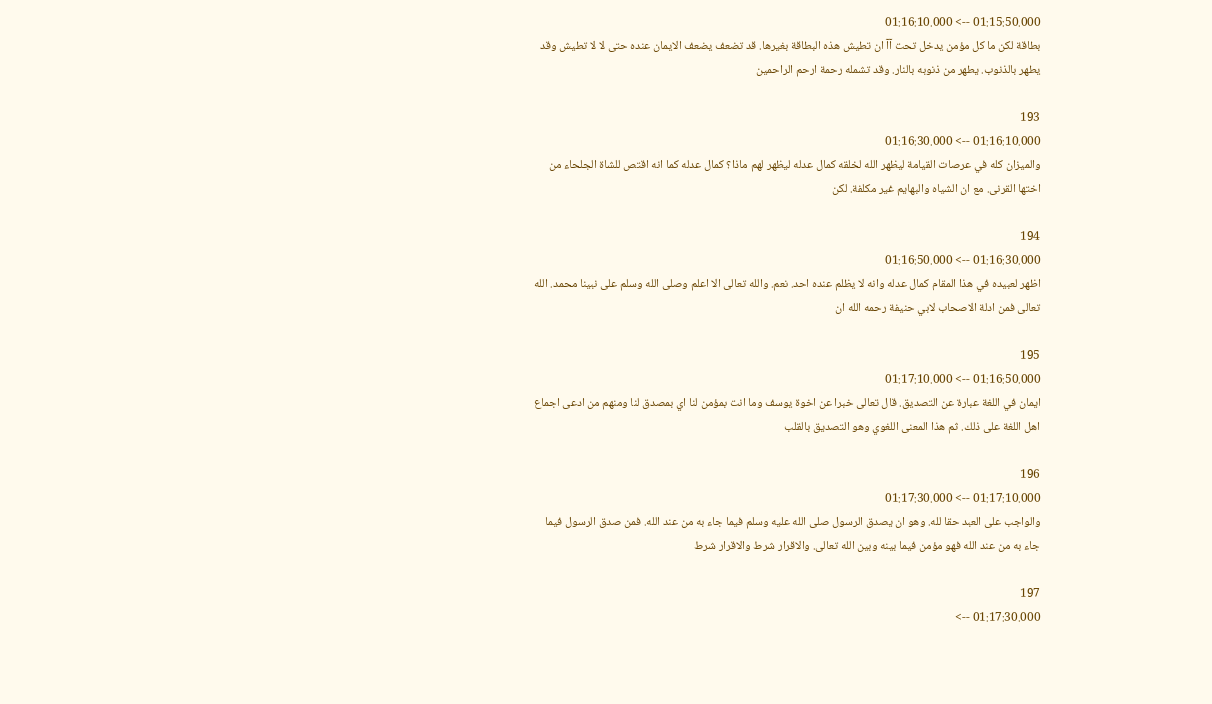01:15:50.000 --> 01:16:10.000
بطاقة لكن ما كل مؤمن يدخل تحت آآ ان تطيش هذه البطاقة بغيرها. قد تضعف يضعف الايمان عنده حتى لا لا تطيش وقد يطهر بالذنوب. يطهر من ذنوبه بالنار. وقد تشمله رحمة ارحم الراحمين

193
01:16:10.000 --> 01:16:30.000
والميزان كله في عرصات القيامة ليظهر الله لخلقه كمال عدله ليظهر لهم ماذا؟ كمال عدله كما انه اقتص للشاة الجلحاء من اختها القرنى. مع ان الشياه والبهايم غير مكلفة. لكن

194
01:16:30.000 --> 01:16:50.000
اظهر لعبيده في هذا المقام كمال عدله وانه لا يظلم عنده احد. نعم. والله تعالى الا اعلم وصلى الله وسلم على نبينا محمد. الله تعالى فمن ادلة الاصحاب لابي حنيفة رحمه الله ان

195
01:16:50.000 --> 01:17:10.000
ايمان في اللغة عبارة عن التصديق. قال تعالى خبرا عن اخوة يوسف وما انت بمؤمن لنا اي بمصدق لنا ومنهم من ادعى اجماع اهل اللغة على ذلك. ثم هذا المعنى اللغوي وهو التصديق بالقلب

196
01:17:10.000 --> 01:17:30.000
والواجب على العبد حقا لله. وهو ان يصدق الرسول صلى الله عليه وسلم فيما جاء به من عند الله. فمن صدق الرسول فيما جاء به من عند الله فهو مؤمن فيما بينه وبين الله تعالى. والاقرار شرط والاقرار شرط

197
01:17:30.000 -->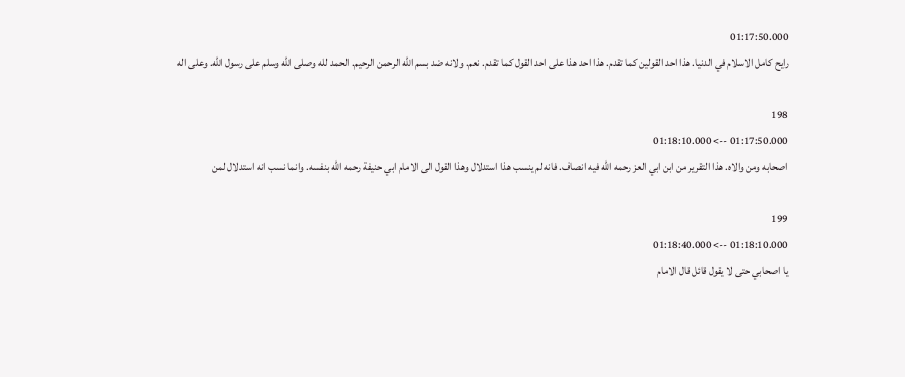01:17:50.000
رايح كامل الاسلام في الدنيا. هذا احد القولين كما تقدم. هذا احد هذا على احد القول كما تقدم. نعم. ولانه ضد بسم الله الرحمن الرحيم. الحمد لله وصلى الله وسلم على رسول الله. وعلى اله

198
01:17:50.000 --> 01:18:10.000
اصحابه ومن والاه. هذا التقرير من ابن ابي العز رحمه الله فيه انصاف. فانه لم ينسب هذا استدلال وهذا القول الى الامام ابي حنيفة رحمه الله بنفسه. وانما نسب انه استدلال لمن

199
01:18:10.000 --> 01:18:40.000
يا اصحابي حتى لا يقول قائل قال الامام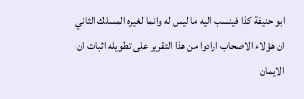ابو حنيفة كذا فينسب اليه ما ليس له وانما لغيره المسلك الثاني ان هؤلاء الاصحاب ارادوا من هذا التقرير على تطويله اثبات ان الايمان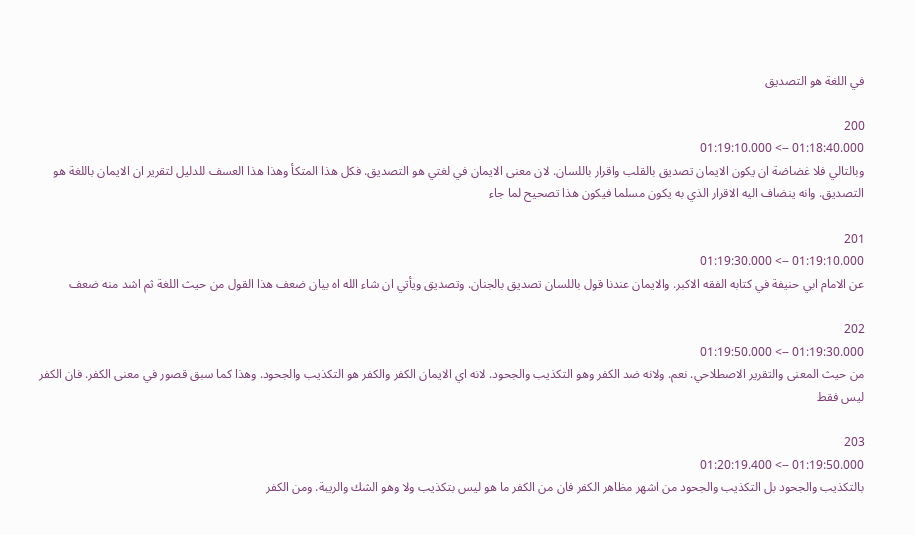في اللغة هو التصديق

200
01:18:40.000 --> 01:19:10.000
وبالتالي فلا غضاضة ان يكون الايمان تصديق بالقلب واقرار باللسان. لان معنى الايمان في لغتي هو التصديق. فكل هذا المتكأ وهذا هذا العسف للدليل لتقرير ان الايمان باللغة هو التصديق. وانه ينضاف اليه الاقرار الذي به يكون مسلما فيكون هذا تصحيح لما جاء

201
01:19:10.000 --> 01:19:30.000
عن الامام ابي حنيفة في كتابه الفقه الاكبر. والايمان عندنا قول باللسان تصديق بالجنان. وتصديق ويأتي ان شاء الله اه بيان ضعف هذا القول من حيث اللغة ثم اشد منه ضعف

202
01:19:30.000 --> 01:19:50.000
من حيث المعنى والتقرير الاصطلاحي. نعم. ولانه ضد الكفر وهو التكذيب والجحود. لانه اي الايمان الكفر والكفر هو التكذيب والجحود. وهذا كما سبق قصور في معنى الكفر. فان الكفر ليس فقط

203
01:19:50.000 --> 01:20:19.400
بالتكذيب والجحود بل التكذيب والجحود من اشهر مظاهر الكفر فان من الكفر ما هو ليس بتكذيب ولا وهو الشك والريبة. ومن الكفر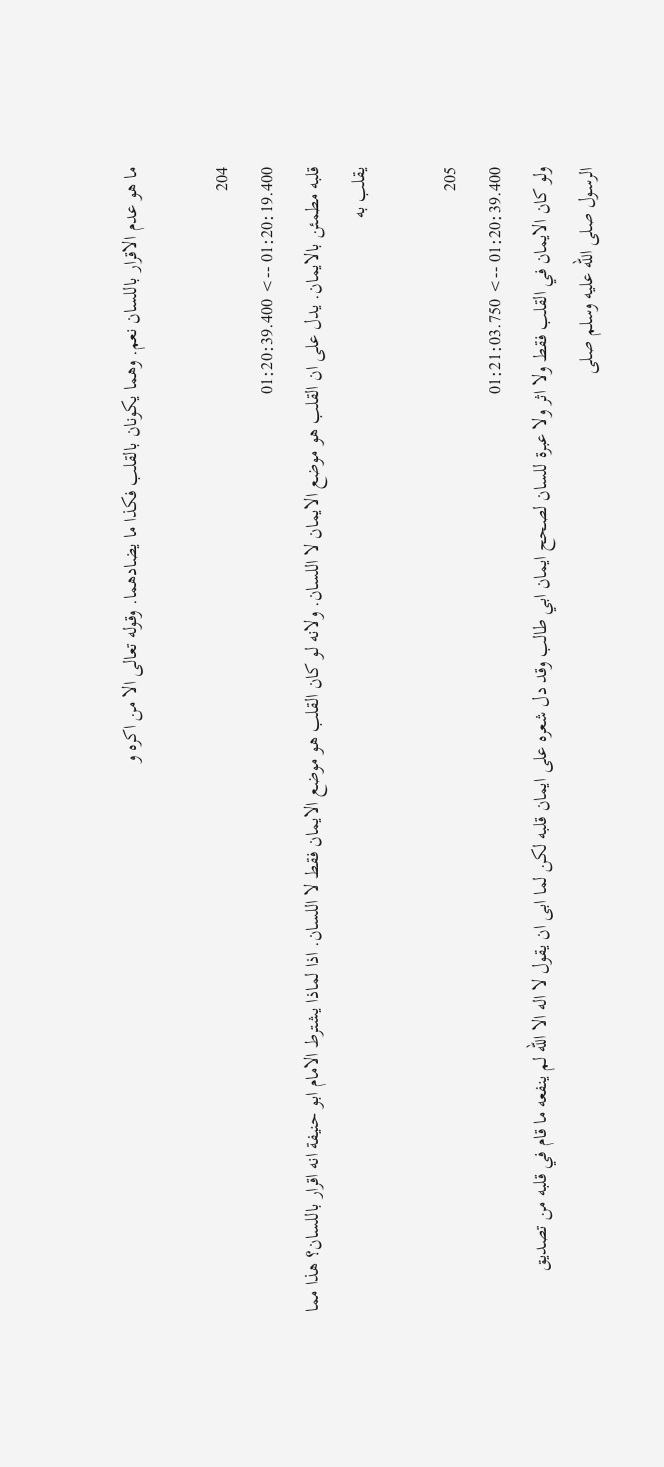ما هو عدم الاقرار باللسان نعم. وهما يكونان بالقلب فكذا ما يضادهما. وقوله تعالى الا من اكره و

204
01:20:19.400 --> 01:20:39.400
قلبه مطمئن بالايمان. يدل على ان القلب هو موضع الايمان لا اللسان. ولانه لو كان القلب هو موضع الايمان فقط لا اللسان. اذا لماذا يشترط الامام ابو حنيفة انه اقرار باللسان؟ هذا مما يقلب به

205
01:20:39.400 --> 01:21:03.750
ولو كان الايمان في القلب فقط ولا اثر ولا عبرة للسان لصحح ايمان ابي طالب وقد دل شعره على ايمان قلبه لكن لما ابى ان يقول لا اله الا الله لم ينفعه ما قام في قلبه من تصديق الرسول صلى الله عليه وسلم صلى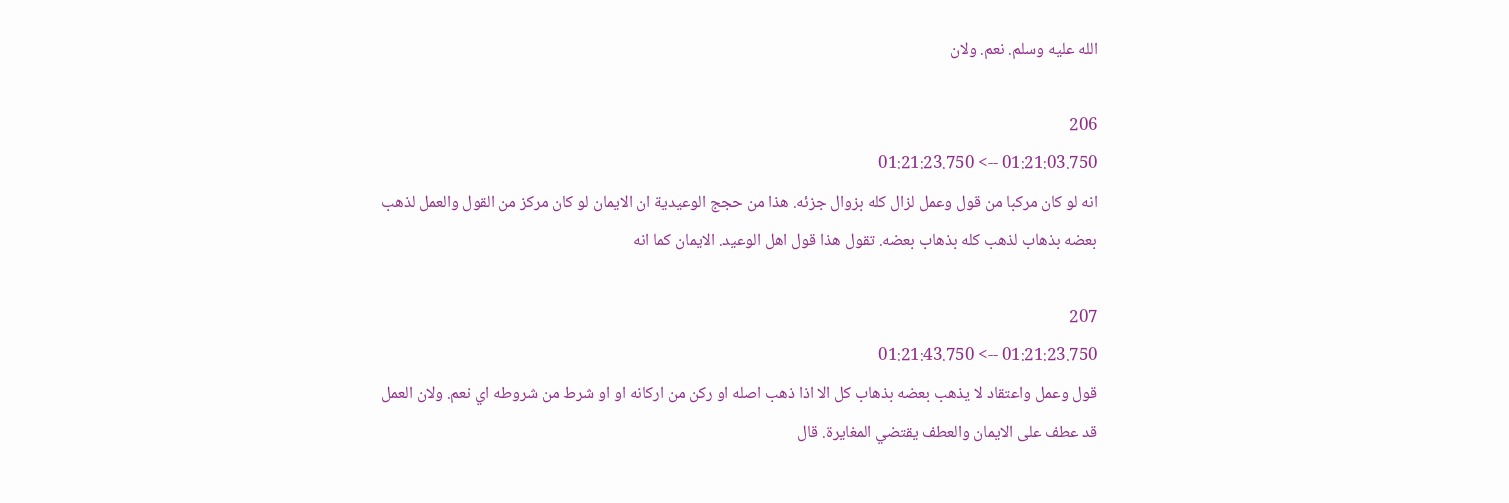الله عليه وسلم. نعم. ولان

206
01:21:03.750 --> 01:21:23.750
انه لو كان مركبا من قول وعمل لزال كله بزوال جزئه. هذا من حجج الوعيدية ان الايمان لو كان مركز من القول والعمل لذهب بعضه بذهاب لذهب كله بذهاب بعضه. تقول هذا قول اهل الوعيد. الايمان كما انه

207
01:21:23.750 --> 01:21:43.750
قول وعمل واعتقاد لا يذهب بعضه بذهاب كل الا اذا ذهب اصله او ركن من اركانه او او شرط من شروطه اي نعم. ولان العمل قد عطف على الايمان والعطف يقتضي المغايرة. قال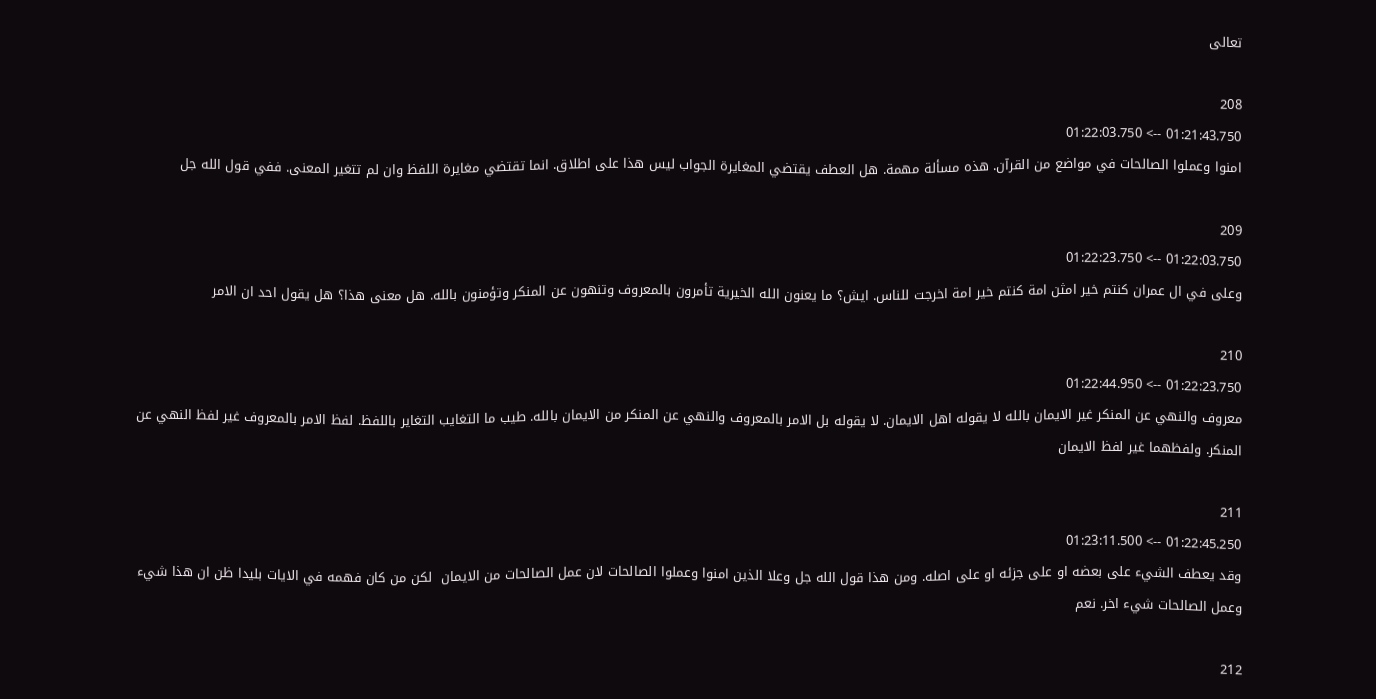تعالى

208
01:21:43.750 --> 01:22:03.750
امنوا وعملوا الصالحات في مواضع من القرآن. هذه مسألة مهمة. هل العطف يقتضي المغايرة الجواب ليس هذا على اطلاق. انما تقتضي مغايرة اللفظ وان لم تتغير المعنى. ففي قول الله جل

209
01:22:03.750 --> 01:22:23.750
وعلى في ال عمران كنتم خير امثن امة كنتم خير امة اخرجت للناس. ايش؟ ما يعنون الله الخيرية تأمرون بالمعروف وتنهون عن المنكر وتؤمنون بالله. هل معنى هذا؟ هل يقول احد ان الامر

210
01:22:23.750 --> 01:22:44.950
معروف والنهي عن المنكر غير الايمان بالله لا يقوله اهل الايمان. لا يقوله بل الامر بالمعروف والنهي عن المنكر من الايمان بالله. طيب ما التغايب التغاير باللفظ. لفظ الامر بالمعروف غير لفظ النهي عن المنكر. ولفظهما غير لفظ الايمان

211
01:22:45.250 --> 01:23:11.500
وقد يعطف الشيء على بعضه او على جزئه او على اصله. ومن هذا قول الله جل وعلا الذين امنوا وعملوا الصالحات لان عمل الصالحات من الايمان  لكن من كان فهمه في الايات بليدا ظن ان هذا شيء وعمل الصالحات شيء اخر. نعم

212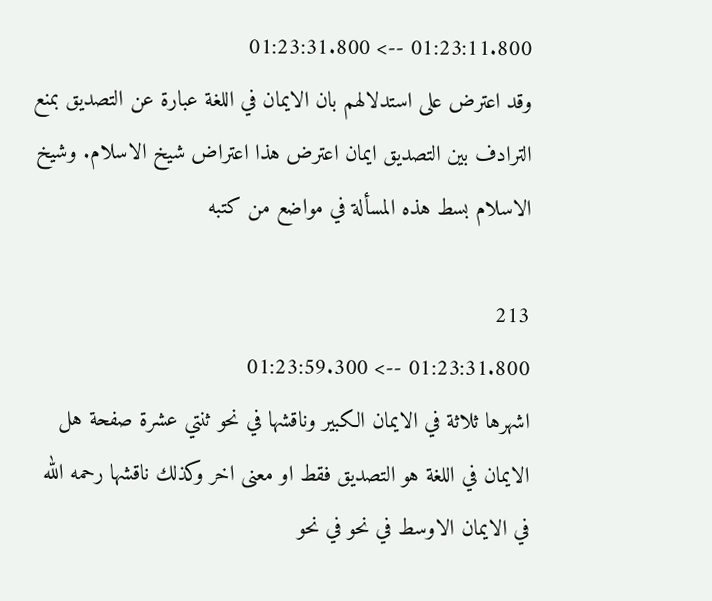01:23:11.800 --> 01:23:31.800
وقد اعترض على استدلالهم بان الايمان في اللغة عبارة عن التصديق بمنع الترادف بين التصديق ايمان اعترض هذا اعتراض شيخ الاسلام. وشيخ الاسلام بسط هذه المسألة في مواضع من كتبه

213
01:23:31.800 --> 01:23:59.300
اشهرها ثلاثة في الايمان الكبير وناقشها في نحو ثنتي عشرة صفحة هل الايمان في اللغة هو التصديق فقط او معنى اخر وكذلك ناقشها رحمه الله في الايمان الاوسط في نحو في نحو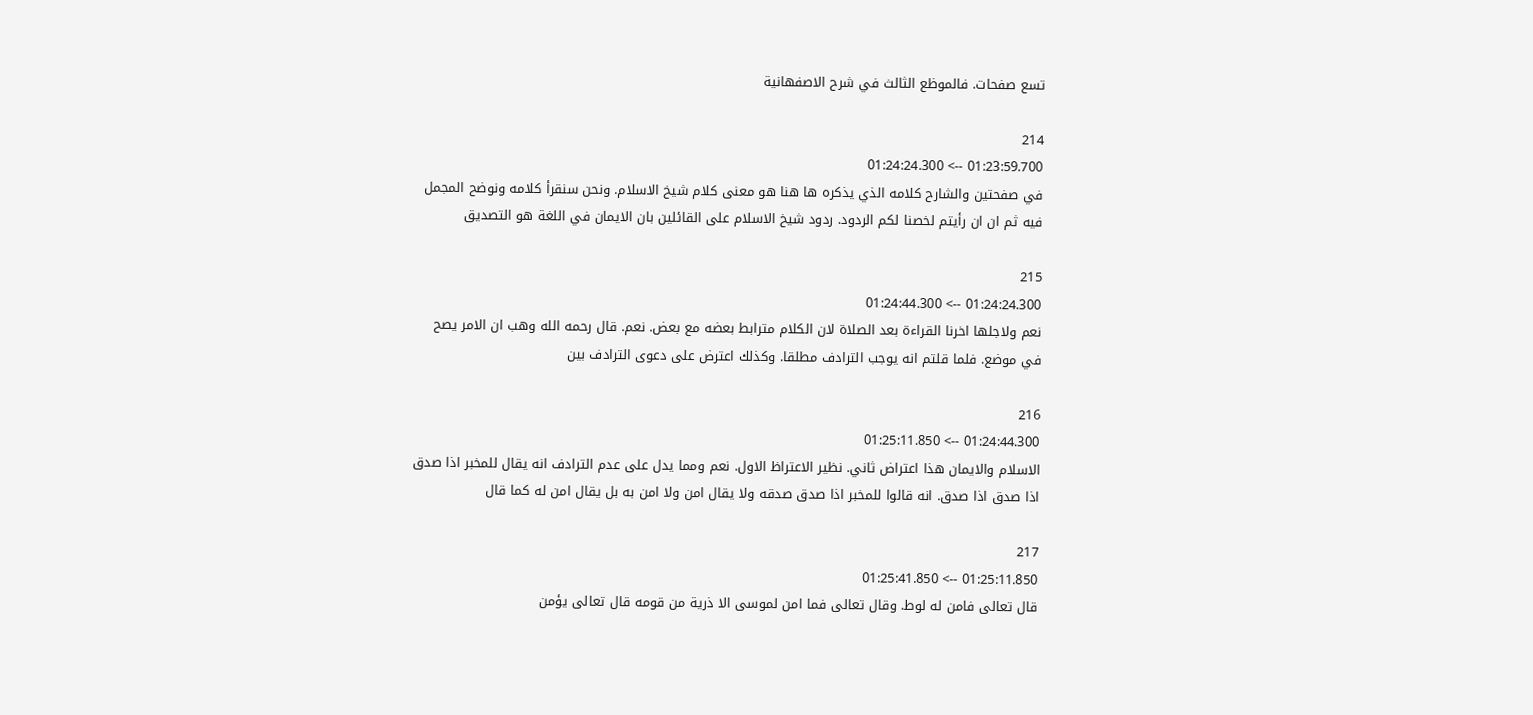تسع صفحات. فالموظع الثالث في شرح الاصفهانية

214
01:23:59.700 --> 01:24:24.300
في صفحتين والشارح كلامه الذي يذكره ها هنا هو معنى كلام شيخ الاسلام. ونحن سنقرأ كلامه ونوضح المجمل فيه ثم ان ان رأيتم لخصنا لكم الردود. ردود شيخ الاسلام على القائلين بان الايمان في اللغة هو التصديق

215
01:24:24.300 --> 01:24:44.300
نعم ولاجلها اخرنا القراءة بعد الصلاة لان الكلام مترابط بعضه مع بعض. نعم. قال رحمه الله وهب ان الامر يصح في موضع. فلما قلتم انه يوجب الترادف مطلقا. وكذلك اعترض على دعوى الترادف بين

216
01:24:44.300 --> 01:25:11.850
الاسلام والايمان هذا اعتراض ثاني. نظير الاعتراظ الاول. نعم ومما يدل على عدم الترادف انه يقال للمخبر اذا صدق اذا صدق اذا صدق. انه قالوا للمخبر اذا صدق صدقه ولا يقال امن ولا امن به بل يقال امن له كما قال

217
01:25:11.850 --> 01:25:41.850
قال تعالى فامن له لوط. وقال تعالى فما امن لموسى الا ذرية من قومه قال تعالى يؤمن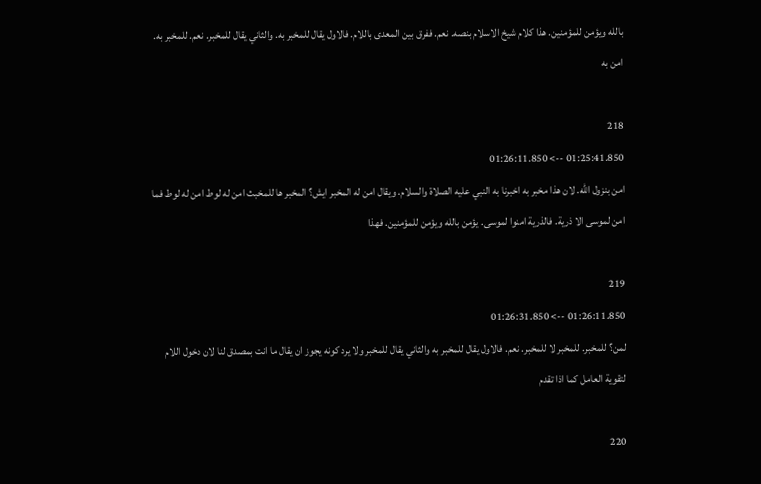بالله ويؤمن للمؤمنين. هذا كلام شيخ الاسلام بنصه. نعم. ففرق بين المعدى باللام. فالاول يقال للمخبر به. والثاني يقال للمخبر. نعم. للمخبر به. امن به

218
01:25:41.850 --> 01:26:11.850
امن بنزول الله. لان هذا مخبر به اخبرنا به النبي عليه الصلاة والسلام. ويقال امن له المخبر ايش؟ المخبر ها للمخبث امن له لوط امن له لوط فما امن لموسى الا ذرية. فالذرية امنوا لموسى. يؤمن بالله ويؤمن للمؤمنين. فهذا

219
01:26:11.850 --> 01:26:31.850
لمن؟ للمخبر. للمخبر لا للمخبر. نعم. فالاول يقال للمخبر به والثاني يقال للمخبر ولا يرد كونه يجوز ان يقال ما انت بمصدق لنا لان دخول اللام لتقوية العامل كما اذا تقدم

220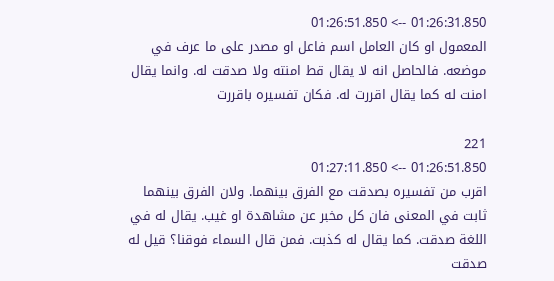01:26:31.850 --> 01:26:51.850
المعمول او كان العامل اسم فاعل او مصدر على ما عرف في موضعه. فالحاصل انه لا يقال قط امنته ولا صدقت له. وانما يقال امنت له كما يقال اقررت له. فكان تفسيره باقررت

221
01:26:51.850 --> 01:27:11.850
اقرب من تفسيره بصدقت مع الفرق بينهما. ولان الفرق بينهما ثابت في المعنى فان كل مخبر عن مشاهدة او غيب. يقال له في اللغة صدقت. كما يقال له كذبت. فمن قال السماء فوقنا؟ قيل له صدقت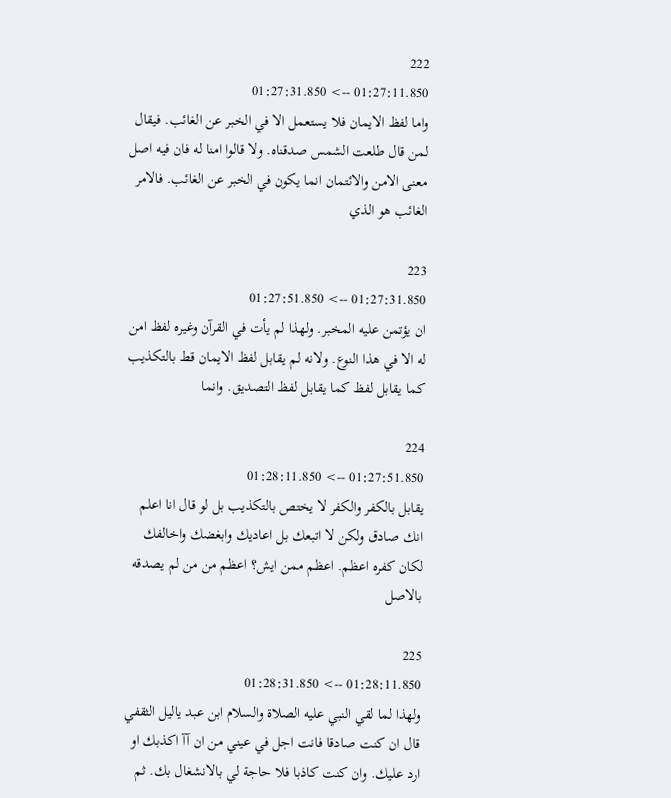222
01:27:11.850 --> 01:27:31.850
واما لفظ الايمان فلا يستعمل الا في الخبر عن الغائب. فيقال لمن قال طلعت الشمس صدقناه. ولا قالوا امنا له فان فيه اصل معنى الامن والائتمان انما يكون في الخبر عن الغائب. فالامر الغائب هو الذي

223
01:27:31.850 --> 01:27:51.850
ان يؤتمن عليه المخبر. ولهذا لم يأت في القرآن وغيره لفظ امن له الا في هذا النوع. ولانه لم يقابل لفظ الايمان قط بالتكذيب كما يقابل لفظ كما يقابل لفظ التصديق. وانما

224
01:27:51.850 --> 01:28:11.850
يقابل بالكفر والكفر لا يختص بالتكذيب بل لو قال انا اعلم انك صادق ولكن لا اتبعك بل اعاديك وابغضك واخالفك لكان كفره اعظم. اعظم ممن ايش؟ اعظم من من لم يصدقه بالاصل

225
01:28:11.850 --> 01:28:31.850
ولهذا لما لقي النبي عليه الصلاة والسلام ابن عبد ياليل الثقفي قال ان كنت صادقا فانت اجل في عيني من ان آآ اكذبك او ارد عليك. وان كنت كاذبا فلا حاجة لي بالانشغال بك. ثم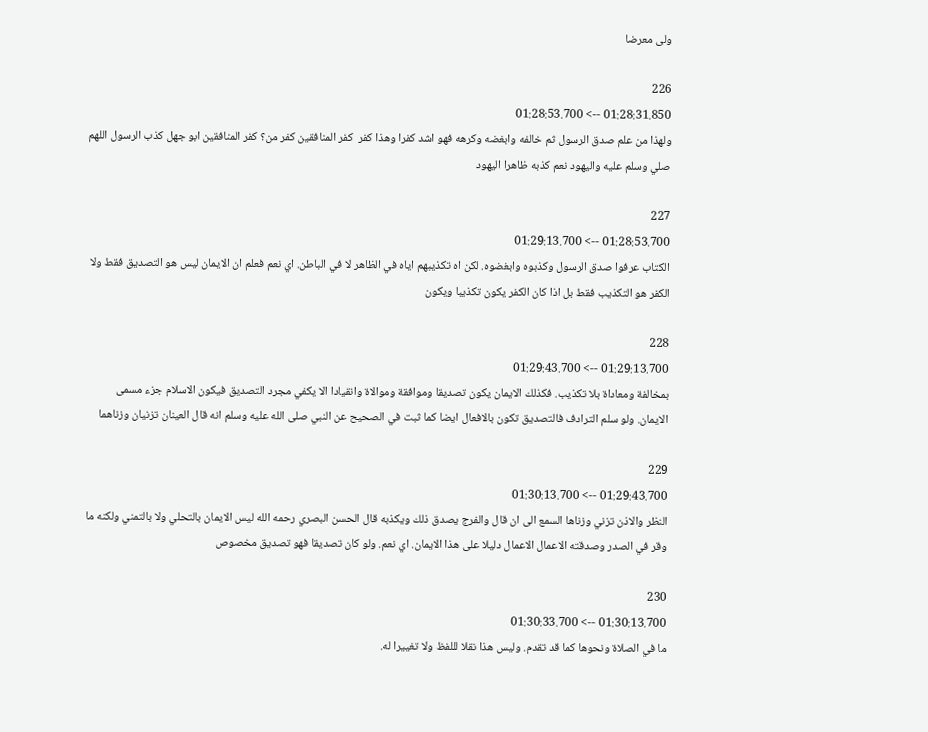ولى معرضا

226
01:28:31.850 --> 01:28:53.700
ولهذا من علم صدق الرسول ثم خالفه وابغضه وكرهه فهو اشد كفرا وهذا كفر  كفر المنافقين كفر من؟ كفر المنافقين ابو جهل كذب الرسول اللهم صلي وسلم عليه واليهود نعم كذبه ظاهرا اليهود

227
01:28:53.700 --> 01:29:13.700
الكتاب عرفوا صدق الرسول وكذبوه وابغضوه. لكن اه تكذيبهم اياه في الظاهر لا في الباطن. اي نعم فعلم ان الايمان ليس هو التصديق فقط ولا الكفر هو التكذيب فقط بل اذا كان الكفر يكون تكذيبا ويكون

228
01:29:13.700 --> 01:29:43.700
بمخالفة ومعاداة بلا تكذيب. فكذلك الايمان يكون تصديقا وموافقة وموالاة وانقيادا الا يكفي مجرد التصديق فيكون الاسلام جزء مسمى الايمان. ولو سلم الترادف فالتصديق تكون بالافعال ايضا كما ثبت في الصحيح عن النبي صلى الله عليه وسلم انه قال العينان تزنيان وزناهما

229
01:29:43.700 --> 01:30:13.700
النظر والاذن تزني وزناها السمع الى ان قال والفرج يصدق ذلك ويكذبه قال الحسن البصري رحمه الله ليس الايمان بالتحلي ولا بالتمني ولكنه ما وقر في الصدر وصدقته الاعمال الاعمال دليلا على هذا الايمان. اي نعم. ولو كان تصديقا فهو تصديق مخصوص

230
01:30:13.700 --> 01:30:33.700
ما في الصلاة ونحوها كما قد تقدم. وليس هذا نقلا لللفظ ولا تغييرا له.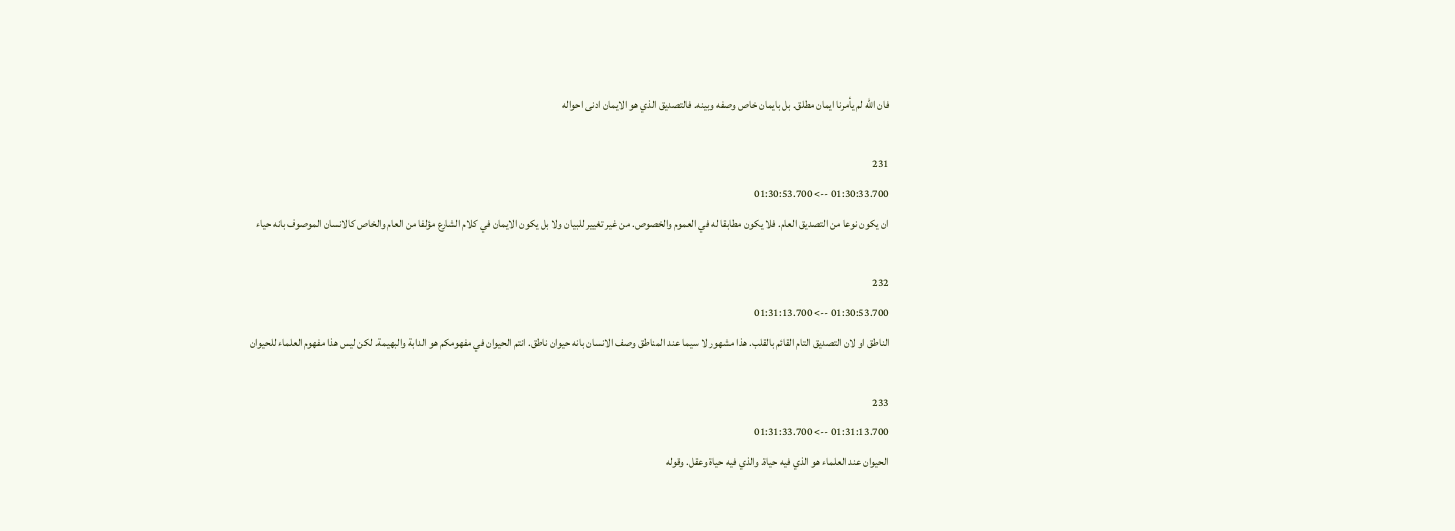فان الله لم يأمرنا ايمان مطلق. بل بايمان خاص وصفه وبينه. فالتصديق الذي هو الايمان ادنى احواله

231
01:30:33.700 --> 01:30:53.700
ان يكون نوعا من التصديق العام. فلا يكون مطابقا له في العموم والخصوص. من غير تغيير للبيان ولا بل يكون الايمان في كلام الشارع مؤلفا من العام والخاص كالانسان الموصوف بانه حياء

232
01:30:53.700 --> 01:31:13.700
الناطق او لان التصديق التام القائم بالقلب. هذا مشهور لا سيما عند المناطق وصف الانسان بانه حيوان ناطق. انتم الحيوان في مفهومكم هو الدابة والبهيمة. لكن ليس هذا مفهوم العلماء للحيوان

233
01:31:13.700 --> 01:31:33.700
الحيوان عند العلماء هو الذي فيه حياة. والذي فيه حياة وعقل. وقوله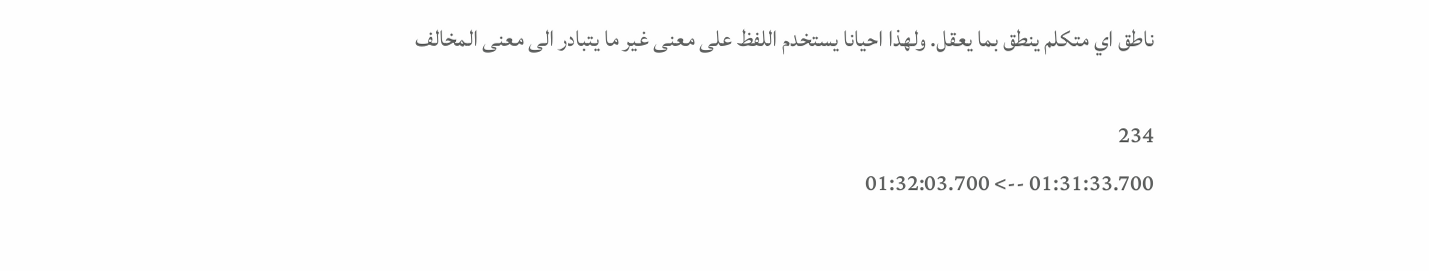ناطق اي متكلم ينطق بما يعقل. ولهذا احيانا يستخدم اللفظ على معنى غير ما يتبادر الى معنى المخالف

234
01:31:33.700 --> 01:32:03.700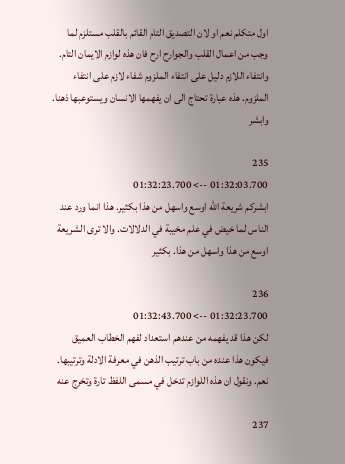اول متكلم نعم او لان التصديق التام القائم بالقلب مستلزم لما وجب من اعمال القلب والجوارح ارح فان هذه لوازم الايمان التام. وانتفاء اللازم دليل على انتفاء الملزوم شفاء لازم على انتفاء الملزوم. هذه عبارة تحتاج الى ان يفهمها الانسان ويستوعبها ذهنا. وابشر

235
01:32:03.700 --> 01:32:23.700
ابشركم شريعة الله اوسع واسهل من هذا بكثير. هذا انما ورد عند الناس لما خيض في علم مخيبة في الدلالات. والا ترى الشريعة اوسع من هذا واسهل من هذا. بكثير

236
01:32:23.700 --> 01:32:43.700
لكن هذا قد يفهمه من عندهم استعداد لفهم الخطاب العميق فيكون هذا عنده من باب ترتيب الذهن في معرفة الادلة وترتيبها. نعم. ونقول ان هذه اللوازم تدخل في مسمى اللفظ تارة وتخرج عنه

237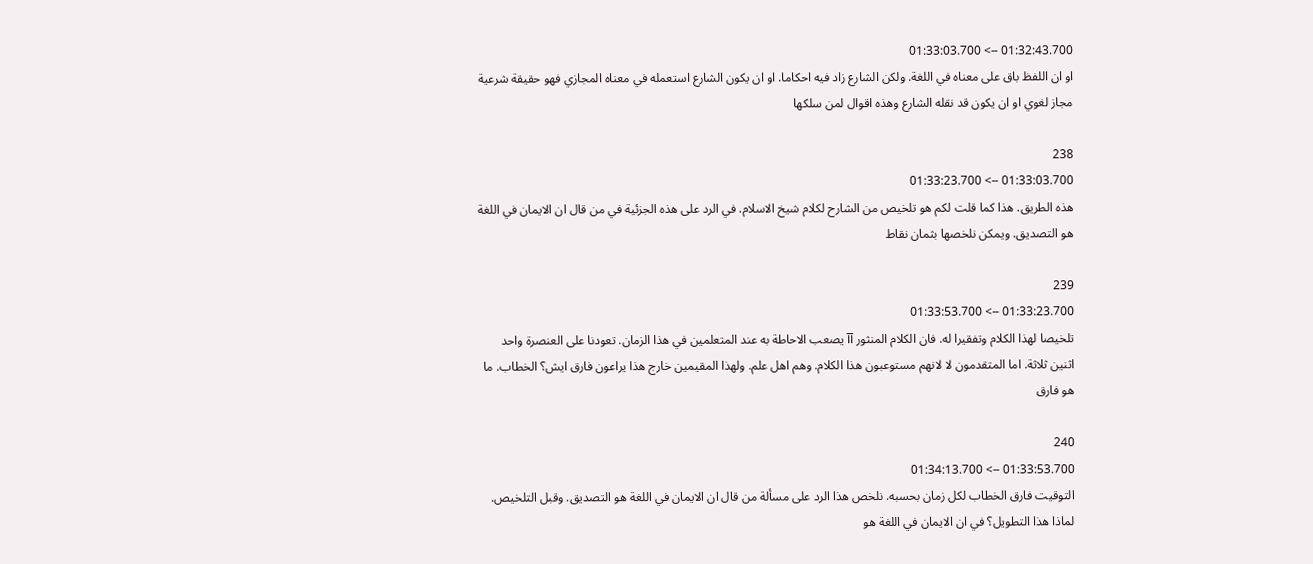01:32:43.700 --> 01:33:03.700
او ان اللفظ باق على معناه في اللغة. ولكن الشارع زاد فيه احكاما. او ان يكون الشارع استعمله في معناه المجازي فهو حقيقة شرعية مجاز لغوي او ان يكون قد نقله الشارع وهذه اقوال لمن سلكها

238
01:33:03.700 --> 01:33:23.700
هذه الطريق. هذا كما قلت لكم هو تلخيص من الشارح لكلام شيخ الاسلام. في الرد على هذه الجزئية في من قال ان الايمان في اللغة هو التصديق. ويمكن نلخصها بثمان نقاط

239
01:33:23.700 --> 01:33:53.700
تلخيصا لهذا الكلام وتفقيرا له. فان الكلام المنثور آآ يصعب الاحاطة به عند المتعلمين في هذا الزمان. تعودنا على العنصرة واحد اثنين ثلاثة. اما المتقدمون لا لانهم مستوعبون هذا الكلام. وهم اهل علم. ولهذا المقيمين خارج هذا يراعون فارق ايش؟ الخطاب. ما هو فارق

240
01:33:53.700 --> 01:34:13.700
التوقيت فارق الخطاب لكل زمان بحسبه. نلخص هذا الرد على مسألة من قال ان الايمان في اللغة هو التصديق. وقبل التلخيص. لماذا هذا التطويل؟ في ان الايمان في اللغة هو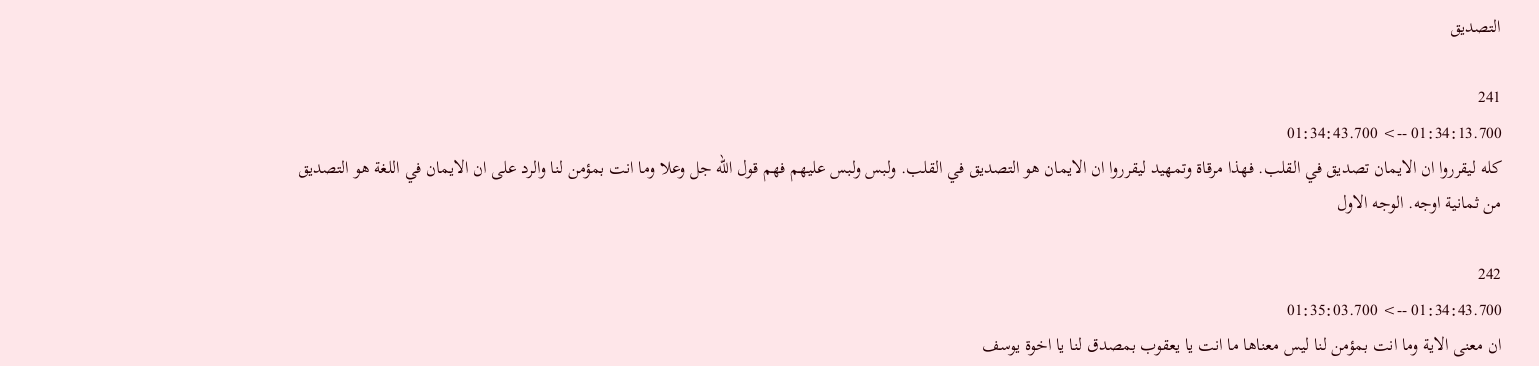التصديق

241
01:34:13.700 --> 01:34:43.700
كله ليقرروا ان الايمان تصديق في القلب. فهذا مرقاة وتمهيد ليقرروا ان الايمان هو التصديق في القلب. ولبس ولبس عليهم فهم قول الله جل وعلا وما انت بمؤمن لنا والرد على ان الايمان في اللغة هو التصديق من ثمانية اوجه. الوجه الاول

242
01:34:43.700 --> 01:35:03.700
ان معنى الاية وما انت بمؤمن لنا ليس معناها ما انت يا يعقوب بمصدق لنا يا اخوة يوسف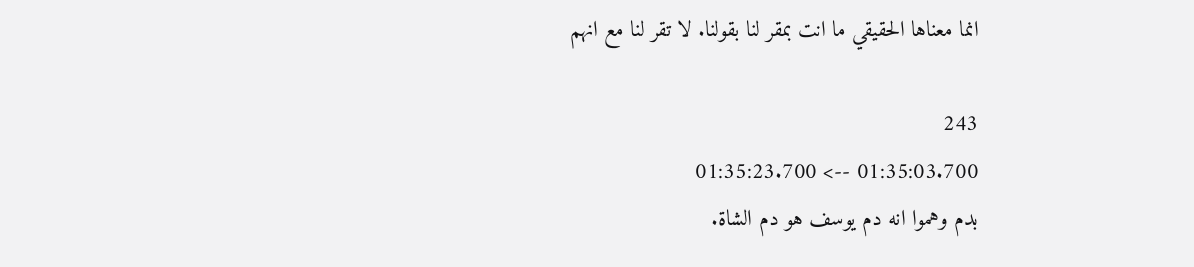انما معناها الحقيقي ما انت بمقر لنا بقولنا. لا تقر لنا مع انهم

243
01:35:03.700 --> 01:35:23.700
بدم وهموا انه دم يوسف هو دم الشاة.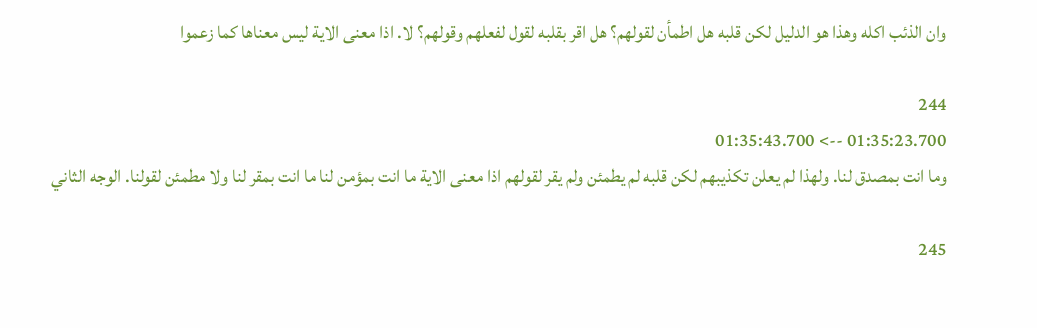وان الذئب اكله وهذا هو الدليل لكن قلبه هل اطمأن لقولهم؟ هل اقر بقلبه لقول لفعلهم وقولهم؟ لا. اذا معنى الاية ليس معناها كما زعموا

244
01:35:23.700 --> 01:35:43.700
وما انت بمصدق لنا. ولهذا لم يعلن تكذيبهم لكن قلبه لم يطمئن ولم يقر لقولهم اذا معنى الاية ما انت بمؤمن لنا ما انت بمقر لنا ولا مطمئن لقولنا. الوجه الثاني

245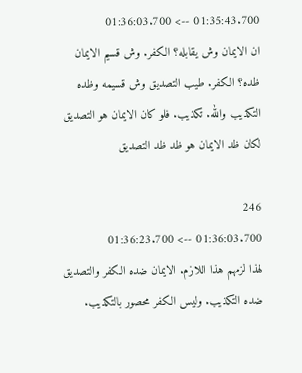01:35:43.700 --> 01:36:03.700
ان الايمان وش يقابله؟ الكفر. وش قسيم الايمان ظده؟ الكفر. طيب التصديق وش قسيمه وظده التكذيب والله. تكذيب. فلو كان الايمان هو التصديق لكان ظد الايمان هو ظد ظد التصديق

246
01:36:03.700 --> 01:36:23.700
لهذا لزمهم هذا اللازم. الايمان ضده الكفر والتصديق ضده التكذيب. وليس الكفر محصور بالتكذيب.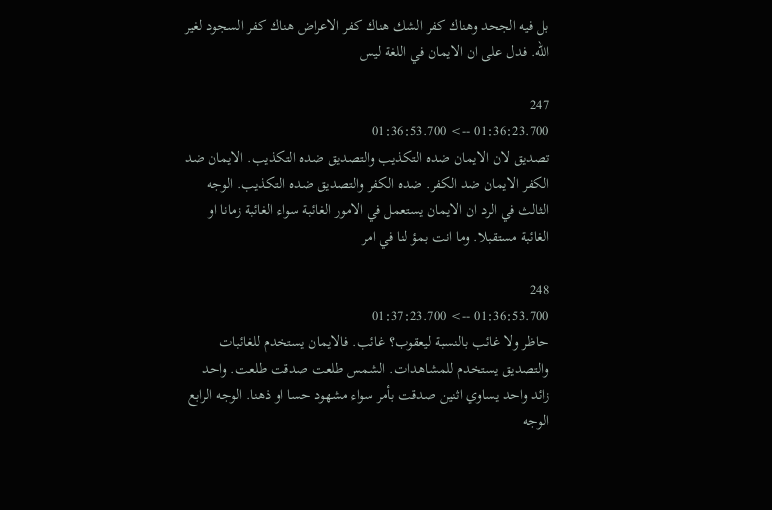بل فيه الجحد وهناك كفر الشك هناك كفر الاعراض هناك كفر السجود لغير الله. فدل على ان الايمان في اللغة ليس

247
01:36:23.700 --> 01:36:53.700
تصديق لان الايمان ضده التكذيب والتصديق ضده التكذيب. الايمان ضد الكفر الايمان ضد الكفر. ضده الكفر والتصديق ضده التكذيب. الوجه الثالث في الرد ان الايمان يستعمل في الامور الغائبة سواء الغائبة زمانا او الغائبة مستقبلا. وما انت بمؤ لنا في امر

248
01:36:53.700 --> 01:37:23.700
حاظر ولا غائب بالنسبة ليعقوب؟ غائب. فالايمان يستخدم للغائبات والتصديق يستخدم للمشاهدات. الشمس طلعت صدقت طلعت. واحد زائد واحد يساوي اثنين صدقت بأمر سواء مشهود حسا او ذهنا. الوجه الرابع الوجه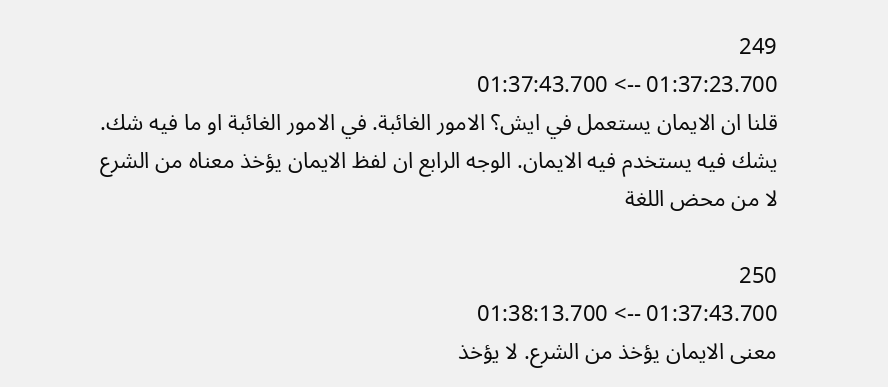249
01:37:23.700 --> 01:37:43.700
قلنا ان الايمان يستعمل في ايش؟ الامور الغائبة. في الامور الغائبة او ما فيه شك. يشك فيه يستخدم فيه الايمان. الوجه الرابع ان لفظ الايمان يؤخذ معناه من الشرع لا من محض اللغة

250
01:37:43.700 --> 01:38:13.700
معنى الايمان يؤخذ من الشرع. لا يؤخذ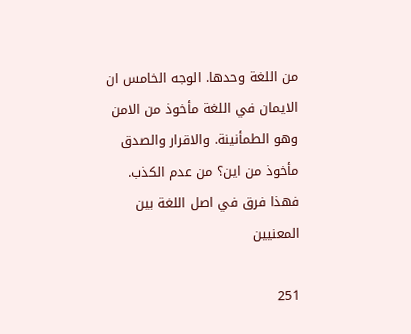من اللغة وحدها. الوجه الخامس ان الايمان في اللغة مأخوذ من الامن وهو الطمأنينة. والاقرار والصدق مأخوذ من اين؟ من عدم الكذب. فهذا فرق في اصل اللغة بين المعنيين

251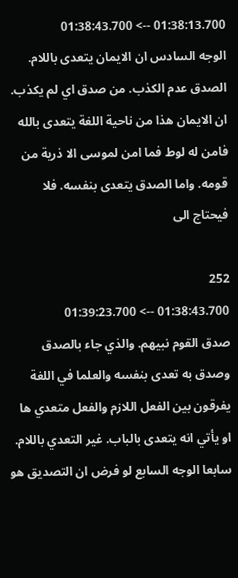01:38:13.700 --> 01:38:43.700
الوجه السادس ان الايمان يتعدى باللام. الصدق عدم الكذب. من صدق اي لم يكذب. ان الايمان هذا من ناحية اللغة يتعدى بالله فامن له لوط فما امن لموسى الا ذرية من قومه. واما الصدق يتعدى بنفسه. فلا فيحتاج الى

252
01:38:43.700 --> 01:39:23.700
صدق القوم نبيهم. والذي جاء بالصدق وصدق به تعدى بنفسه والعلما في اللغة يفرقون بين الفعل اللازم والفعل متعدي ها او يأتي انه يتعدى بالباب. غير التعدي باللام. سابعا الوجه السابع لو فرض ان التصديق هو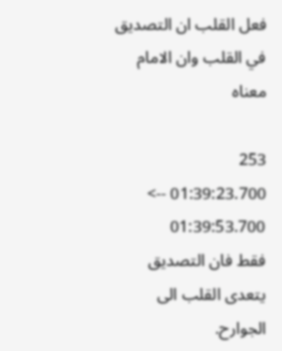فعل القلب ان التصديق في القلب وان الامام معناه

253
01:39:23.700 --> 01:39:53.700
فقط فان التصديق يتعدى القلب الى الجوارح.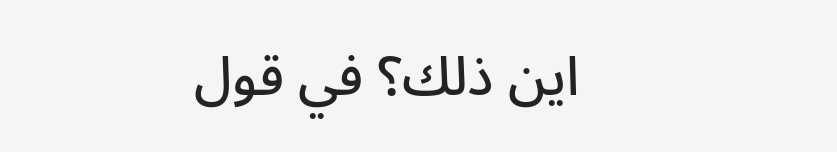اين ذلك؟ في قول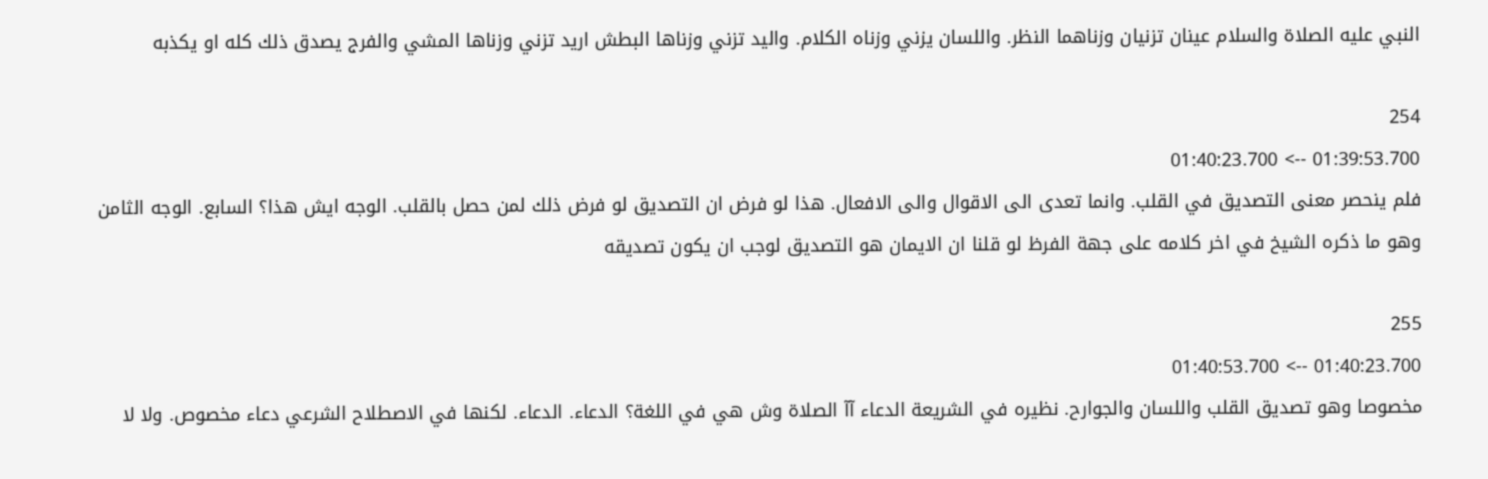النبي عليه الصلاة والسلام عينان تزنيان وزناهما النظر. واللسان يزني وزناه الكلام. واليد تزني وزناها البطش اريد تزني وزناها المشي والفرج يصدق ذلك كله او يكذبه

254
01:39:53.700 --> 01:40:23.700
فلم ينحصر معنى التصديق في القلب. وانما تعدى الى الاقوال والى الافعال. هذا لو فرض ان التصديق لو فرض ذلك لمن حصل بالقلب. الوجه ايش هذا؟ السابع. الوجه الثامن وهو ما ذكره الشيخ في اخر كلامه على جهة الفرظ لو قلنا ان الايمان هو التصديق لوجب ان يكون تصديقه

255
01:40:23.700 --> 01:40:53.700
مخصوصا وهو تصديق القلب واللسان والجوارح. نظيره في الشريعة الدعاء آآ الصلاة وش هي في اللغة؟ الدعاء. الدعاء. لكنها في الاصطلاح الشرعي دعاء مخصوص. ولا لا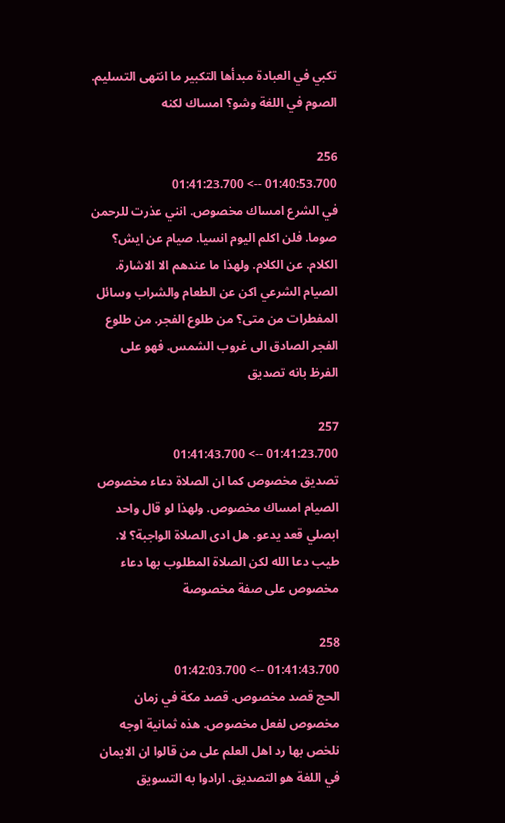تكبي في العبادة مبدأها التكبير ما انتهى التسليم. الصوم في اللغة وشو؟ امساك لكنه

256
01:40:53.700 --> 01:41:23.700
في الشرع امساك مخصوص. انني عذرت للرحمن صوما. فلن اكلم اليوم انسيا. صيام عن ايش؟ الكلام. عن الكلام. ولهذا ما عندهم الا الاشارة. الصيام الشرعي اكن عن الطعام والشراب وسائل المفطرات من متى؟ من طلوع الفجر. من طلوع الفجر الصادق الى غروب الشمس. فهو على الفرظ بانه تصديق

257
01:41:23.700 --> 01:41:43.700
تصديق مخصوص كما ان الصلاة دعاء مخصوص الصيام امساك مخصوص. ولهذا لو قال واحد ابصلي قعد يدعو. هل ادى الصلاة الواجبة؟ لا. طيب دعا الله لكن الصلاة المطلوب بها دعاء مخصوص على صفة مخصوصة

258
01:41:43.700 --> 01:42:03.700
الحج قصد مخصوص. قصد مكة في زمان مخصوص لفعل مخصوص. هذه ثمانية اوجه نلخص بها رد اهل العلم على من قالوا ان الايمان في اللغة هو التصديق. ارادوا به التسويق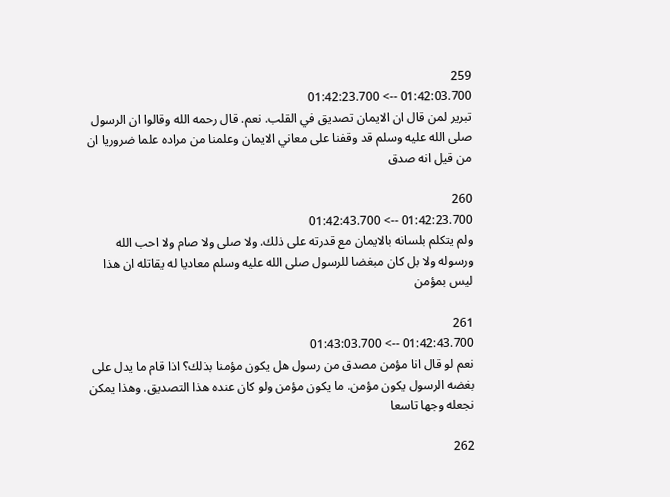259
01:42:03.700 --> 01:42:23.700
تبرير لمن قال ان الايمان تصديق في القلب. نعم. قال رحمه الله وقالوا ان الرسول صلى الله عليه وسلم قد وقفنا على معاني الايمان وعلمنا من مراده علما ضروريا ان من قيل انه صدق

260
01:42:23.700 --> 01:42:43.700
ولم يتكلم بلسانه بالايمان مع قدرته على ذلك. ولا صلى ولا صام ولا احب الله ورسوله ولا بل كان مبغضا للرسول صلى الله عليه وسلم معاديا له يقاتله ان هذا ليس بمؤمن

261
01:42:43.700 --> 01:43:03.700
نعم لو قال انا مؤمن مصدق من رسول هل يكون مؤمنا بذلك؟ اذا قام ما يدل على بغضه الرسول يكون مؤمن. ما يكون مؤمن ولو كان عنده هذا التصديق. وهذا يمكن نجعله وجها تاسعا

262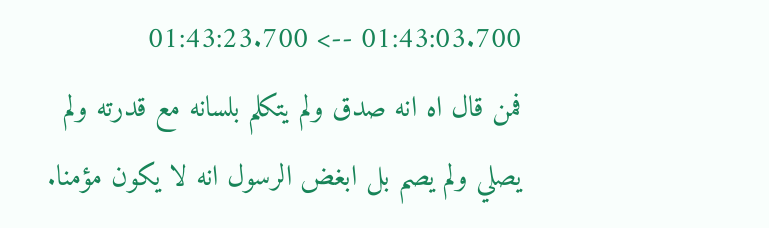01:43:03.700 --> 01:43:23.700
فمن قال اه انه صدق ولم يتكلم بلسانه مع قدرته ولم يصلي ولم يصم بل ابغض الرسول انه لا يكون مؤمنا.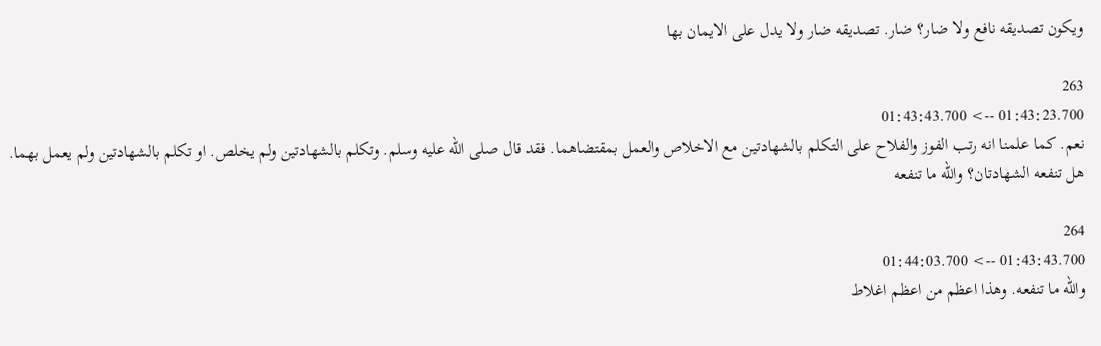ويكون تصديقه نافع ولا ضار؟ ضار. تصديقه ضار ولا يدل على الايمان بها

263
01:43:23.700 --> 01:43:43.700
نعم. كما علمنا انه رتب الفوز والفلاح على التكلم بالشهادتين مع الاخلاص والعمل بمقتضاهما. فقد قال صلى الله عليه وسلم. وتكلم بالشهادتين ولم يخلص. او تكلم بالشهادتين ولم يعمل بهما. هل تنفعه الشهادتان؟ والله ما تنفعه

264
01:43:43.700 --> 01:44:03.700
والله ما تنفعه. وهذا اعظم من اعظم اغلاط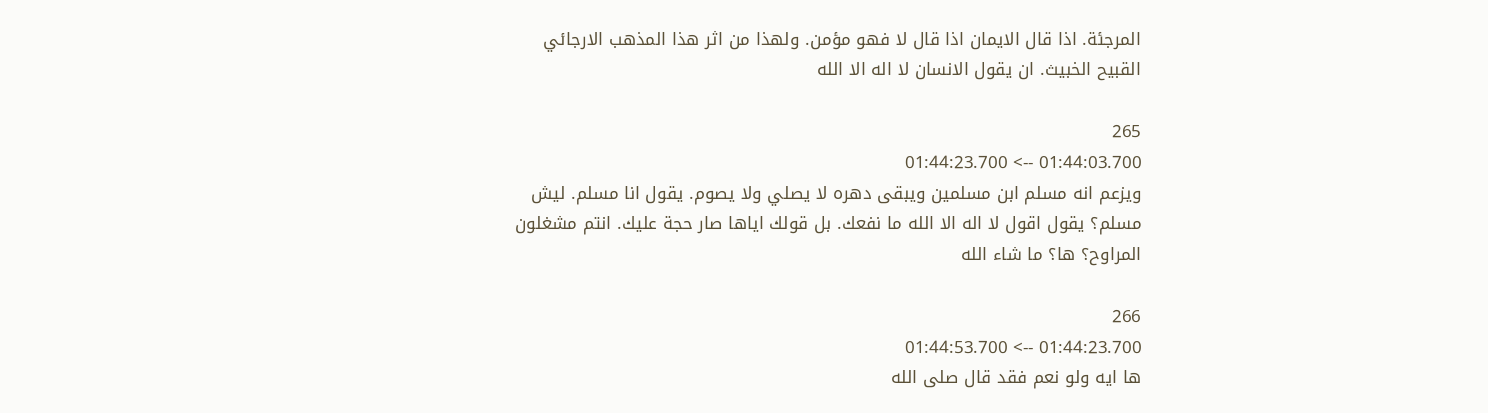المرجئة. اذا قال الايمان اذا قال لا فهو مؤمن. ولهذا من اثر هذا المذهب الارجائي القبيح الخبيث. ان يقول الانسان لا اله الا الله

265
01:44:03.700 --> 01:44:23.700
ويزعم انه مسلم ابن مسلمين ويبقى دهره لا يصلي ولا يصوم. يقول انا مسلم. ليش مسلم؟ يقول اقول لا اله الا الله ما نفعك. بل قولك اياها صار حجة عليك. انتم مشغلون المراوح؟ ها؟ ما شاء الله

266
01:44:23.700 --> 01:44:53.700
ها ايه ولو نعم فقد قال صلى الله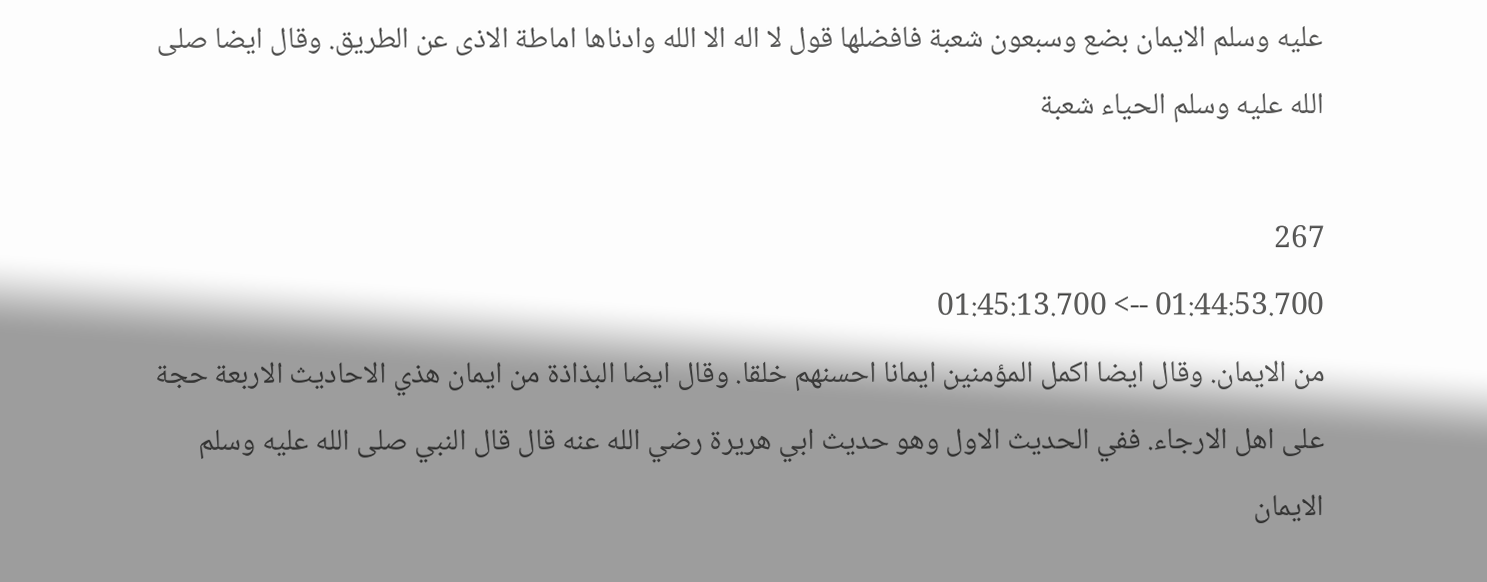عليه وسلم الايمان بضع وسبعون شعبة فافضلها قول لا اله الا الله وادناها اماطة الاذى عن الطريق. وقال ايضا صلى الله عليه وسلم الحياء شعبة

267
01:44:53.700 --> 01:45:13.700
من الايمان. وقال ايضا اكمل المؤمنين ايمانا احسنهم خلقا. وقال ايضا البذاذة من ايمان هذي الاحاديث الاربعة حجة على اهل الارجاء. ففي الحديث الاول وهو حديث ابي هريرة رضي الله عنه قال قال النبي صلى الله عليه وسلم الايمان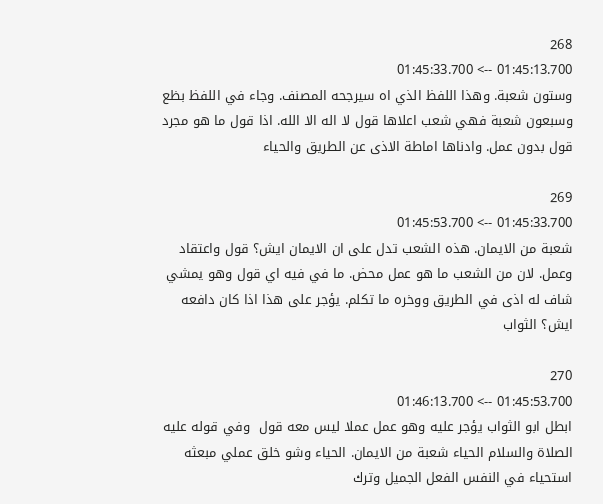268
01:45:13.700 --> 01:45:33.700
وستون شعبة. وهذا اللفظ الذي اه سيرجحه المصنف. وجاء في اللفظ بظع وسبعون شعبة فهي شعب اعلاها قول لا اله الا الله. اذا قول ما هو مجرد قول بدون عمل. وادناها اماطة الاذى عن الطريق والحياء

269
01:45:33.700 --> 01:45:53.700
شعبة من الايمان. هذه الشعب تدل على ان الايمان ايش؟ قول واعتقاد وعمل. لان من الشعب ما هو عمل محض. ما في فيه اي قول وهو يمشي شاف له اذى في الطريق ووخره ما تكلم. يؤجر على هذا اذا كان دافعه ايش؟ الثواب

270
01:45:53.700 --> 01:46:13.700
ابطل ابو الثواب يؤجر عليه وهو عمل عملا ليس معه قول  وفي قوله عليه الصلاة والسلام الحياء شعبة من الايمان. الحياء وشو خلق عملي مبعثه استحياء في النفس الفعل الجميل وترك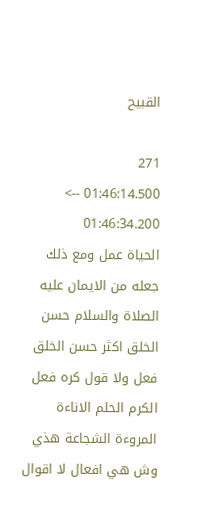القبيح

271
01:46:14.500 --> 01:46:34.200
الحياة عمل ومع ذلك جعله من الايمان عليه الصلاة والسلام حسن الخلق اكثر حسن الخلق فعل ولا قول كره فعل الكرم الحلم الاناءة المروءة الشجاعة هذي وش هي افعال لا اقوال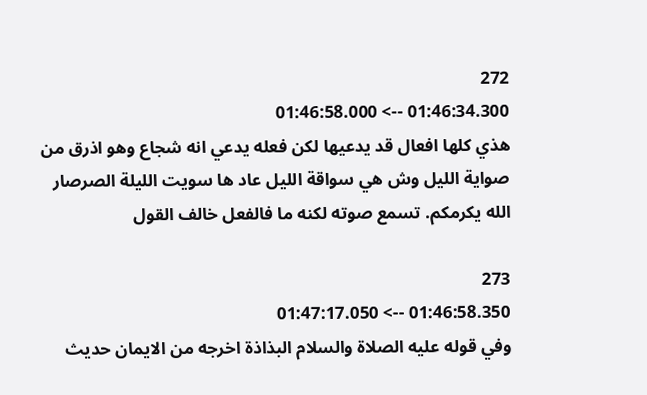272
01:46:34.300 --> 01:46:58.000
هذي كلها افعال قد يدعيها لكن فعله يدعي انه شجاع وهو اذرق من صواية الليل وش هي سواقة الليل عاد ها سويت الليلة الصرصار الله يكرمكم. تسمع صوته لكنه ما فالفعل خالف القول

273
01:46:58.350 --> 01:47:17.050
وفي قوله عليه الصلاة والسلام البذاذة اخرجه من الايمان حديث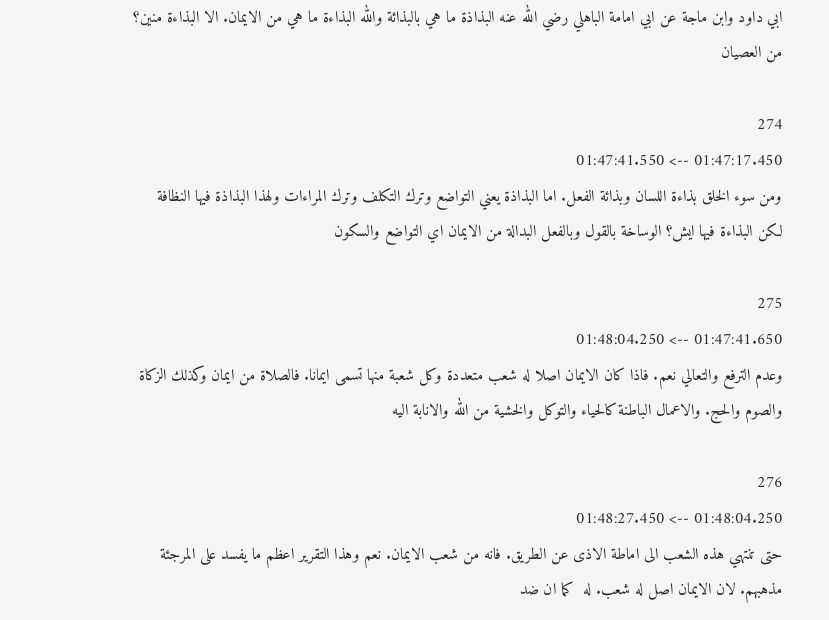ابي داود وابن ماجة عن ابي امامة الباهلي رضي الله عنه البذاذة ما هي بالبذائة والله البذاءة ما هي من الايمان. الا البذاءة منين؟ من العصيان

274
01:47:17.450 --> 01:47:41.550
ومن سوء الخلق بذاءة اللسان وبذائة الفعل. اما البذاذة يعني التواضع وترك التكلف وترك المراءات ولهذا البذاذة فيها النظافة لكن البذاءة فيها ايش؟ الوساخة بالقول وبالفعل البدالة من الايمان اي التواضع والسكون

275
01:47:41.650 --> 01:48:04.250
وعدم الترفع والتعالي نعم. فاذا كان الايمان اصلا له شعب متعددة وكل شعبة منها تسمى ايمانا. فالصلاة من ايمان وكذلك الزكاة والصوم والحج. والاعمال الباطنة كالحياء والتوكل والخشية من الله والانابة اليه

276
01:48:04.250 --> 01:48:27.450
حتى تنتهي هذه الشعب الى اماطة الاذى عن الطريق. فانه من شعب الايمان. نعم وهذا التقرير اعظم ما يفسد على المرجئة مذهبهم. لان الايمان اصل له شعب. له  كما ان ضد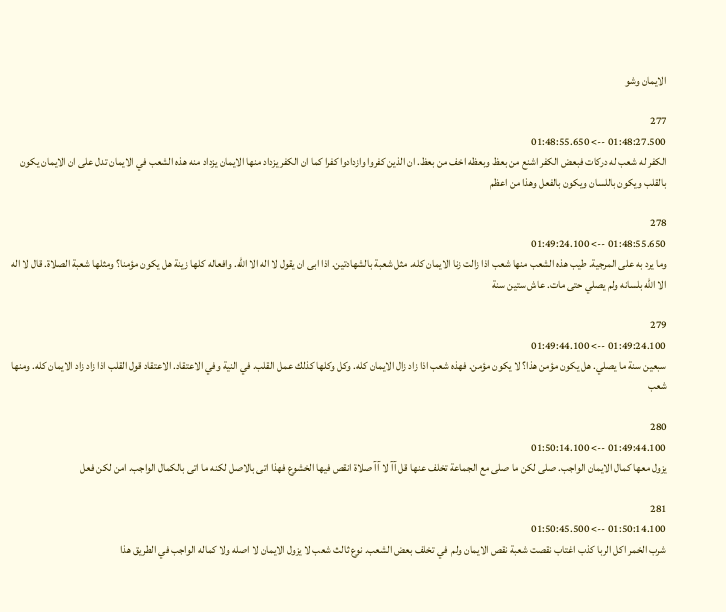الايمان وشو

277
01:48:27.500 --> 01:48:55.650
الكفر له شعب له دركات فبعض الكفر اشنع من بعظ وبعظه اخف من بعظ. ان الذين كفروا وازدادوا كفرا كما ان الكفر يزداد منها الايمان يزداد منه هذه الشعب في الايمان تدل على ان الايمان يكون بالقلب ويكون باللسان ويكون بالفعل وهذا من اعظم

278
01:48:55.650 --> 01:49:24.100
وما يرد به على المرجية. طيب هذه الشعب منها شعب اذا زالت زنا الايمان كله. مثل شعبة بالشهادتين. اذا ابى ان يقول لا اله الا الله. وافعاله كلها زينة هل يكون مؤمنا؟ ومثلها شعبة الصلاة. قال لا اله الا الله بلسانه ولم يصلي حتى مات. عاش ستين سنة

279
01:49:24.100 --> 01:49:44.100
سبعين سنة ما يصلي. هل يكون مؤمن هذا؟ لا يكون مؤمن. فهذه شعب اذا زاد زال الايمان كله. وكل وكلها كذلك عمل القلب. في النية وفي الاعتقاد. الاعتقاد قول القلب اذا زاد زاد الايمان كله. ومنها شعب

280
01:49:44.100 --> 01:50:14.100
يزول معها كمال الايمان الواجب. صلى لكن ما صلى مع الجماعة تخلف عنها قل آآ لا آآ صلاة انقص فيها الخشوع فهذا اتى بالاصل لكنه ما اتى بالكمال الواجب. امن لكن فعل

281
01:50:14.100 --> 01:50:45.500
شرب الخمر اكل الربا كذب اغتاب نقصت شعبة نقص الايمان ولم  في تخلف بعض الشعب. نوع ثالث شعب لا يزول الايمان لا اصله ولا كماله الواجب في الطريق هذا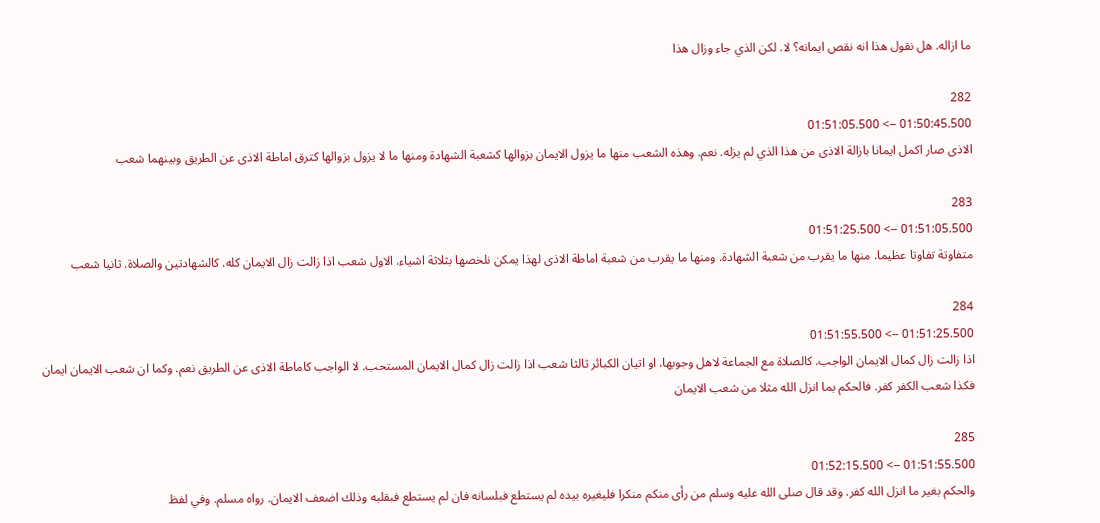ما ازاله. هل نقول هذا انه نقص ايمانه؟ لا. لكن الذي جاء وزال هذا

282
01:50:45.500 --> 01:51:05.500
الاذى صار اكمل ايمانا بازالة الاذى من هذا الذي لم يزله. نعم. وهذه الشعب منها ما يزول الايمان بزوالها كشعبة الشهادة ومنها ما لا يزول بزوالها كترق اماطة الاذى عن الطريق وبينهما شعب

283
01:51:05.500 --> 01:51:25.500
متفاوتة تفاوتا عظيما. منها ما يقرب من شعبة الشهادة. ومنها ما يقرب من شعبة اماطة الاذى لهذا يمكن نلخصها بثلاثة اشياء. الاول شعب اذا زالت زال الايمان كله. كالشهادتين والصلاة. ثانيا شعب

284
01:51:25.500 --> 01:51:55.500
اذا زالت زال كمال الايمان الواجب. كالصلاة مع الجماعة لاهل وجوبها. او اتيان الكبائر ثالثا شعب اذا زالت زال كمال الايمان المستحب. لا الواجب كاماطة الاذى عن الطريق نعم. وكما ان شعب الايمان ايمان فكذا شعب الكفر كفر. فالحكم بما انزل الله مثلا من شعب الايمان

285
01:51:55.500 --> 01:52:15.500
والحكم بغير ما انزل الله كفر. وقد قال صلى الله عليه وسلم من رأى منكم منكرا فليغيره بيده لم يستطع فبلسانه فان لم يستطع فبقلبه وذلك اضعف الايمان. رواه مسلم. وفي لفظ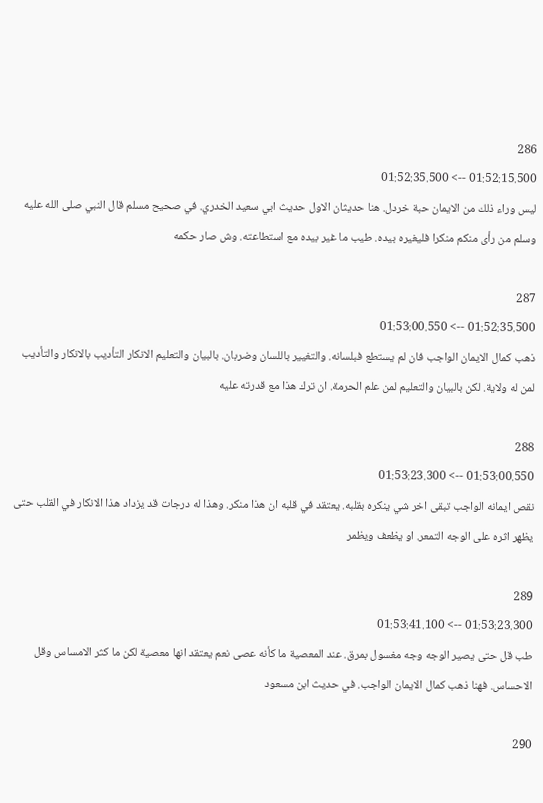286
01:52:15.500 --> 01:52:35.500
ليس وراء ذلك من الايمان حبة خردل. هنا حديثان الاول حديث ابي سعيد الخدري. في صحيح مسلم قال النبي صلى الله عليه وسلم من رأى منكم منكرا فليغيره بيده. طيب ما غير بيده مع استطاعته. وش صار حكمه

287
01:52:35.500 --> 01:53:00.550
ذهب كمال الايمان الواجب فان لم يستطع فبلسانه. والتغيير باللسان وضربان. بالبيان والتعليم الانكار التأديب بالانكار والتأديب لمن له ولاية. لكن بالبيان والتعليم لمن علم الحرمة. ان ترك هذا مع قدرته عليه

288
01:53:00.550 --> 01:53:23.300
نقص ايمانه الواجب تبقى اخر شي ينكره بقلبه. يعتقد في قلبه ان هذا منكر. وهذا له درجات قد يزداد هذا الانكار في القلب حتى يظهر اثره على الوجه التمعر. او يظعف ويظمر

289
01:53:23.300 --> 01:53:41.100
طب قل حتى يصير الوجه وجه مغسول بمرق. عند المعصية ما كأنه عصى نعم يعتقد انها معصية لكن ما كثر الامساس وقل الاحساس. فهنا ذهب كمال الايمان الواجب. في حديث ابن مسعود

290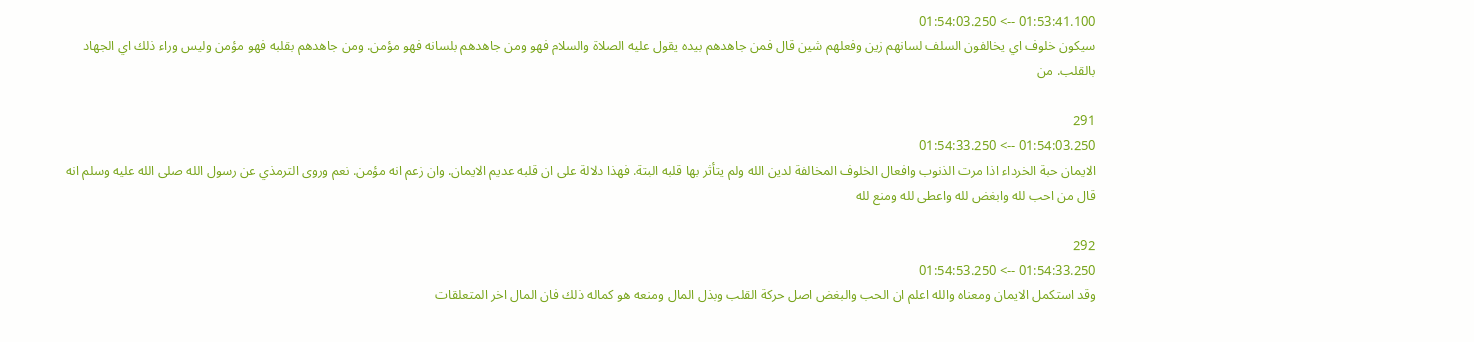01:53:41.100 --> 01:54:03.250
سيكون خلوف اي يخالفون السلف لسانهم زين وفعلهم شين قال فمن جاهدهم بيده يقول عليه الصلاة والسلام فهو ومن جاهدهم بلسانه فهو مؤمن. ومن جاهدهم بقلبه فهو مؤمن وليس وراء ذلك اي الجهاد بالقلب. من

291
01:54:03.250 --> 01:54:33.250
الايمان حبة الخرداء اذا مرت الذنوب وافعال الخلوف المخالفة لدين الله ولم يتأثر بها قلبه البتة. فهذا دلالة على ان قلبه عديم الايمان. وان زعم انه مؤمن. نعم وروى الترمذي عن رسول الله صلى الله عليه وسلم انه قال من احب لله وابغض لله واعطى لله ومنع لله

292
01:54:33.250 --> 01:54:53.250
وقد استكمل الايمان ومعناه والله اعلم ان الحب والبغض اصل حركة القلب وبذل المال ومنعه هو كماله ذلك فان المال اخر المتعلقات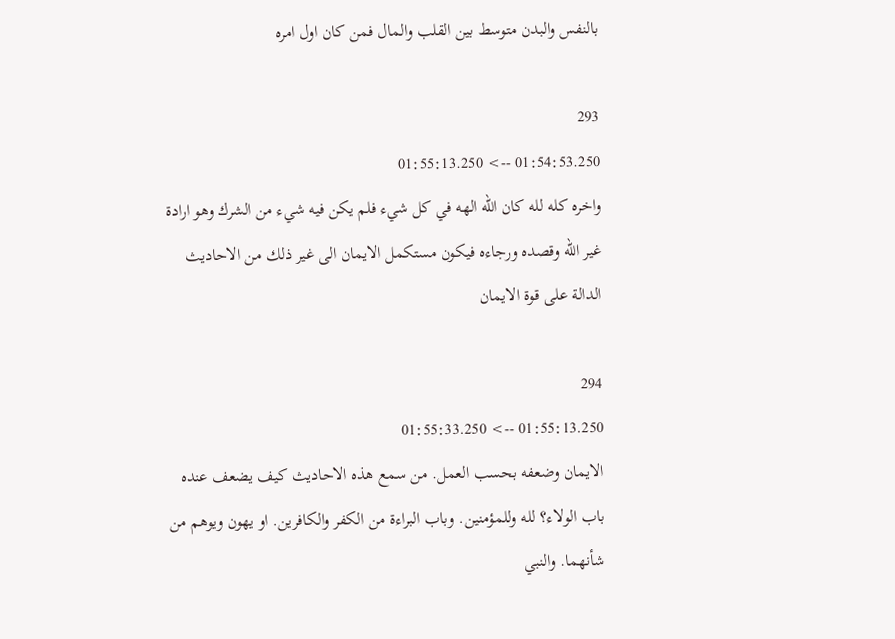بالنفس والبدن متوسط بين القلب والمال فمن كان اول امره

293
01:54:53.250 --> 01:55:13.250
واخره كله لله كان الله الهه في كل شيء فلم يكن فيه شيء من الشرك وهو ارادة غير الله وقصده ورجاءه فيكون مستكمل الايمان الى غير ذلك من الاحاديث الدالة على قوة الايمان

294
01:55:13.250 --> 01:55:33.250
الايمان وضعفه بحسب العمل. من سمع هذه الاحاديث كيف يضعف عنده باب الولاء؟ لله وللمؤمنين. وباب البراءة من الكفر والكافرين. او يهون ويوهم من شأنهما. والنبي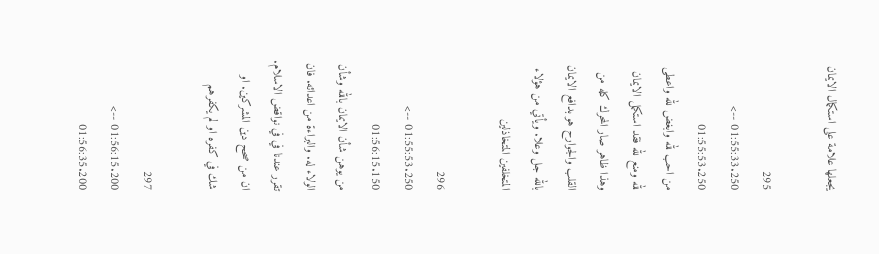يجعلها علامة على استكمال الايمان

295
01:55:33.250 --> 01:55:53.250
من احب لله وابغض لله واعطى لله ومنع لله فقد استكمل الايمان وهذا ظاهر صار المحرك كله من القلب والجوارح هو بدافع الايمان بالله جل وعلا. ويأتي من هؤلاء المتخلفين المتخاذلين

296
01:55:53.250 --> 01:56:15.150
من يوهن شأن الايمان بالله وشأن الولاء له. والبراءة من اعدائه. فان تقرر عندنا في في نواقض الاسلام. ان من صحح دين المشركين. او شك في كفره او لم يكفرهم

297
01:56:15.200 --> 01:56:35.200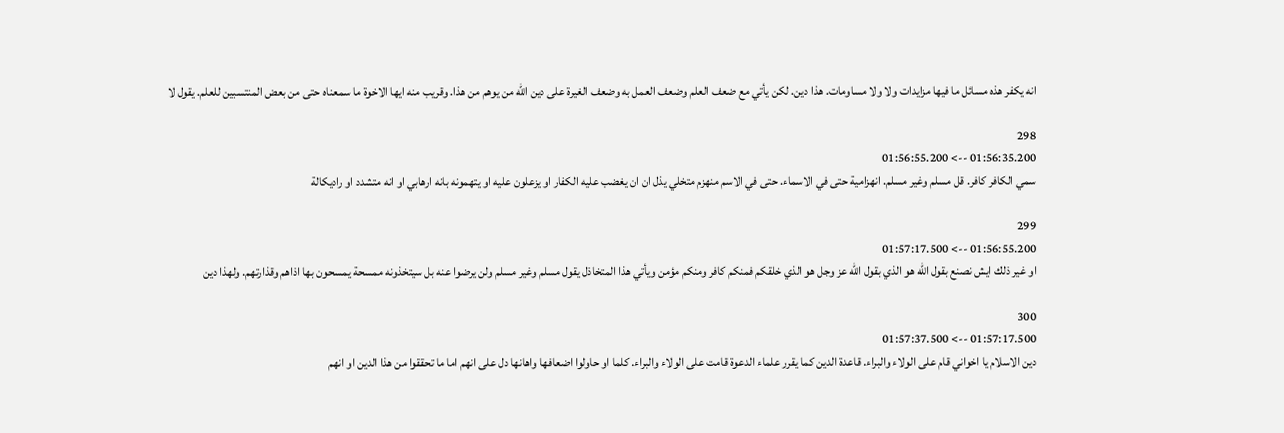انه يكفر هذه مسائل ما فيها مزايدات ولا ولا مساومات. هذا دين. لكن يأتي مع ضعف العلم وضعف العمل به وضعف الغيرة على دين الله من يوهم من هذا. وقريب منه ايها الاخوة ما سمعناه حتى من بعض المنتسبين للعلم. يقول لا

298
01:56:35.200 --> 01:56:55.200
سمي الكافر كافر. قل مسلم وغير مسلم. انهزامية حتى في الاسماء. حتى في الاسم منهزم متخلي يذل ان ان يغضب عليه الكفار او يزعلون عليه او يتهمونه بانه ارهابي او انه متشدد او راديكالة

299
01:56:55.200 --> 01:57:17.500
او غير ذلك ايش نصنع بقول الله هو الذي بقول الله عز وجل هو الذي خلقكم فمنكم كافر ومنكم مؤمن ويأتي هذا المتخاذل يقول مسلم وغير مسلم ولن يرضوا عنه بل سيتخذونه ممسحة يمسحون بها اذاهم وقذارتهم. ولهذا دين

300
01:57:17.500 --> 01:57:37.500
دين الاسلام يا اخواني قام على الولاء والبراء. قاعدة الدين كما يقرر علماء الدعوة قامت على الولاء والبراء. كلما او حاولوا اضعافها واهانها دل على انهم اما ما تحققوا من هذا الدين او انهم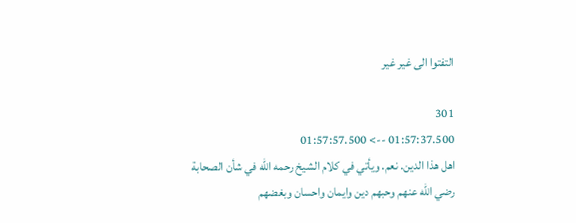التفتوا الى غير غير

301
01:57:37.500 --> 01:57:57.500
اهل هذا الدين. نعم. ويأتي في كلام الشيخ رحمه الله في شأن الصحابة رضي الله عنهم وحبهم دين وايمان واحسان وبغضهم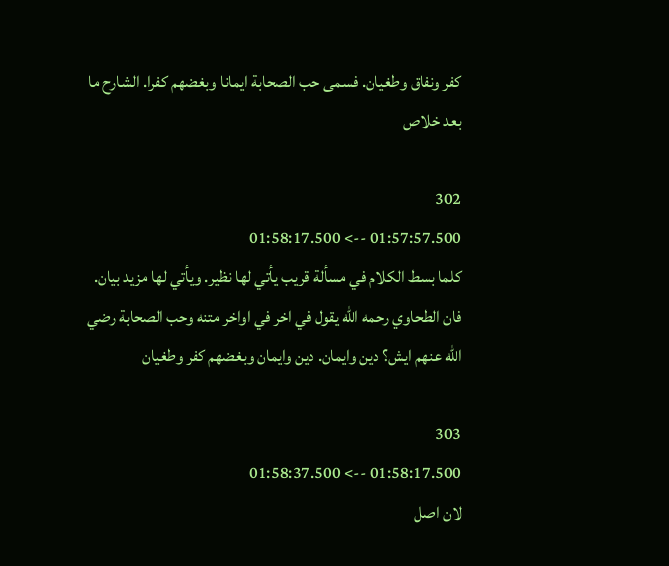كفر ونفاق وطغيان. فسمى حب الصحابة ايمانا وبغضهم كفرا. الشارح ما بعد خلاص

302
01:57:57.500 --> 01:58:17.500
كلما بسط الكلام في مسألة قريب يأتي لها نظير. ويأتي لها مزيد بيان. فان الطحاوي رحمه الله يقول في اخر في اواخر متنه وحب الصحابة رضي الله عنهم ايش؟ دين وايمان. دين وايمان وبغضهم كفر وطغيان

303
01:58:17.500 --> 01:58:37.500
لان اصل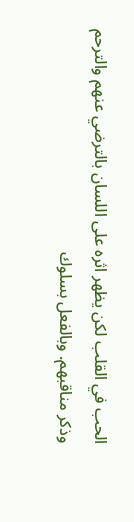الحب في القلب لكن يظهر اثره على اللسان بالترضي عنهم والترحم وذكر مناقبهم. وبالفعل بسلوك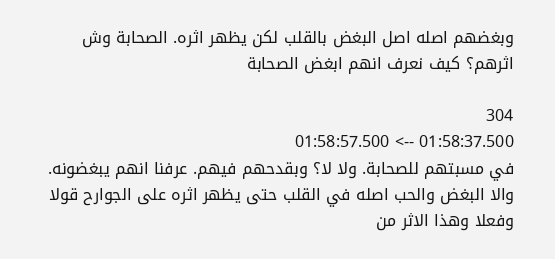وبغضهم اصله اصل البغض بالقلب لكن يظهر اثره. الصحابة وش اثرهم؟ كيف نعرف انهم ابغض الصحابة

304
01:58:37.500 --> 01:58:57.500
في مسبتهم للصحابة. ولا لا؟ وبقدحهم فيهم. عرفنا انهم يبغضونه. والا البغض والحب اصله في القلب حتى يظهر اثره على الجوارح قولا وفعلا وهذا الاثر من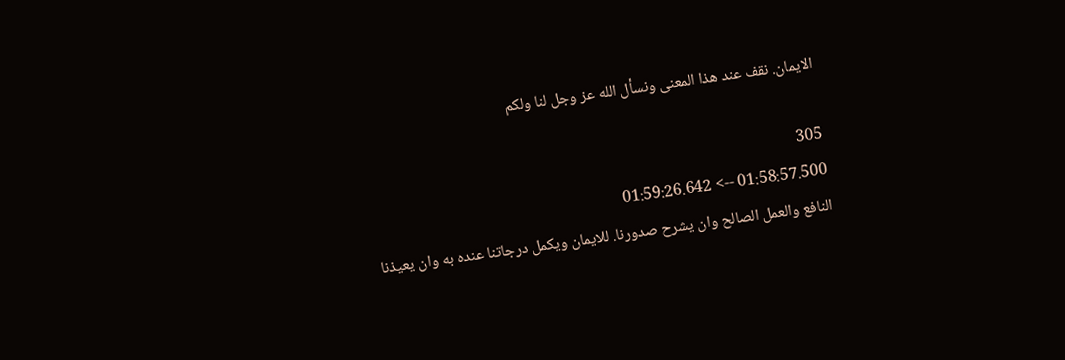الايمان. نقف عند هذا المعنى ونسأل الله عز وجل لنا ولكم

305
01:58:57.500 --> 01:59:26.642
النافع والعمل الصالح وان يشرح صدورنا. للايمان ويكمل درجاتنا عنده به وان يعيذنا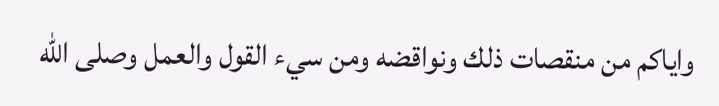واياكم من منقصات ذلك ونواقضه ومن سيء القول والعمل وصلى الله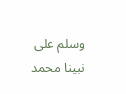وسلم على نبينا محمد